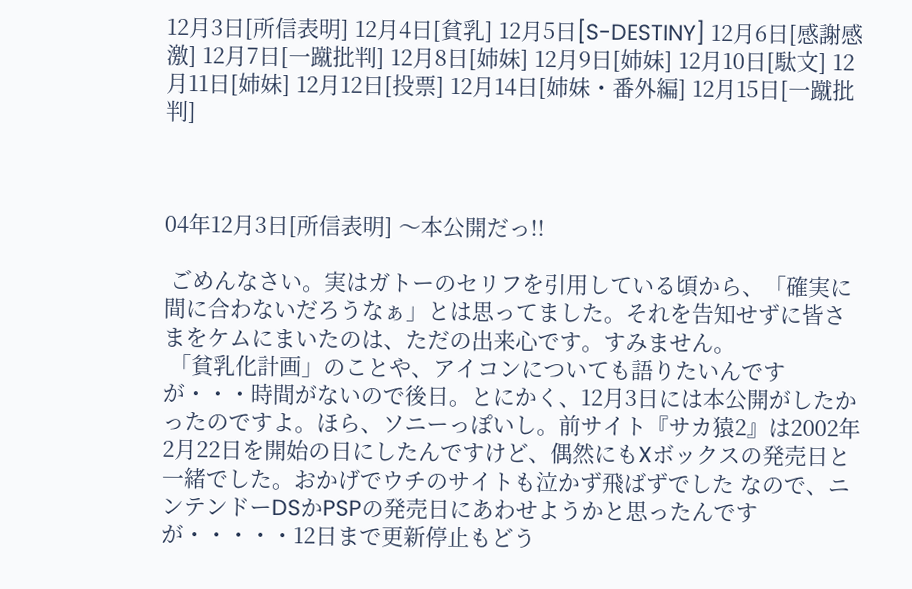12月3日[所信表明] 12月4日[貧乳] 12月5日[S-DESTINY] 12月6日[感謝感激] 12月7日[一蹴批判] 12月8日[姉妹] 12月9日[姉妹] 12月10日[駄文] 12月11日[姉妹] 12月12日[投票] 12月14日[姉妹・番外編] 12月15日[一蹴批判]



04年12月3日[所信表明] 〜本公開だっ!!

 ごめんなさい。実はガトーのセリフを引用している頃から、「確実に間に合わないだろうなぁ」とは思ってました。それを告知せずに皆さまをケムにまいたのは、ただの出来心です。すみません。
 「貧乳化計画」のことや、アイコンについても語りたいんですが・・・時間がないので後日。とにかく、12月3日には本公開がしたかったのですよ。ほら、ソニーっぽいし。前サイト『サカ猿2』は2002年2月22日を開始の日にしたんですけど、偶然にもXボックスの発売日と一緒でした。おかげでウチのサイトも泣かず飛ばずでした なので、ニンテンドーDSかPSPの発売日にあわせようかと思ったんですが・・・・・12日まで更新停止もどう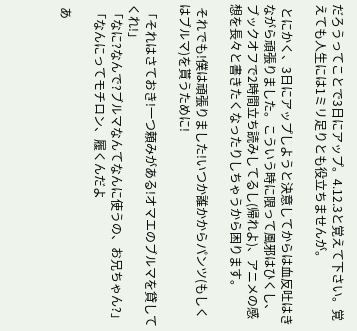だろうってことで3日にアップ。4.12.3と覚えて下さい。覚えても人生には1ミリ足りとも役立ちませんが。

 とにかく、3日にアップしようと決意してからは血反吐はきながら頑張りました。こういう時に限って風邪はひくし、ブックオフで2時間立ち読みしてるし(帰れよ)、アニメの感想を長々と書きたくなったりしちゃうから困ります。

 それでも!僕は頑張りました!いつか誰かからパンツ(もしくはブルマ)を貰うために!

 「それはさておき!一つ頼みがある!オマエのブルマを貸してくれ!」
 「なに?なんで?ブルマなんてなんに使うの、お兄ちゃん?」
 「なんにってモチロン、履くんだよ

 あ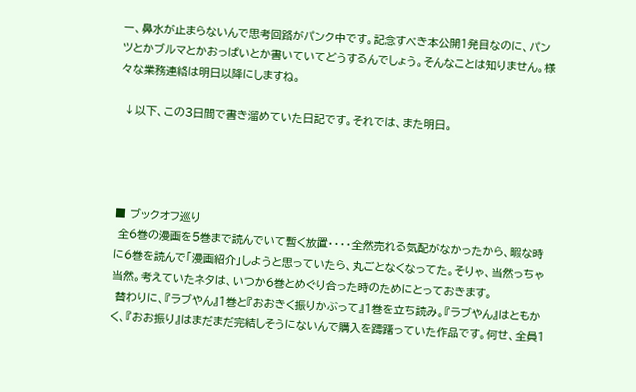ー、鼻水が止まらないんで思考回路がパンク中です。記念すべき本公開1発目なのに、パンツとかブルマとかおっぱいとか書いていてどうするんでしょう。そんなことは知りません。様々な業務連絡は明日以降にしますね。

 ↓以下、この3日間で書き溜めていた日記です。それでは、また明日。




■ ブックオフ巡り
 全6巻の漫画を5巻まで読んでいて暫く放置・・・・全然売れる気配がなかったから、暇な時に6巻を読んで「漫画紹介」しようと思っていたら、丸ごとなくなってた。そりゃ、当然っちゃ当然。考えていたネタは、いつか6巻とめぐり合った時のためにとっておきます。
 替わりに、『ラブやん』1巻と『おおきく振りかぶって』1巻を立ち読み。『ラブやん』はともかく、『おお振り』はまだまだ完結しそうにないんで購入を躊躇っていた作品です。何せ、全員1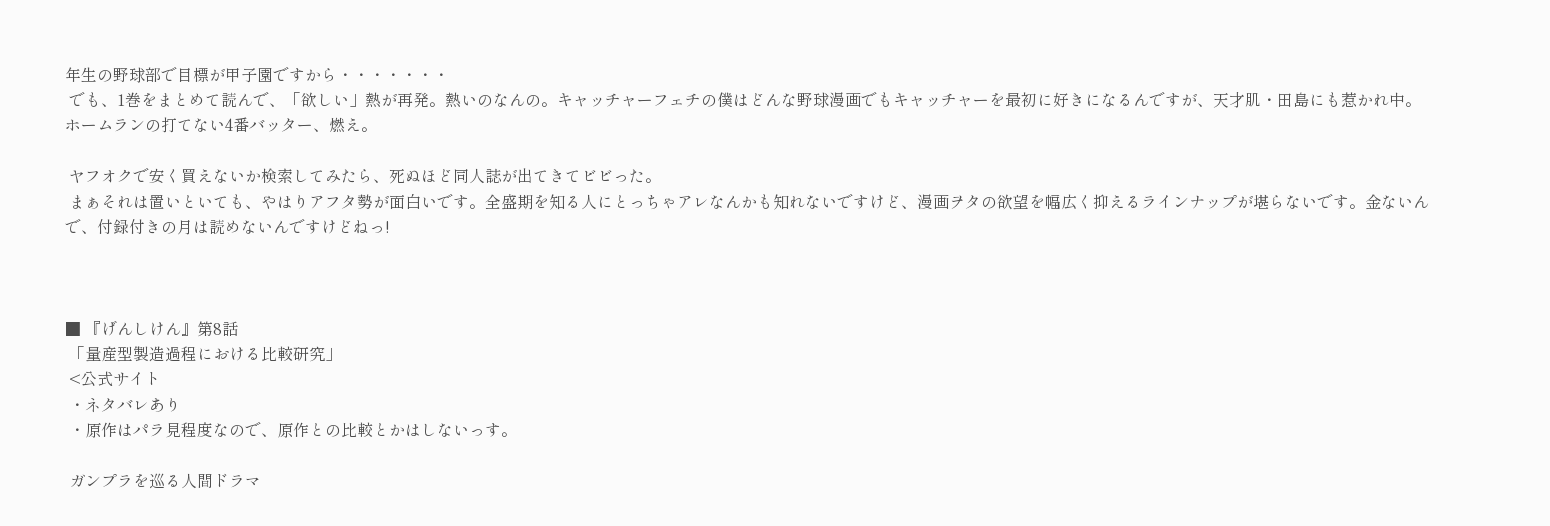年生の野球部で目標が甲子園ですから・・・・・・・
 でも、1巻をまとめて読んで、「欲しい」熱が再発。熱いのなんの。キャッチャーフェチの僕はどんな野球漫画でもキャッチャーを最初に好きになるんですが、天才肌・田島にも惹かれ中。ホームランの打てない4番バッター、燃え。

 ヤフオクで安く買えないか検索してみたら、死ぬほど同人誌が出てきてビビった。
 まぁそれは置いといても、やはりアフタ勢が面白いです。全盛期を知る人にとっちゃアレなんかも知れないですけど、漫画ヲタの欲望を幅広く抑えるラインナップが堪らないです。金ないんで、付録付きの月は読めないんですけどねっ!



■ 『げんしけん』第8話
 「量産型製造過程における比較研究」
 <公式サイト
 ・ネタバレあり
 ・原作はパラ見程度なので、原作との比較とかはしないっす。

 ガンプラを巡る人間ドラマ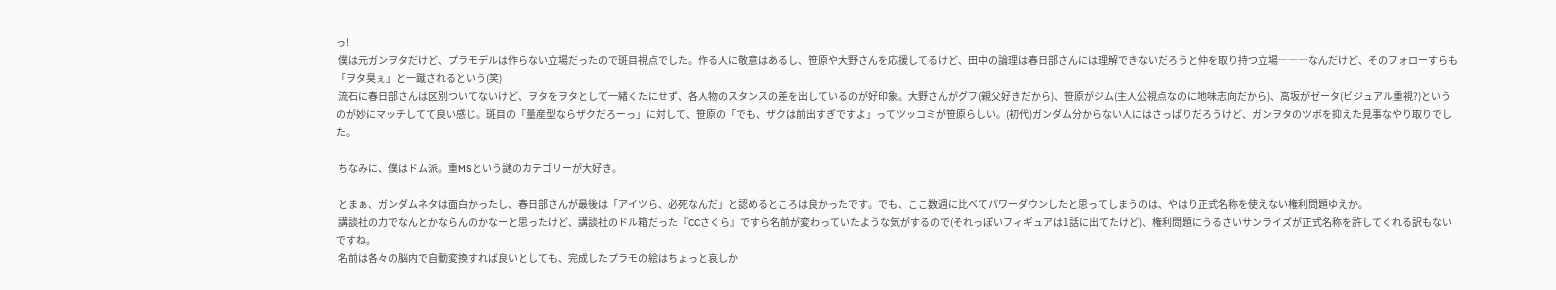っ!
 僕は元ガンヲタだけど、プラモデルは作らない立場だったので斑目視点でした。作る人に敬意はあるし、笹原や大野さんを応援してるけど、田中の論理は春日部さんには理解できないだろうと仲を取り持つ立場―――なんだけど、そのフォローすらも「ヲタ臭ぇ」と一蹴されるという(笑)
 流石に春日部さんは区別ついてないけど、ヲタをヲタとして一緒くたにせず、各人物のスタンスの差を出しているのが好印象。大野さんがグフ(親父好きだから)、笹原がジム(主人公視点なのに地味志向だから)、高坂がゼータ(ビジュアル重視?)というのが妙にマッチしてて良い感じ。斑目の「量産型ならザクだろーっ」に対して、笹原の「でも、ザクは前出すぎですよ」ってツッコミが笹原らしい。(初代)ガンダム分からない人にはさっぱりだろうけど、ガンヲタのツボを抑えた見事なやり取りでした。

 ちなみに、僕はドム派。重MSという謎のカテゴリーが大好き。

 とまぁ、ガンダムネタは面白かったし、春日部さんが最後は「アイツら、必死なんだ」と認めるところは良かったです。でも、ここ数週に比べてパワーダウンしたと思ってしまうのは、やはり正式名称を使えない権利問題ゆえか。
 講談社の力でなんとかならんのかなーと思ったけど、講談社のドル箱だった『CCさくら』ですら名前が変わっていたような気がするので(それっぽいフィギュアは1話に出てたけど)、権利問題にうるさいサンライズが正式名称を許してくれる訳もないですね。
 名前は各々の脳内で自動変換すれば良いとしても、完成したプラモの絵はちょっと哀しか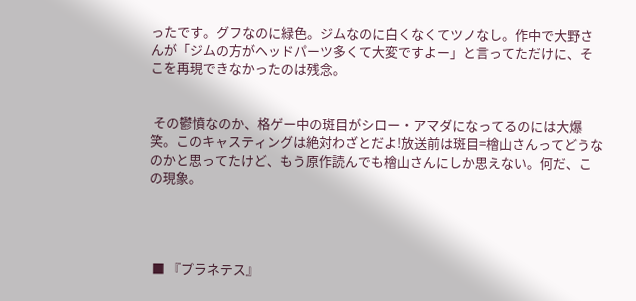ったです。グフなのに緑色。ジムなのに白くなくてツノなし。作中で大野さんが「ジムの方がヘッドパーツ多くて大変ですよー」と言ってただけに、そこを再現できなかったのは残念。


 その鬱憤なのか、格ゲー中の斑目がシロー・アマダになってるのには大爆笑。このキャスティングは絶対わざとだよ!放送前は斑目=檜山さんってどうなのかと思ってたけど、もう原作読んでも檜山さんにしか思えない。何だ、この現象。




 ■ 『プラネテス』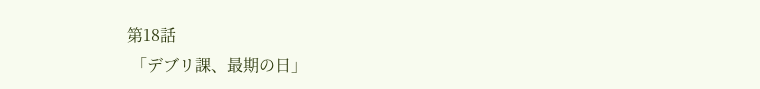第18話
 「デブリ課、最期の日」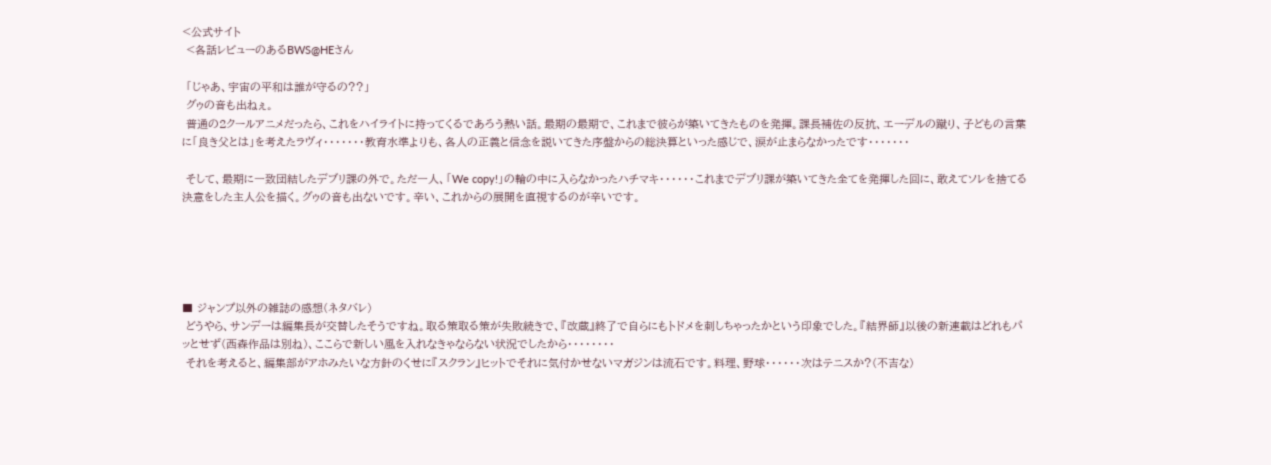<公式サイト
 <各話レビューのあるBWS@HEさん

 「じゃあ、宇宙の平和は誰が守るの??」
 グゥの音も出ねぇ。
 普通の2クールアニメだったら、これをハイライトに持ってくるであろう熱い話。最期の最期で、これまで彼らが築いてきたものを発揮。課長補佐の反抗、エーデルの蹴り、子どもの言葉に「良き父とは」を考えたラヴィ・・・・・・・教育水準よりも、各人の正義と信念を説いてきた序盤からの総決算といった感じで、涙が止まらなかったです・・・・・・・

 そして、最期に一致団結したデブリ課の外で。ただ一人、「We copy!」の輪の中に入らなかったハチマキ・・・・・・これまでデブリ課が築いてきた全てを発揮した回に、敢えてソレを捨てる決意をした主人公を描く。グゥの音も出ないです。辛い、これからの展開を直視するのが辛いです。





■ ジャンプ以外の雑誌の感想(ネタバレ)
 どうやら、サンデーは編集長が交替したそうですね。取る策取る策が失敗続きで、『改蔵』終了で自らにもトドメを刺しちゃったかという印象でした。『結界師』以後の新連載はどれもパッとせず(西森作品は別ね)、ここらで新しい風を入れなきゃならない状況でしたから・・・・・・・・
 それを考えると、編集部がアホみたいな方針のくせに『スクラン』ヒットでそれに気付かせないマガジンは流石です。料理、野球・・・・・・次はテニスか?(不吉な)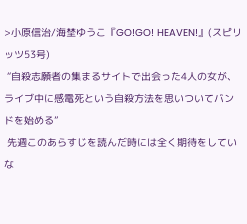>小原信治/海埜ゆうこ『GO!GO! HEAVEN!』(スピリッツ53号)
 “自殺志願者の集まるサイトで出会った4人の女が、ライブ中に感電死という自殺方法を思いついてバンドを始める”
 先週このあらすじを読んだ時には全く期待をしていな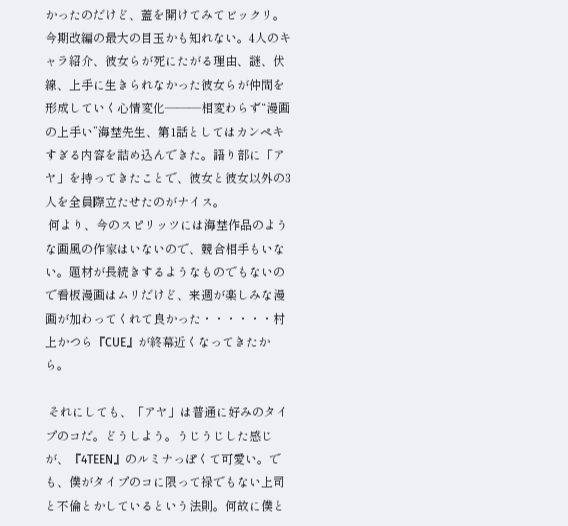かったのだけど、蓋を開けてみてビックリ。今期改編の最大の目玉かも知れない。4人のキャラ紹介、彼女らが死にたがる理由、謎、伏線、上手に生きられなかった彼女らが仲間を形成していく心情変化―――相変わらず“漫画の上手い”海埜先生、第1話としてはカンペキすぎる内容を詰め込んできた。語り部に「アヤ」を持ってきたことで、彼女と彼女以外の3人を全員際立たせたのがナイス。
 何より、今のスピリッツには海埜作品のような画風の作家はいないので、競合相手もいない。題材が長続きするようなものでもないので看板漫画はムリだけど、来週が楽しみな漫画が加わってくれて良かった・・・・・・村上かつら『CUE』が終幕近くなってきたから。

 それにしても、「アヤ」は普通に好みのタイプのコだ。どうしよう。うじうじした感じが、『4TEEN』のルミナっぽくて可愛い。でも、僕がタイプのコに限って禄でもない上司と不倫とかしているという法則。何故に僕と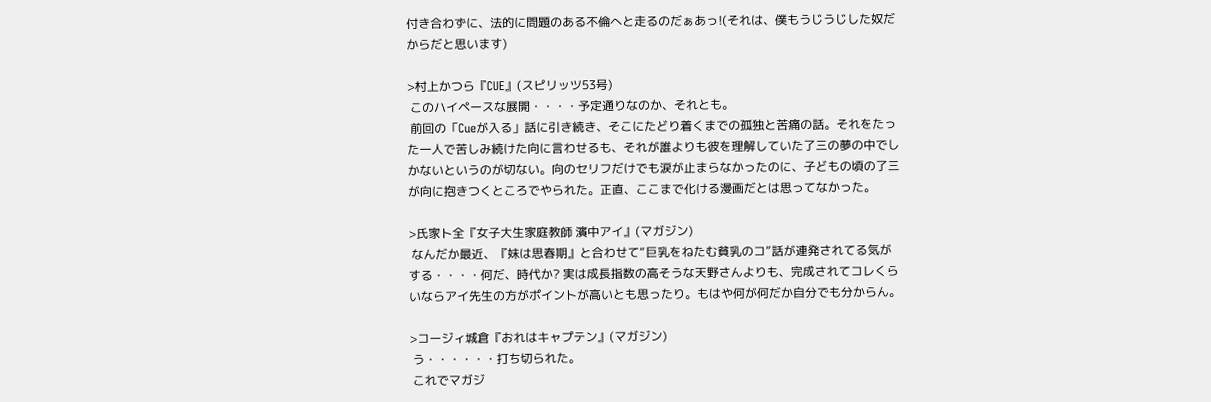付き合わずに、法的に問題のある不倫へと走るのだぁあっ!(それは、僕もうじうじした奴だからだと思います)

>村上かつら『CUE』(スピリッツ53号)
 このハイペースな展開・・・・予定通りなのか、それとも。
 前回の「Cueが入る」話に引き続き、そこにたどり着くまでの孤独と苦痛の話。それをたった一人で苦しみ続けた向に言わせるも、それが誰よりも彼を理解していた了三の夢の中でしかないというのが切ない。向のセリフだけでも涙が止まらなかったのに、子どもの頃の了三が向に抱きつくところでやられた。正直、ここまで化ける漫画だとは思ってなかった。

>氏家ト全『女子大生家庭教師 濱中アイ』(マガジン)
 なんだか最近、『妹は思春期』と合わせて“巨乳をねたむ貧乳のコ”話が連発されてる気がする・・・・何だ、時代か? 実は成長指数の高そうな天野さんよりも、完成されてコレくらいならアイ先生の方がポイントが高いとも思ったり。もはや何が何だか自分でも分からん。

>コージィ城倉『おれはキャプテン』(マガジン)
 う・・・・・・打ち切られた。
 これでマガジ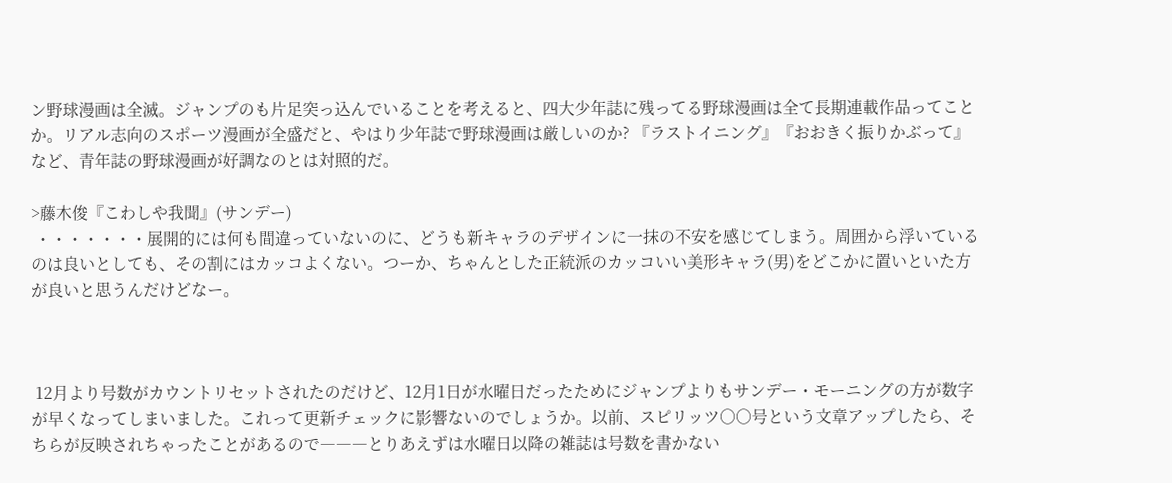ン野球漫画は全滅。ジャンプのも片足突っ込んでいることを考えると、四大少年誌に残ってる野球漫画は全て長期連載作品ってことか。リアル志向のスポーツ漫画が全盛だと、やはり少年誌で野球漫画は厳しいのか? 『ラストイニング』『おおきく振りかぶって』など、青年誌の野球漫画が好調なのとは対照的だ。

>藤木俊『こわしや我聞』(サンデー)
 ・・・・・・・展開的には何も間違っていないのに、どうも新キャラのデザインに一抹の不安を感じてしまう。周囲から浮いているのは良いとしても、その割にはカッコよくない。つーか、ちゃんとした正統派のカッコいい美形キャラ(男)をどこかに置いといた方が良いと思うんだけどなー。



 12月より号数がカウントリセットされたのだけど、12月1日が水曜日だったためにジャンプよりもサンデー・モーニングの方が数字が早くなってしまいました。これって更新チェックに影響ないのでしょうか。以前、スピリッツ○○号という文章アップしたら、そちらが反映されちゃったことがあるので―――とりあえずは水曜日以降の雑誌は号数を書かない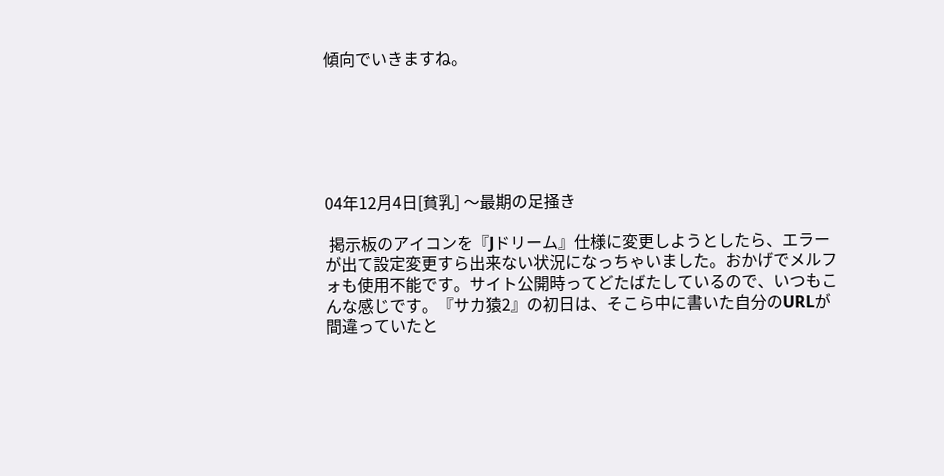傾向でいきますね。






04年12月4日[貧乳] 〜最期の足掻き

 掲示板のアイコンを『Jドリーム』仕様に変更しようとしたら、エラーが出て設定変更すら出来ない状況になっちゃいました。おかげでメルフォも使用不能です。サイト公開時ってどたばたしているので、いつもこんな感じです。『サカ猿2』の初日は、そこら中に書いた自分のURLが間違っていたと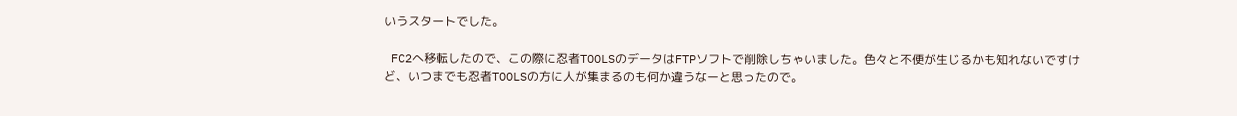いうスタートでした。

 FC2へ移転したので、この際に忍者TOOLSのデータはFTPソフトで削除しちゃいました。色々と不便が生じるかも知れないですけど、いつまでも忍者TOOLSの方に人が集まるのも何か違うなーと思ったので。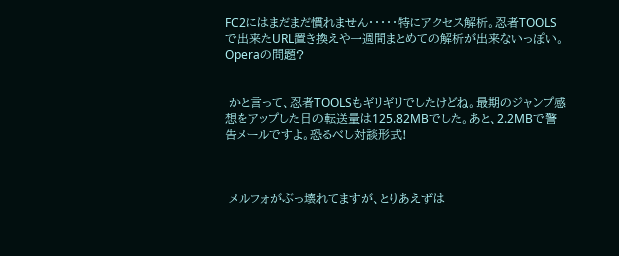FC2にはまだまだ慣れません・・・・・特にアクセス解析。忍者TOOLSで出来たURL置き換えや一週間まとめての解析が出来ないっぽい。Operaの問題?


 かと言って、忍者TOOLSもギリギリでしたけどね。最期のジャンプ感想をアップした日の転送量は125.82MBでした。あと、2.2MBで警告メールですよ。恐るべし対談形式!



 メルフォがぶっ壊れてますが、とりあえずは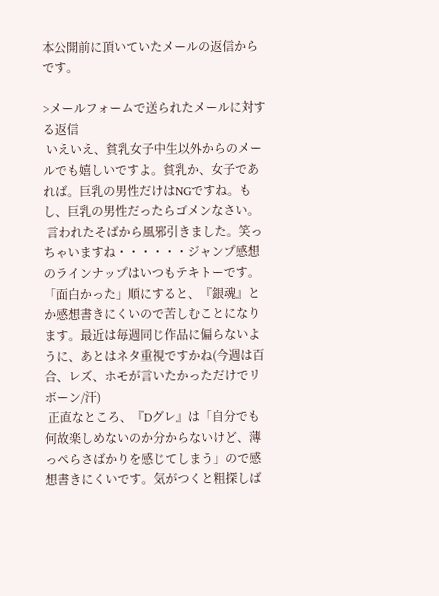本公開前に頂いていたメールの返信からです。

>メールフォームで送られたメールに対する返信
 いえいえ、貧乳女子中生以外からのメールでも嬉しいですよ。貧乳か、女子であれば。巨乳の男性だけはNGですね。もし、巨乳の男性だったらゴメンなさい。
 言われたそばから風邪引きました。笑っちゃいますね・・・・・・ジャンプ感想のラインナップはいつもテキトーです。「面白かった」順にすると、『銀魂』とか感想書きにくいので苦しむことになります。最近は毎週同じ作品に偏らないように、あとはネタ重視ですかね(今週は百合、レズ、ホモが言いたかっただけでリボーン/汗)
 正直なところ、『Dグレ』は「自分でも何故楽しめないのか分からないけど、薄っぺらさばかりを感じてしまう」ので感想書きにくいです。気がつくと粗探しば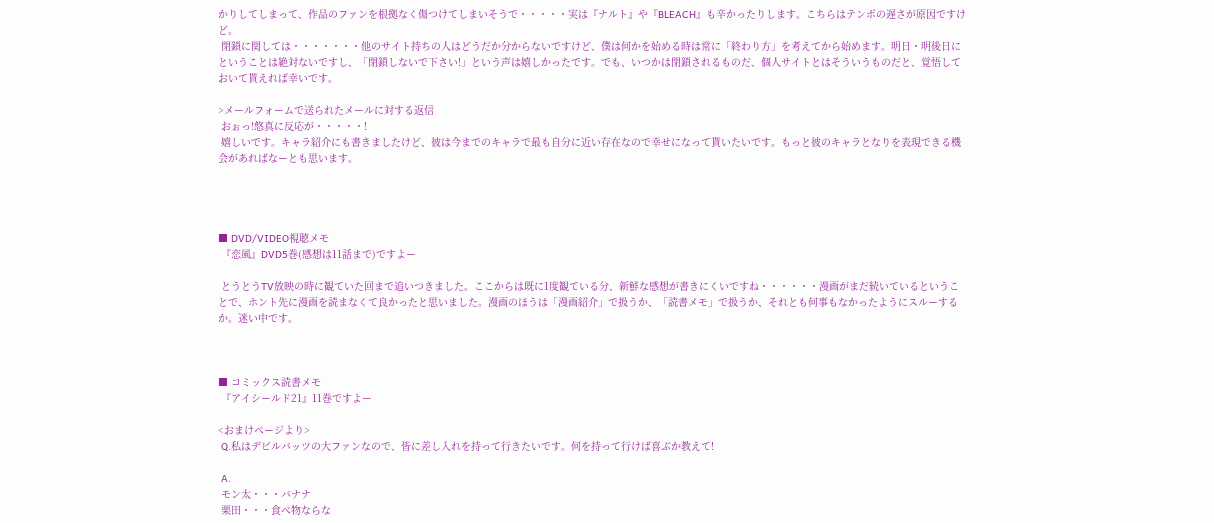かりしてしまって、作品のファンを根拠なく傷つけてしまいそうで・・・・・実は『ナルト』や『BLEACH』も辛かったりします。こちらはテンポの遅さが原因ですけど。
 閉鎖に関しては・・・・・・・他のサイト持ちの人はどうだか分からないですけど、僕は何かを始める時は常に「終わり方」を考えてから始めます。明日・明後日にということは絶対ないですし、「閉鎖しないで下さい!」という声は嬉しかったです。でも、いつかは閉鎖されるものだ、個人サイトとはそういうものだと、覚悟しておいて貰えれば幸いです。

>メールフォームで送られたメールに対する返信
 おぉっ!悠真に反応が・・・・・!
 嬉しいです。キャラ紹介にも書きましたけど、彼は今までのキャラで最も自分に近い存在なので幸せになって貰いたいです。もっと彼のキャラとなりを表現できる機会があればなーとも思います。




■ DVD/VIDEO視聴メモ
 『恋風』DVD5巻(感想は11話まで)ですよー

 とうとうTV放映の時に観ていた回まで追いつきました。ここからは既に1度観ている分、新鮮な感想が書きにくいですね・・・・・・漫画がまだ続いているということで、ホント先に漫画を読まなくて良かったと思いました。漫画のほうは「漫画紹介」で扱うか、「読書メモ」で扱うか、それとも何事もなかったようにスルーするか。迷い中です。



■ コミックス読書メモ
 『アイシールド21』11巻ですよー

<おまけページより>
 Q.私はデビルバッツの大ファンなので、皆に差し入れを持って行きたいです。何を持って行けば喜ぶか教えて!

 A.
 モン太・・・バナナ
 栗田・・・食べ物ならな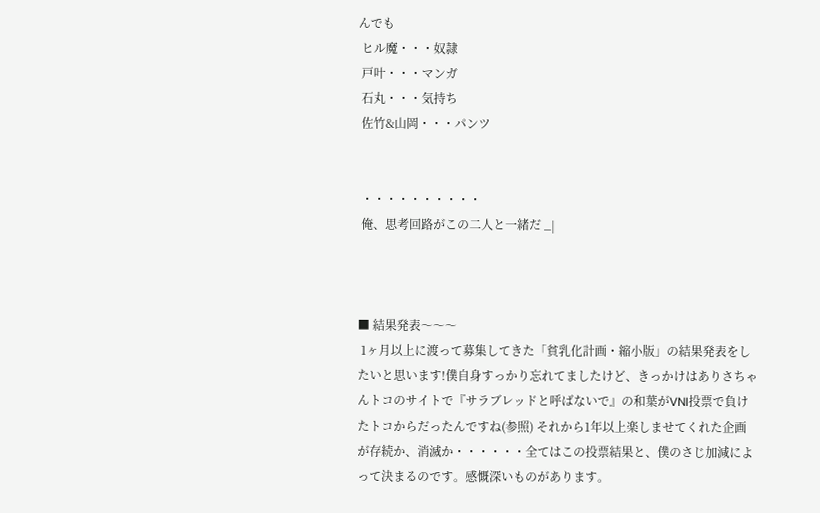んでも
 ヒル魔・・・奴隷
 戸叶・・・マンガ
 石丸・・・気持ち
 佐竹&山岡・・・パンツ


 ・・・・・・・・・・
 俺、思考回路がこの二人と一緒だ _|



■ 結果発表〜〜〜
 1ヶ月以上に渡って募集してきた「貧乳化計画・縮小版」の結果発表をしたいと思います!僕自身すっかり忘れてましたけど、きっかけはありさちゃんトコのサイトで『サラブレッドと呼ばないで』の和葉がVNI投票で負けたトコからだったんですね(参照) それから1年以上楽しませてくれた企画が存続か、消滅か・・・・・・全てはこの投票結果と、僕のさじ加減によって決まるのです。感慨深いものがあります。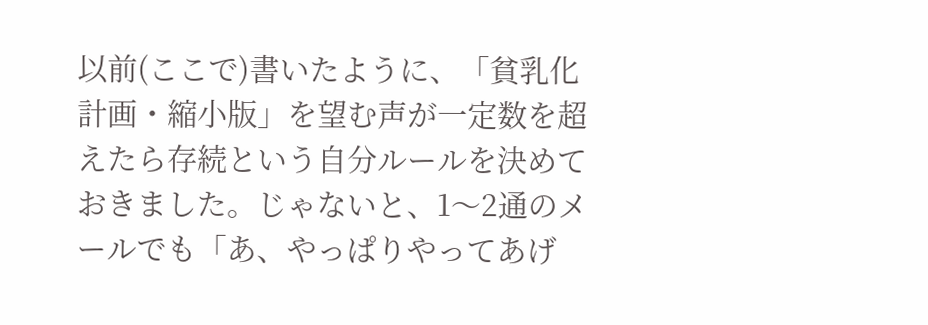以前(ここで)書いたように、「貧乳化計画・縮小版」を望む声が一定数を超えたら存続という自分ルールを決めておきました。じゃないと、1〜2通のメールでも「あ、やっぱりやってあげ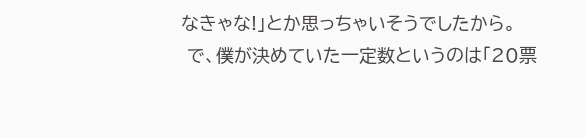なきゃな!」とか思っちゃいそうでしたから。
 で、僕が決めていた一定数というのは「20票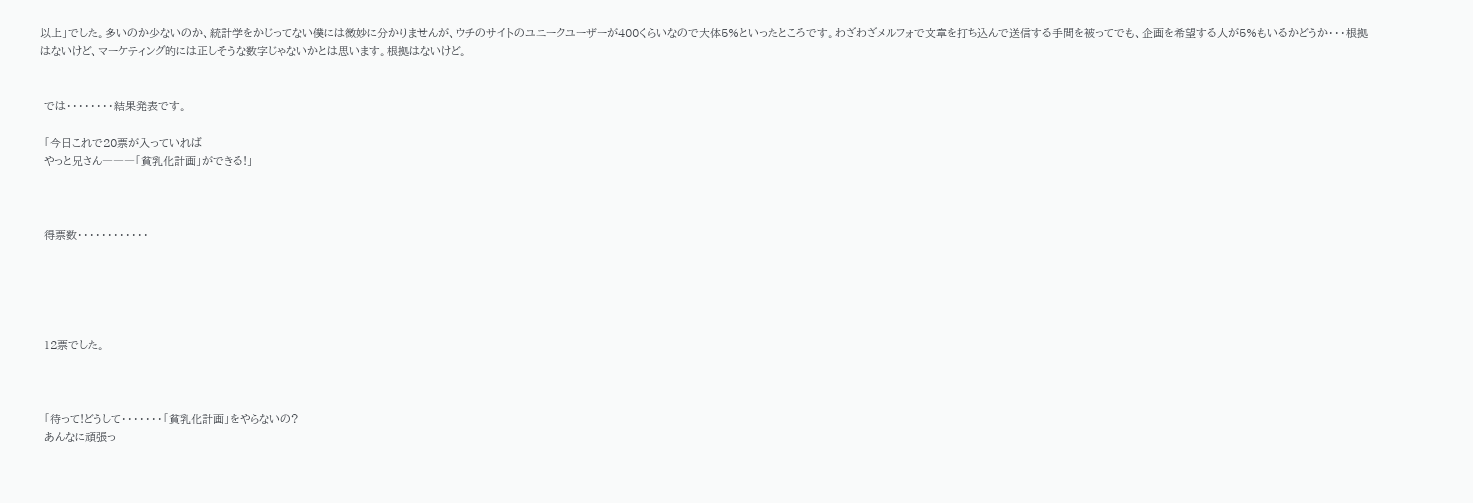以上」でした。多いのか少ないのか、統計学をかじってない僕には微妙に分かりませんが、ウチのサイトのユニークユーザーが400くらいなので大体5%といったところです。わざわざメルフォで文章を打ち込んで送信する手間を被ってでも、企画を希望する人が5%もいるかどうか・・・根拠はないけど、マーケティング的には正しそうな数字じゃないかとは思います。根拠はないけど。


 では・・・・・・・・結果発表です。

 「今日これで20票が入っていれば
 やっと兄さん―――「貧乳化計画」ができる!」



 得票数・・・・・・・・・・・・





 12票でした。



 「待って!どうして・・・・・・・「貧乳化計画」をやらないの?
 あんなに頑張っ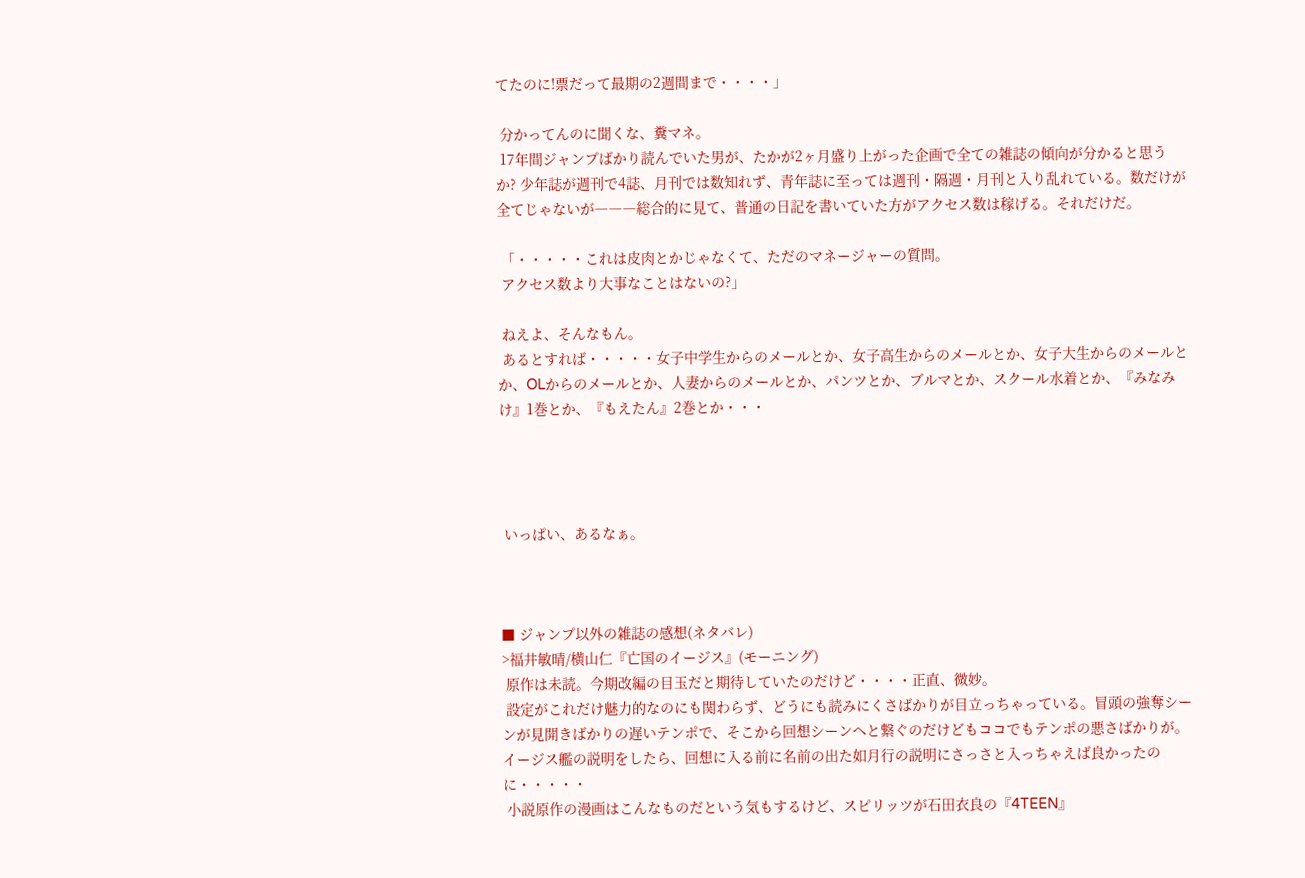てたのに!票だって最期の2週間まで・・・・」

 分かってんのに聞くな、糞マネ。
 17年間ジャンプばかり読んでいた男が、たかが2ヶ月盛り上がった企画で全ての雑誌の傾向が分かると思うか? 少年誌が週刊で4誌、月刊では数知れず、青年誌に至っては週刊・隔週・月刊と入り乱れている。数だけが全てじゃないが―――総合的に見て、普通の日記を書いていた方がアクセス数は稼げる。それだけだ。

 「・・・・・これは皮肉とかじゃなくて、ただのマネージャーの質問。
 アクセス数より大事なことはないの?」

 ねえよ、そんなもん。
 あるとすれば・・・・・女子中学生からのメールとか、女子高生からのメールとか、女子大生からのメールとか、OLからのメールとか、人妻からのメールとか、パンツとか、ブルマとか、スクール水着とか、『みなみけ』1巻とか、『もえたん』2巻とか・・・




 いっぱい、あるなぁ。



■ ジャンプ以外の雑誌の感想(ネタバレ)
>福井敏晴/横山仁『亡国のイージス』(モーニング)
 原作は未読。今期改編の目玉だと期待していたのだけど・・・・正直、微妙。
 設定がこれだけ魅力的なのにも関わらず、どうにも読みにくさばかりが目立っちゃっている。冒頭の強奪シーンが見開きばかりの遅いテンポで、そこから回想シーンへと繋ぐのだけどもココでもテンポの悪さばかりが。イージス艦の説明をしたら、回想に入る前に名前の出た如月行の説明にさっさと入っちゃえば良かったのに・・・・・
 小説原作の漫画はこんなものだという気もするけど、スピリッツが石田衣良の『4TEEN』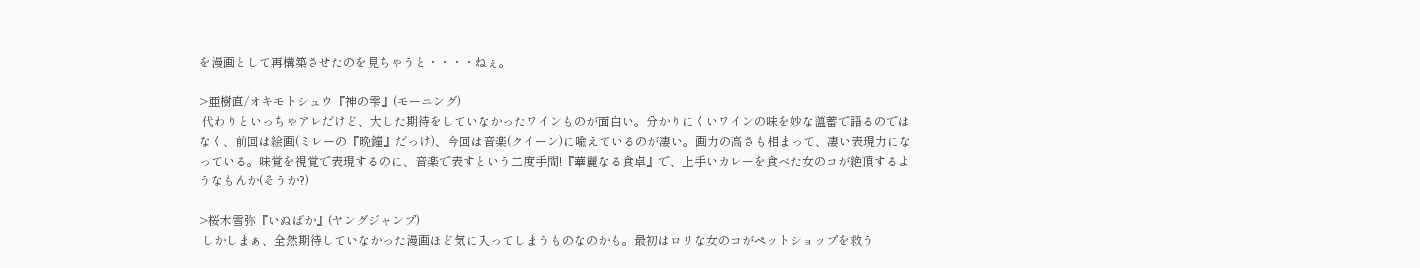を漫画として再構築させたのを見ちゃうと・・・・ねぇ。

>亜樹直/オキモトシュウ『神の雫』(モーニング)
 代わりといっちゃアレだけど、大した期待をしていなかったワインものが面白い。分かりにくいワインの味を妙な薀蓄で語るのではなく、前回は絵画(ミレーの『晩鐘』だっけ)、今回は音楽(クイーン)に喩えているのが凄い。画力の高さも相まって、凄い表現力になっている。味覚を視覚で表現するのに、音楽で表すという二度手間!『華麗なる食卓』で、上手いカレーを食べた女のコが絶頂するようなもんか(そうか?)

>桜木雪弥『いぬばか』(ヤングジャンプ)
 しかしまぁ、全然期待していなかった漫画ほど気に入ってしまうものなのかも。最初はロリな女のコがペットショップを救う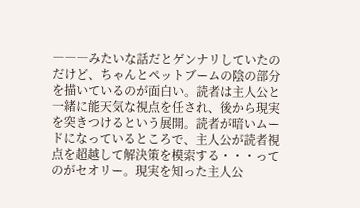―――みたいな話だとゲンナリしていたのだけど、ちゃんとペットブームの陰の部分を描いているのが面白い。読者は主人公と一緒に能天気な視点を任され、後から現実を突きつけるという展開。読者が暗いムードになっているところで、主人公が読者視点を超越して解決策を模索する・・・ってのがセオリー。現実を知った主人公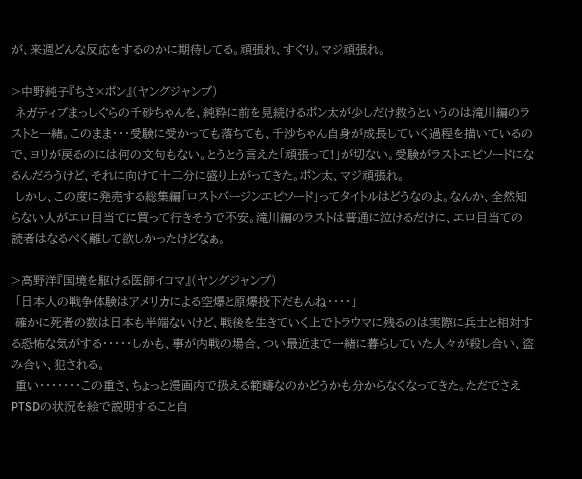が、来週どんな反応をするのかに期待してる。頑張れ、すぐり。マジ頑張れ。

>中野純子『ちさ×ポン』(ヤングジャンプ)
 ネガティブまっしぐらの千砂ちゃんを、純粋に前を見続けるポン太が少しだけ救うというのは滝川編のラストと一緒。このまま・・・受験に受かっても落ちても、千沙ちゃん自身が成長していく過程を描いているので、ヨリが戻るのには何の文句もない。とうとう言えた「頑張って!」が切ない。受験がラストエピソードになるんだろうけど、それに向けて十二分に盛り上がってきた。ポン太、マジ頑張れ。
 しかし、この度に発売する総集編「ロストバージンエピソード」ってタイトルはどうなのよ。なんか、全然知らない人がエロ目当てに買って行きそうで不安。滝川編のラストは普通に泣けるだけに、エロ目当ての読者はなるべく離して欲しかったけどなぁ。

>高野洋『国境を駆ける医師イコマ』(ヤングジャンプ)
 「日本人の戦争体験はアメリカによる空爆と原爆投下だもんね・・・・」
 確かに死者の数は日本も半端ないけど、戦後を生きていく上でトラウマに残るのは実際に兵士と相対する恐怖な気がする・・・・・しかも、事が内戦の場合、つい最近まで一緒に暮らしていた人々が殺し合い、盗み合い、犯される。
 重い・・・・・・・この重さ、ちょっと漫画内で扱える範疇なのかどうかも分からなくなってきた。ただでさえPTSDの状況を絵で説明すること自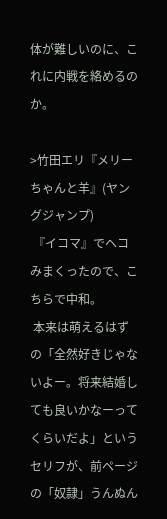体が難しいのに、これに内戦を絡めるのか。

>竹田エリ『メリーちゃんと羊』(ヤングジャンプ)
 『イコマ』でヘコみまくったので、こちらで中和。
 本来は萌えるはずの「全然好きじゃないよー。将来結婚しても良いかなーってくらいだよ」というセリフが、前ページの「奴隷」うんぬん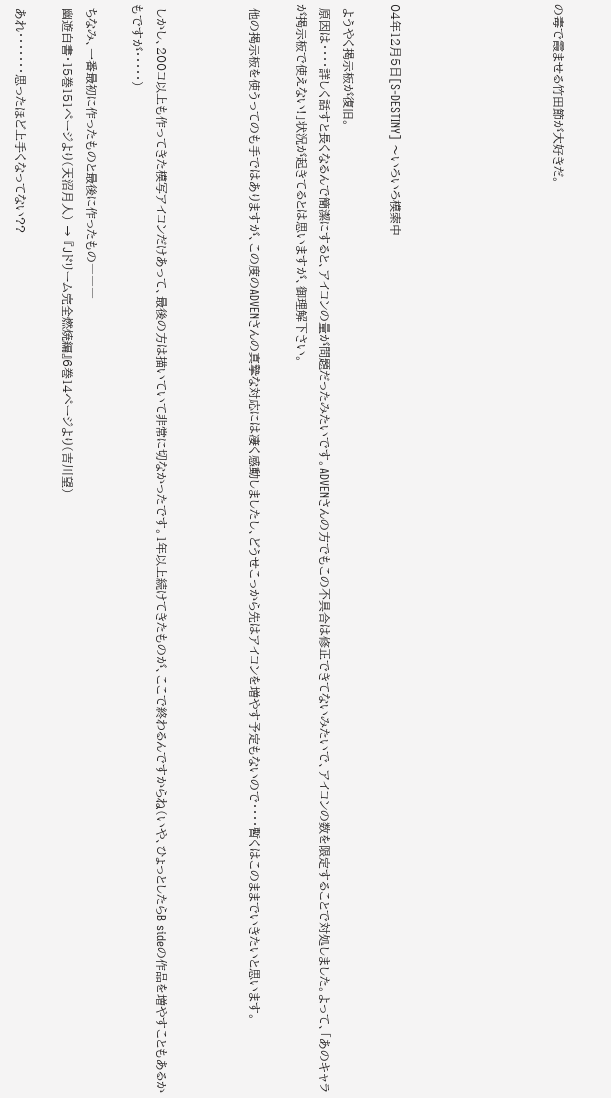の毒で霞ませる竹田節が大好きだ。






04年12月5日[S-DESTINY] 〜いろいろ模索中

 ようやく掲示板が復旧。
 原因は・・・・詳しく話すと長くなるんで簡潔にすると、アイコンの量が問題だったみたいです。ADVENさんの方でもこの不具合は修正できてないみたいで、アイコンの数を限定することで対処しました。よって、「あのキャラが掲示板で使えない!」状況が起きてるとは思いますが、御理解下さい。

 他の掲示板を使うってのも手ではありますが、この度のADVENさんの真摯な対応には凄く感動しましたし、どうせこっから先はアイコンを増やす予定もないので・・・・暫くはこのままでいきたいと思います。



 しかし、200コ以上も作ってきた模写アイコンだけあって、最後の方は描いていて非常に切なかったです。1年以上続けてきたものが、ここで終わるんですからね(いや、ひょっとしたらB sideの作品を増やすこともあるかもですが・・・・・)

 ちなみ、一番最初に作ったものと最後に作ったもの―――
 幽遊白書・15巻151ページより(天沼月人) → 『Jドリーム完全燃焼編』6巻14ページより(吉川望)

 あれ・・・・・・・思ったほど上手くなってない??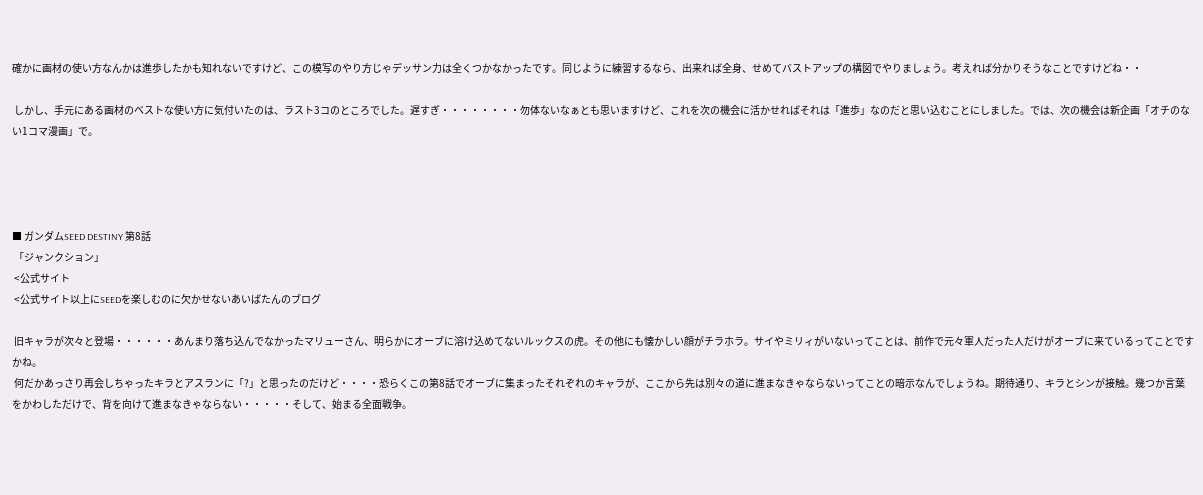確かに画材の使い方なんかは進歩したかも知れないですけど、この模写のやり方じゃデッサン力は全くつかなかったです。同じように練習するなら、出来れば全身、せめてバストアップの構図でやりましょう。考えれば分かりそうなことですけどね・・

 しかし、手元にある画材のベストな使い方に気付いたのは、ラスト3コのところでした。遅すぎ・・・・・・・・勿体ないなぁとも思いますけど、これを次の機会に活かせればそれは「進歩」なのだと思い込むことにしました。では、次の機会は新企画「オチのない1コマ漫画」で。




■ ガンダムSEED DESTINY 第8話
 「ジャンクション」
 <公式サイト
 <公式サイト以上にSEEDを楽しむのに欠かせないあいばたんのブログ

 旧キャラが次々と登場・・・・・・あんまり落ち込んでなかったマリューさん、明らかにオーブに溶け込めてないルックスの虎。その他にも懐かしい顔がチラホラ。サイやミリィがいないってことは、前作で元々軍人だった人だけがオーブに来ているってことですかね。
 何だかあっさり再会しちゃったキラとアスランに「?」と思ったのだけど・・・・恐らくこの第8話でオーブに集まったそれぞれのキャラが、ここから先は別々の道に進まなきゃならないってことの暗示なんでしょうね。期待通り、キラとシンが接触。幾つか言葉をかわしただけで、背を向けて進まなきゃならない・・・・・そして、始まる全面戦争。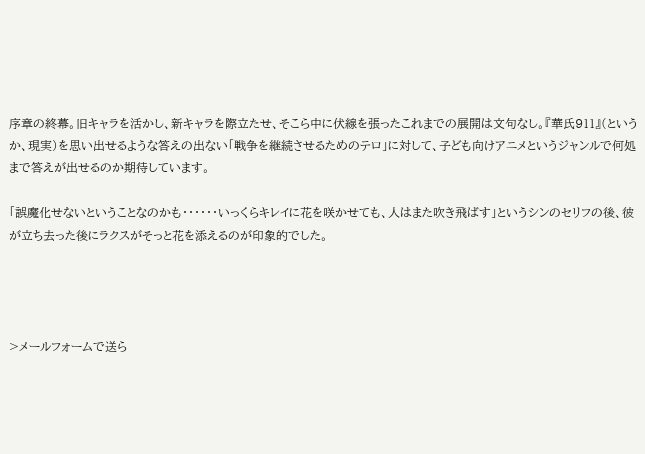序章の終幕。旧キャラを活かし、新キャラを際立たせ、そこら中に伏線を張ったこれまでの展開は文句なし。『華氏911』(というか、現実)を思い出せるような答えの出ない「戦争を継続させるためのテロ」に対して、子ども向けアニメというジャンルで何処まで答えが出せるのか期待しています。

「誤魔化せないということなのかも・・・・・・いっくらキレイに花を咲かせても、人はまた吹き飛ばす」というシンのセリフの後、彼が立ち去った後にラクスがそっと花を添えるのが印象的でした。




>メールフォームで送ら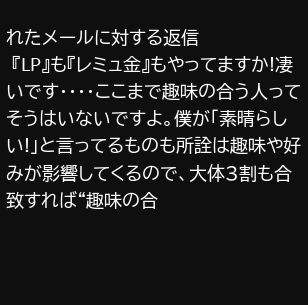れたメールに対する返信
 『LP』も『レミュ金』もやってますか!凄いです・・・・ここまで趣味の合う人ってそうはいないですよ。僕が「素晴らしい!」と言ってるものも所詮は趣味や好みが影響してくるので、大体3割も合致すれば“趣味の合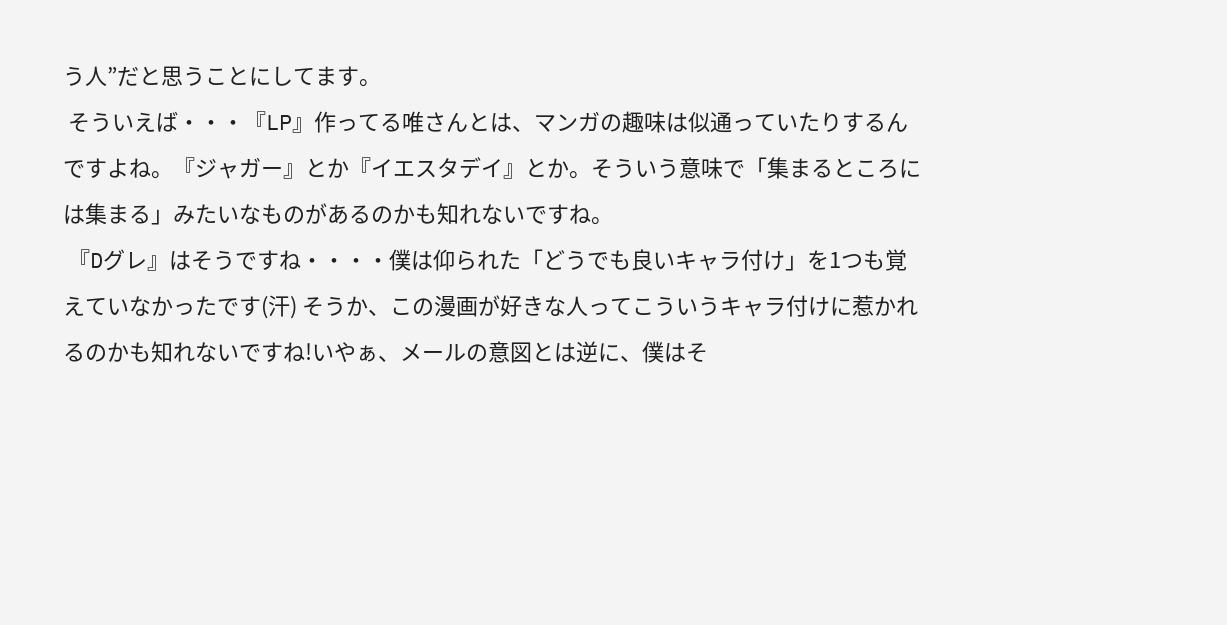う人”だと思うことにしてます。
 そういえば・・・『LP』作ってる唯さんとは、マンガの趣味は似通っていたりするんですよね。『ジャガー』とか『イエスタデイ』とか。そういう意味で「集まるところには集まる」みたいなものがあるのかも知れないですね。
 『Dグレ』はそうですね・・・・僕は仰られた「どうでも良いキャラ付け」を1つも覚えていなかったです(汗) そうか、この漫画が好きな人ってこういうキャラ付けに惹かれるのかも知れないですね!いやぁ、メールの意図とは逆に、僕はそ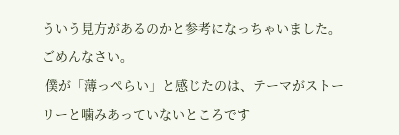ういう見方があるのかと参考になっちゃいました。ごめんなさい。
 僕が「薄っぺらい」と感じたのは、テーマがストーリーと噛みあっていないところです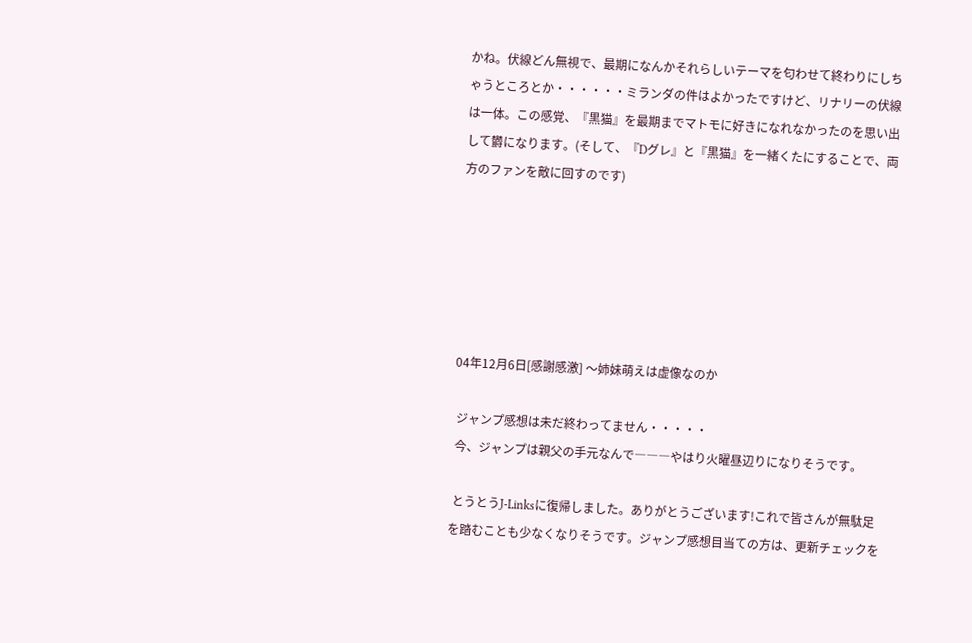かね。伏線どん無視で、最期になんかそれらしいテーマを匂わせて終わりにしちゃうところとか・・・・・・ミランダの件はよかったですけど、リナリーの伏線は一体。この感覚、『黒猫』を最期までマトモに好きになれなかったのを思い出して欝になります。(そして、『Dグレ』と『黒猫』を一緒くたにすることで、両方のファンを敵に回すのです)






04年12月6日[感謝感激] 〜姉妹萌えは虚像なのか

 ジャンプ感想は未だ終わってません・・・・・
 今、ジャンプは親父の手元なんで―――やはり火曜昼辺りになりそうです。

 とうとうJ-Linksに復帰しました。ありがとうございます!これで皆さんが無駄足を踏むことも少なくなりそうです。ジャンプ感想目当ての方は、更新チェックを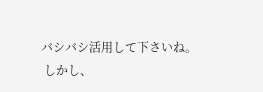バシバシ活用して下さいね。
 しかし、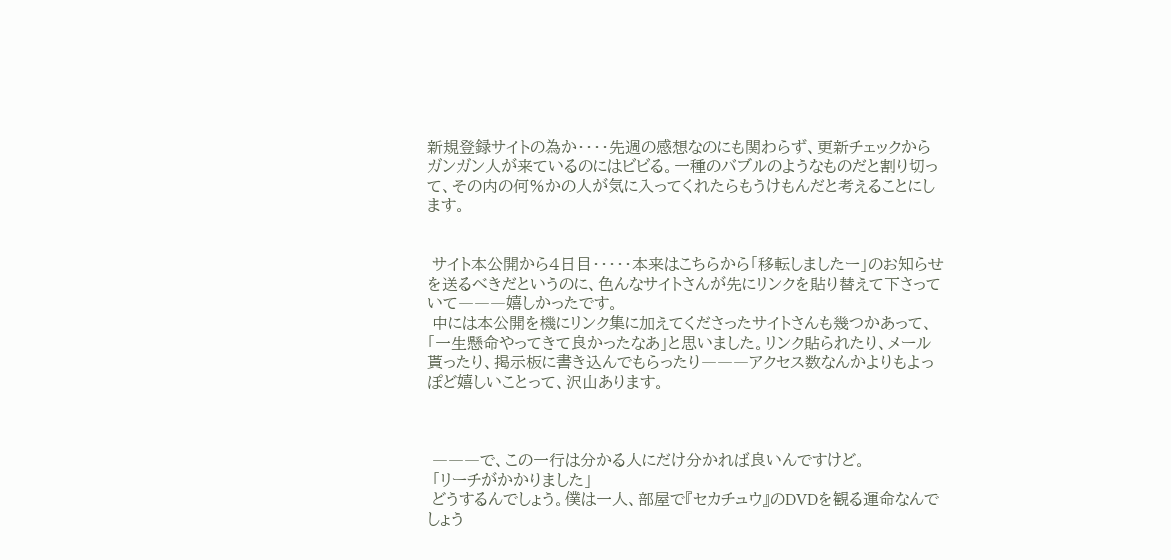新規登録サイトの為か・・・・先週の感想なのにも関わらず、更新チェックからガンガン人が来ているのにはビビる。一種のバブルのようなものだと割り切って、その内の何%かの人が気に入ってくれたらもうけもんだと考えることにします。


 サイト本公開から4日目・・・・・本来はこちらから「移転しましたー」のお知らせを送るべきだというのに、色んなサイトさんが先にリンクを貼り替えて下さっていて―――嬉しかったです。
 中には本公開を機にリンク集に加えてくださったサイトさんも幾つかあって、「一生懸命やってきて良かったなあ」と思いました。リンク貼られたり、メール貰ったり、掲示板に書き込んでもらったり―――アクセス数なんかよりもよっぽど嬉しいことって、沢山あります。



 ―――で、この一行は分かる人にだけ分かれば良いんですけど。
 「リーチがかかりました」
 どうするんでしょう。僕は一人、部屋で『セカチュウ』のDVDを観る運命なんでしょう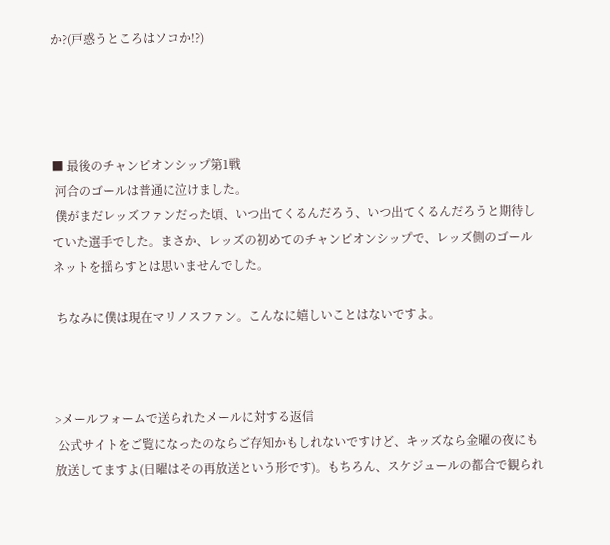か?(戸惑うところはソコか!?)




■ 最後のチャンピオンシップ第1戦
 河合のゴールは普通に泣けました。
 僕がまだレッズファンだった頃、いつ出てくるんだろう、いつ出てくるんだろうと期待していた選手でした。まさか、レッズの初めてのチャンピオンシップで、レッズ側のゴールネットを揺らすとは思いませんでした。

 ちなみに僕は現在マリノスファン。こんなに嬉しいことはないですよ。



>メールフォームで送られたメールに対する返信
 公式サイトをご覧になったのならご存知かもしれないですけど、キッズなら金曜の夜にも放送してますよ(日曜はその再放送という形です)。もちろん、スケジュールの都合で観られ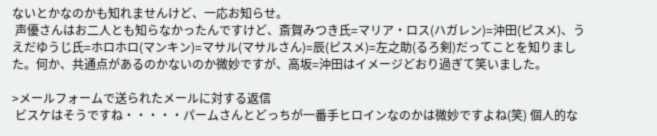ないとかなのかも知れませんけど、一応お知らせ。
 声優さんはお二人とも知らなかったんですけど、斎賀みつき氏=マリア・ロス(ハガレン)=沖田(ピスメ)、うえだゆうじ氏=ホロホロ(マンキン)=マサル(マサルさん)=辰(ピスメ)=左之助(るろ剣)だってことを知りました。何か、共通点があるのかないのか微妙ですが、高坂=沖田はイメージどおり過ぎて笑いました。

>メールフォームで送られたメールに対する返信
 ビスケはそうですね・・・・・パームさんとどっちが一番手ヒロインなのかは微妙ですよね(笑) 個人的な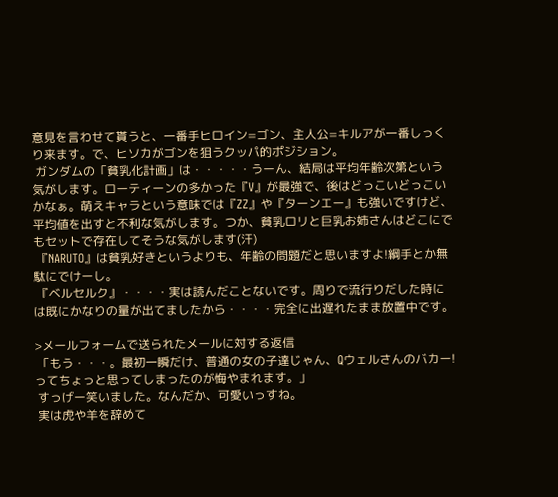意見を言わせて貰うと、一番手ヒロイン=ゴン、主人公=キルアが一番しっくり来ます。で、ヒソカがゴンを狙うクッパ的ポジション。
 ガンダムの「貧乳化計画」は・・・・・うーん、結局は平均年齢次第という気がします。ローティーンの多かった『V』が最強で、後はどっこいどっこいかなぁ。萌えキャラという意味では『ZZ』や『ターンエー』も強いですけど、平均値を出すと不利な気がします。つか、貧乳ロリと巨乳お姉さんはどこにでもセットで存在してそうな気がします(汗)
 『NARUTO』は貧乳好きというよりも、年齢の問題だと思いますよ!綱手とか無駄にでけーし。
 『ベルセルク』・・・・実は読んだことないです。周りで流行りだした時には既にかなりの量が出てましたから・・・・完全に出遅れたまま放置中です。

>メールフォームで送られたメールに対する返信
 「もう・・・。最初一瞬だけ、普通の女の子達じゃん、Qウェルさんのバカー!ってちょっと思ってしまったのが悔やまれます。」
 すっげー笑いました。なんだか、可愛いっすね。
 実は虎や羊を辞めて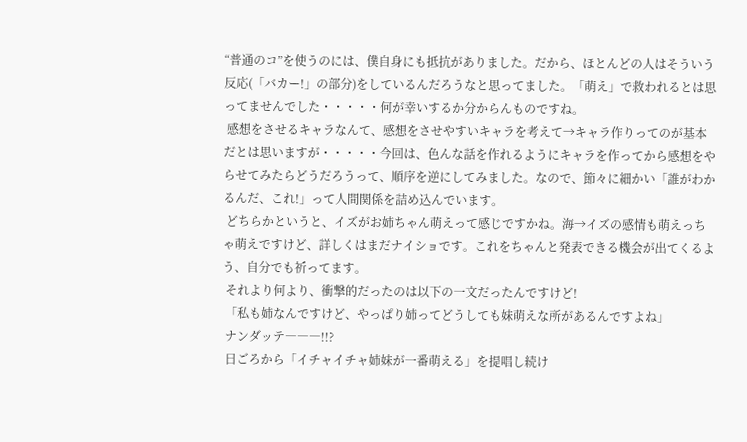“普通のコ”を使うのには、僕自身にも抵抗がありました。だから、ほとんどの人はそういう反応(「バカー!」の部分)をしているんだろうなと思ってました。「萌え」で救われるとは思ってませんでした・・・・・何が幸いするか分からんものですね。
 感想をさせるキャラなんて、感想をさせやすいキャラを考えて→キャラ作りってのが基本だとは思いますが・・・・・今回は、色んな話を作れるようにキャラを作ってから感想をやらせてみたらどうだろうって、順序を逆にしてみました。なので、節々に細かい「誰がわかるんだ、これ!」って人間関係を詰め込んでいます。
 どちらかというと、イズがお姉ちゃん萌えって感じですかね。海→イズの感情も萌えっちゃ萌えですけど、詳しくはまだナイショです。これをちゃんと発表できる機会が出てくるよう、自分でも祈ってます。
 それより何より、衝撃的だったのは以下の一文だったんですけど!
 「私も姉なんですけど、やっぱり姉ってどうしても妹萌えな所があるんですよね」
 ナンダッテ―――!!?
 日ごろから「イチャイチャ姉妹が一番萌える」を提唱し続け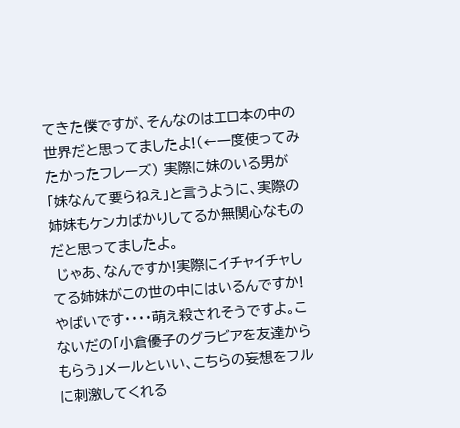てきた僕ですが、そんなのはエロ本の中の世界だと思ってましたよ!(←一度使ってみたかったフレーズ) 実際に妹のいる男が「妹なんて要らねえ」と言うように、実際の姉妹もケンカばかりしてるか無関心なものだと思ってましたよ。
 じゃあ、なんですか!実際にイチャイチャしてる姉妹がこの世の中にはいるんですか!やばいです・・・・萌え殺されそうですよ。こないだの「小倉優子のグラビアを友達からもらう」メールといい、こちらの妄想をフルに刺激してくれる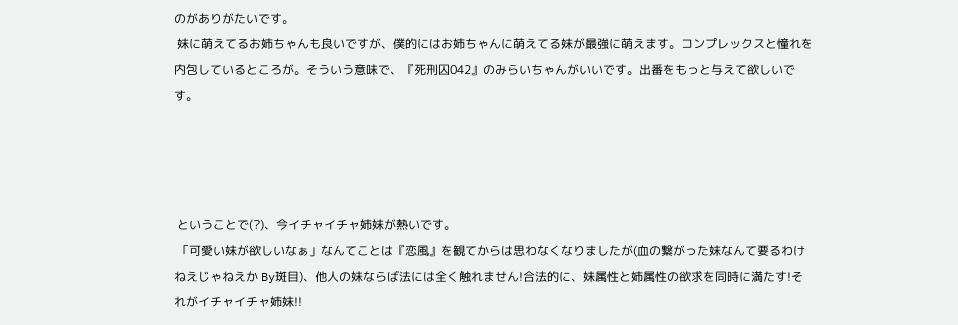のがありがたいです。
 妹に萌えてるお姉ちゃんも良いですが、僕的にはお姉ちゃんに萌えてる妹が最強に萌えます。コンプレックスと憧れを内包しているところが。そういう意味で、『死刑囚042』のみらいちゃんがいいです。出番をもっと与えて欲しいです。




 ということで(?)、今イチャイチャ姉妹が熱いです。
 「可愛い妹が欲しいなぁ」なんてことは『恋風』を観てからは思わなくなりましたが(血の繋がった妹なんて要るわけねえじゃねえか By斑目)、他人の妹ならば法には全く触れません!合法的に、妹属性と姉属性の欲求を同時に満たす!それがイチャイチャ姉妹!!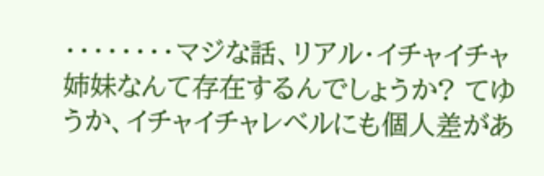・・・・・・・・マジな話、リアル・イチャイチャ姉妹なんて存在するんでしょうか? てゆうか、イチャイチャレベルにも個人差があ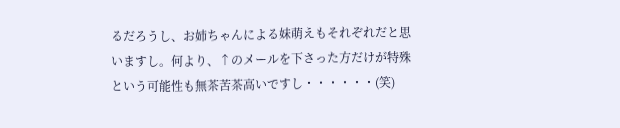るだろうし、お姉ちゃんによる妹萌えもそれぞれだと思いますし。何より、↑のメールを下さった方だけが特殊という可能性も無茶苦茶高いですし・・・・・・(笑)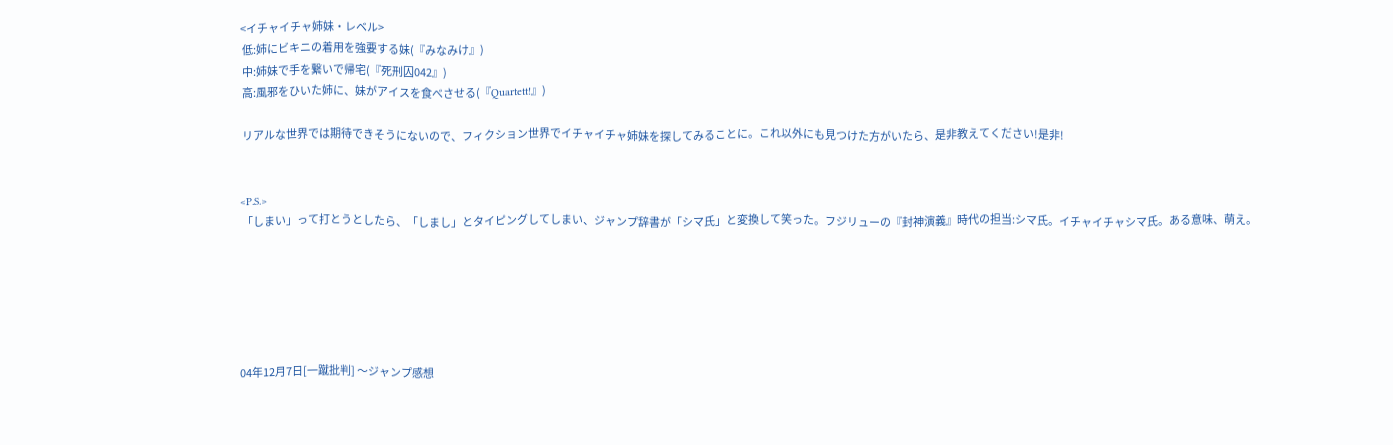<イチャイチャ姉妹・レベル>
 低:姉にビキニの着用を強要する妹(『みなみけ』)
 中:姉妹で手を繋いで帰宅(『死刑囚042』)
 高:風邪をひいた姉に、妹がアイスを食べさせる(『Quartett!』)

 リアルな世界では期待できそうにないので、フィクション世界でイチャイチャ姉妹を探してみることに。これ以外にも見つけた方がいたら、是非教えてください!是非!


<P.S.>
 「しまい」って打とうとしたら、「しまし」とタイピングしてしまい、ジャンプ辞書が「シマ氏」と変換して笑った。フジリューの『封神演義』時代の担当:シマ氏。イチャイチャシマ氏。ある意味、萌え。






04年12月7日[一蹴批判] 〜ジャンプ感想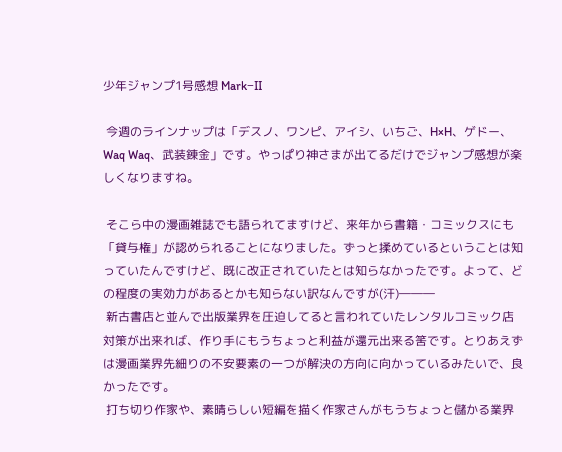少年ジャンプ1号感想 Mark−II

 今週のラインナップは「デスノ、ワンピ、アイシ、いちご、H×H、ゲドー、Waq Waq、武装錬金」です。やっぱり神さまが出てるだけでジャンプ感想が楽しくなりますね。

 そこら中の漫画雑誌でも語られてますけど、来年から書籍・コミックスにも「貸与権」が認められることになりました。ずっと揉めているということは知っていたんですけど、既に改正されていたとは知らなかったです。よって、どの程度の実効力があるとかも知らない訳なんですが(汗)―――
 新古書店と並んで出版業界を圧迫してると言われていたレンタルコミック店対策が出来れば、作り手にもうちょっと利益が還元出来る筈です。とりあえずは漫画業界先細りの不安要素の一つが解決の方向に向かっているみたいで、良かったです。
 打ち切り作家や、素晴らしい短編を描く作家さんがもうちょっと儲かる業界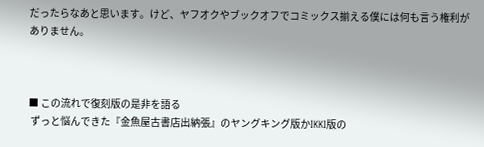だったらなあと思います。けど、ヤフオクやブックオフでコミックス揃える僕には何も言う権利がありません。



■ この流れで復刻版の是非を語る
 ずっと悩んできた『金魚屋古書店出納張』のヤングキング版かIKKI版の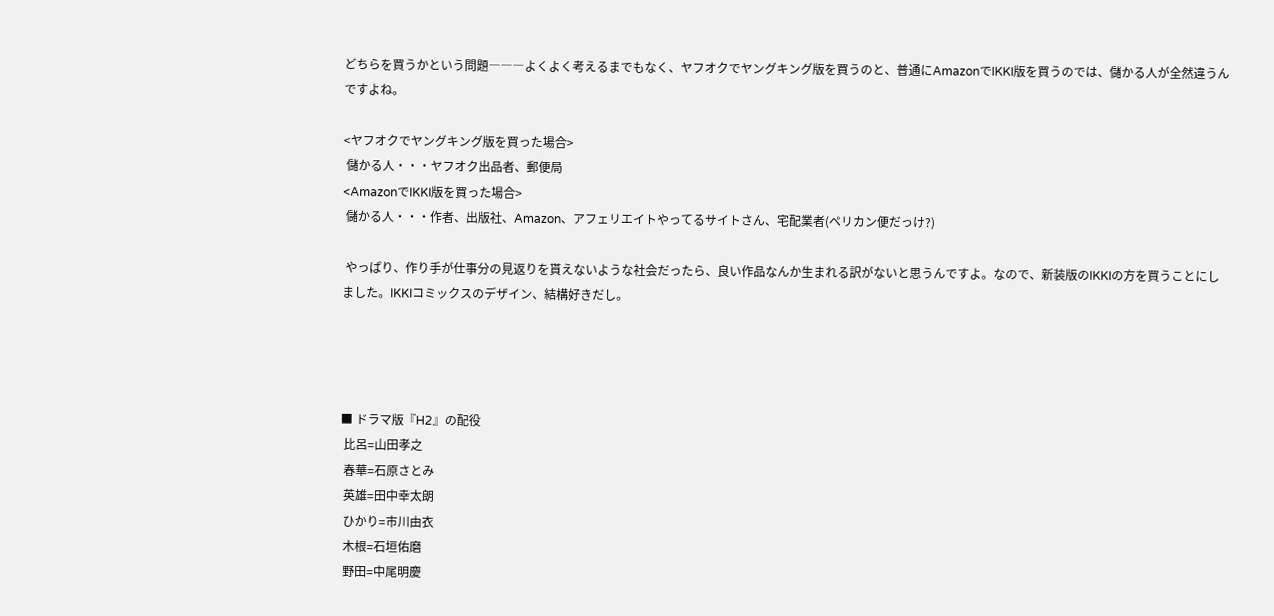どちらを買うかという問題―――よくよく考えるまでもなく、ヤフオクでヤングキング版を買うのと、普通にAmazonでIKKI版を買うのでは、儲かる人が全然違うんですよね。

<ヤフオクでヤングキング版を買った場合>
 儲かる人・・・ヤフオク出品者、郵便局
<AmazonでIKKI版を買った場合>
 儲かる人・・・作者、出版社、Amazon、アフェリエイトやってるサイトさん、宅配業者(ペリカン便だっけ?)

 やっぱり、作り手が仕事分の見返りを貰えないような社会だったら、良い作品なんか生まれる訳がないと思うんですよ。なので、新装版のIKKIの方を買うことにしました。IKKIコミックスのデザイン、結構好きだし。




■ ドラマ版『H2』の配役
 比呂=山田孝之
 春華=石原さとみ
 英雄=田中幸太朗
 ひかり=市川由衣
 木根=石垣佑磨
 野田=中尾明慶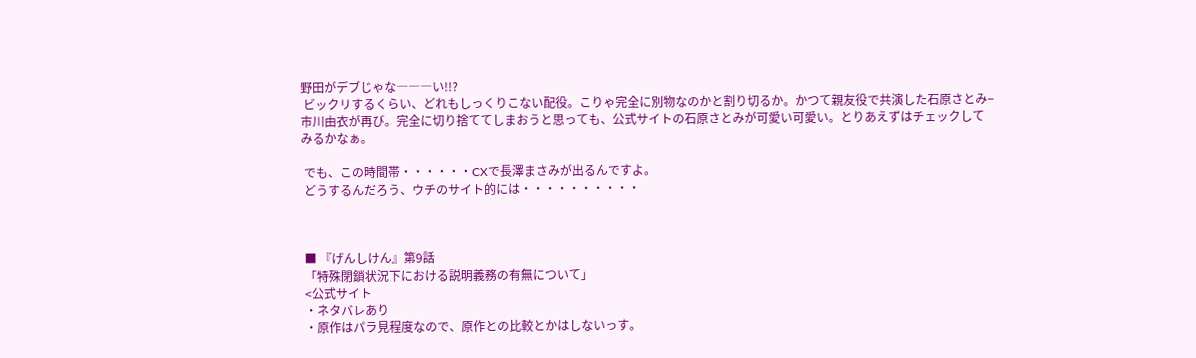野田がデブじゃな―――い!!?
 ビックリするくらい、どれもしっくりこない配役。こりゃ完全に別物なのかと割り切るか。かつて親友役で共演した石原さとみ−市川由衣が再び。完全に切り捨ててしまおうと思っても、公式サイトの石原さとみが可愛い可愛い。とりあえずはチェックしてみるかなぁ。

 でも、この時間帯・・・・・・CXで長澤まさみが出るんですよ。
 どうするんだろう、ウチのサイト的には・・・・・・・・・・



 ■ 『げんしけん』第9話
 「特殊閉鎖状況下における説明義務の有無について」
 <公式サイト
 ・ネタバレあり
 ・原作はパラ見程度なので、原作との比較とかはしないっす。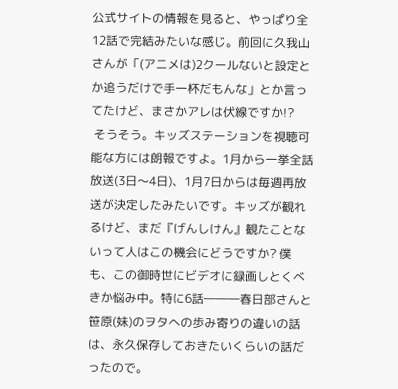公式サイトの情報を見ると、やっぱり全12話で完結みたいな感じ。前回に久我山さんが「(アニメは)2クールないと設定とか追うだけで手一杯だもんな」とか言ってたけど、まさかアレは伏線ですか!?
 そうそう。キッズステーションを視聴可能な方には朗報ですよ。1月から一挙全話放送(3日〜4日)、1月7日からは毎週再放送が決定したみたいです。キッズが観れるけど、まだ『げんしけん』観たことないって人はこの機会にどうですか? 僕も、この御時世にビデオに録画しとくべきか悩み中。特に6話―――春日部さんと笹原(妹)のヲタへの歩み寄りの違いの話は、永久保存しておきたいくらいの話だったので。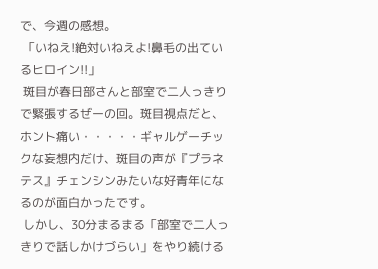で、今週の感想。
 「いねえ!絶対いねえよ!鼻毛の出ているヒロイン!!」
 斑目が春日部さんと部室で二人っきりで緊張するぜーの回。斑目視点だと、ホント痛い・・・・・ギャルゲーチックな妄想内だけ、斑目の声が『プラネテス』チェンシンみたいな好青年になるのが面白かったです。
 しかし、30分まるまる「部室で二人っきりで話しかけづらい」をやり続ける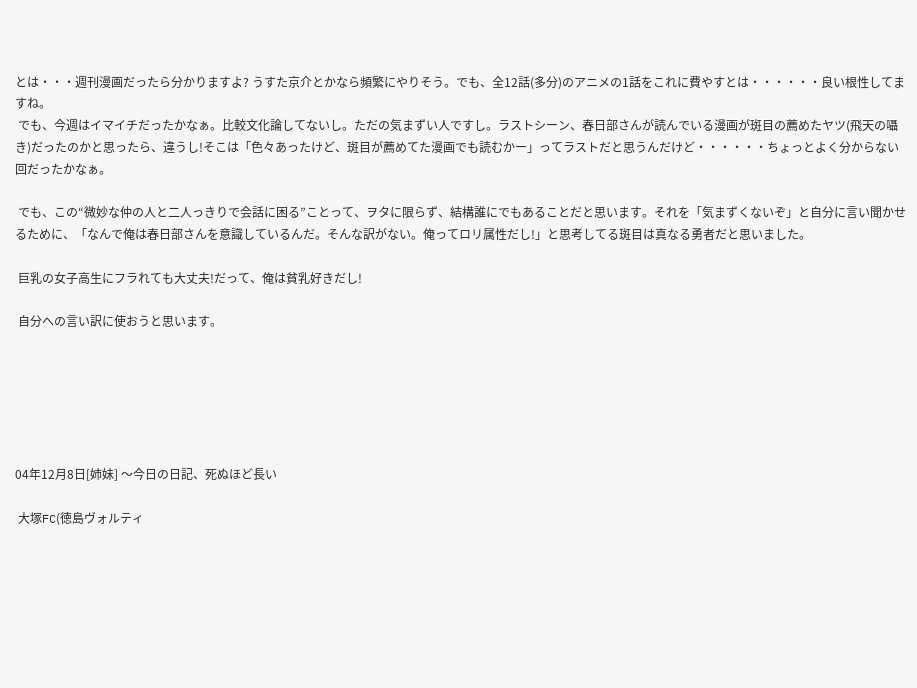とは・・・週刊漫画だったら分かりますよ? うすた京介とかなら頻繁にやりそう。でも、全12話(多分)のアニメの1話をこれに費やすとは・・・・・・良い根性してますね。
 でも、今週はイマイチだったかなぁ。比較文化論してないし。ただの気まずい人ですし。ラストシーン、春日部さんが読んでいる漫画が斑目の薦めたヤツ(飛天の囁き)だったのかと思ったら、違うし!そこは「色々あったけど、斑目が薦めてた漫画でも読むかー」ってラストだと思うんだけど・・・・・・ちょっとよく分からない回だったかなぁ。

 でも、この“微妙な仲の人と二人っきりで会話に困る”ことって、ヲタに限らず、結構誰にでもあることだと思います。それを「気まずくないぞ」と自分に言い聞かせるために、「なんで俺は春日部さんを意識しているんだ。そんな訳がない。俺ってロリ属性だし!」と思考してる斑目は真なる勇者だと思いました。

 巨乳の女子高生にフラれても大丈夫!だって、俺は貧乳好きだし!

 自分への言い訳に使おうと思います。






04年12月8日[姉妹] 〜今日の日記、死ぬほど長い

 大塚FC(徳島ヴォルティ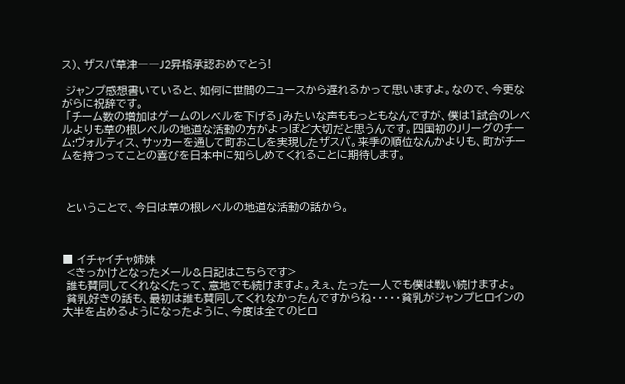ス)、ザスパ草津――J2昇格承認おめでとう!

 ジャンプ感想書いていると、如何に世間のニュースから遅れるかって思いますよ。なので、今更ながらに祝辞です。
 「チーム数の増加はゲームのレベルを下げる」みたいな声ももっともなんですが、僕は1試合のレベルよりも草の根レベルの地道な活動の方がよっぽど大切だと思うんです。四国初のJリーグのチーム:ヴォルティス、サッカーを通して町おこしを実現したザスパ。来季の順位なんかよりも、町がチームを持つってことの喜びを日本中に知らしめてくれることに期待します。



 ということで、今日は草の根レベルの地道な活動の話から。



■ イチャイチャ姉妹
 <きっかけとなったメール&日記はこちらです>
 誰も賛同してくれなくたって、意地でも続けますよ。えぇ、たった一人でも僕は戦い続けますよ。
 貧乳好きの話も、最初は誰も賛同してくれなかったんですからね・・・・・貧乳がジャンプヒロインの大半を占めるようになったように、今度は全てのヒロ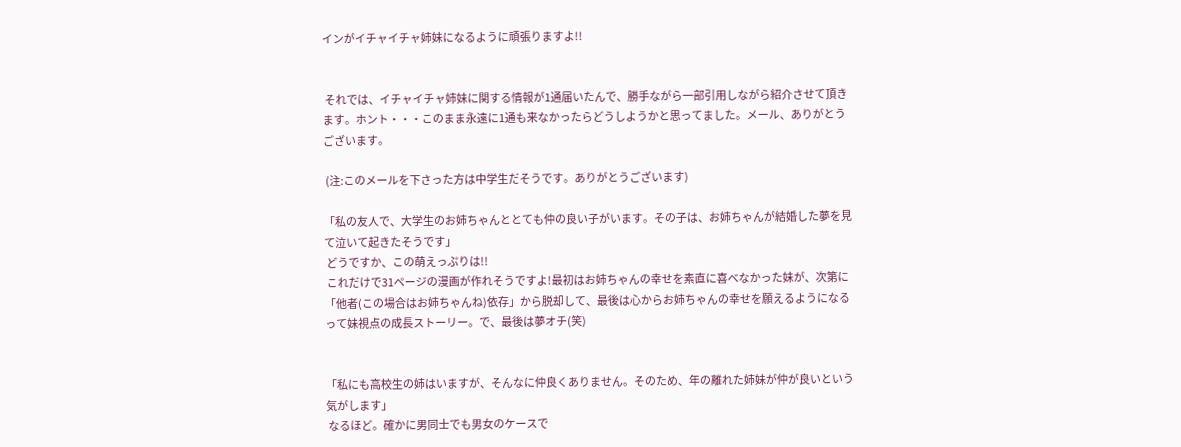インがイチャイチャ姉妹になるように頑張りますよ!!


 それでは、イチャイチャ姉妹に関する情報が1通届いたんで、勝手ながら一部引用しながら紹介させて頂きます。ホント・・・このまま永遠に1通も来なかったらどうしようかと思ってました。メール、ありがとうございます。

 (注:このメールを下さった方は中学生だそうです。ありがとうございます)

「私の友人で、大学生のお姉ちゃんととても仲の良い子がいます。その子は、お姉ちゃんが結婚した夢を見て泣いて起きたそうです」
 どうですか、この萌えっぷりは!!
 これだけで31ページの漫画が作れそうですよ!最初はお姉ちゃんの幸せを素直に喜べなかった妹が、次第に「他者(この場合はお姉ちゃんね)依存」から脱却して、最後は心からお姉ちゃんの幸せを願えるようになるって妹視点の成長ストーリー。で、最後は夢オチ(笑)


「私にも高校生の姉はいますが、そんなに仲良くありません。そのため、年の離れた姉妹が仲が良いという気がします」
 なるほど。確かに男同士でも男女のケースで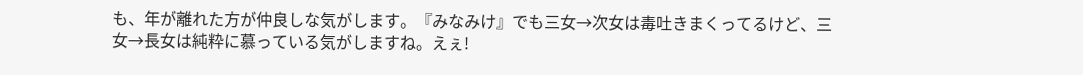も、年が離れた方が仲良しな気がします。『みなみけ』でも三女→次女は毒吐きまくってるけど、三女→長女は純粋に慕っている気がしますね。えぇ!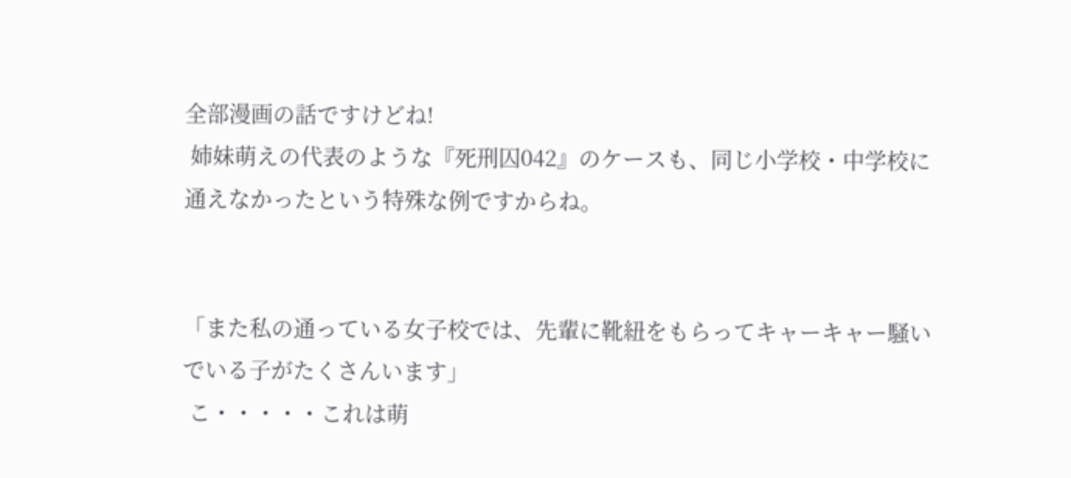全部漫画の話ですけどね!
 姉妹萌えの代表のような『死刑囚042』のケースも、同じ小学校・中学校に通えなかったという特殊な例ですからね。


「また私の通っている女子校では、先輩に靴紐をもらってキャーキャー騒いでいる子がたくさんいます」
 こ・・・・・これは萌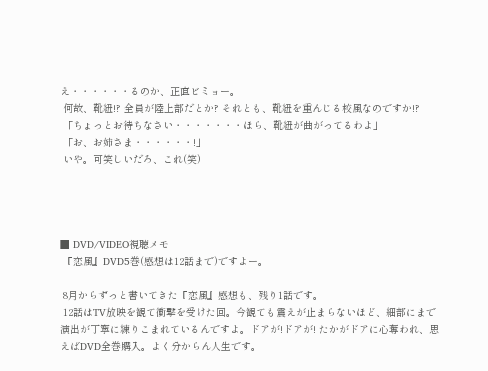え・・・・・・るのか、正直ビミョー。
 何故、靴紐!? 全員が陸上部だとか? それとも、靴紐を重んじる校風なのですか!?
 「ちょっとお待ちなさい・・・・・・・ほら、靴紐が曲がってるわよ」
 「お、お姉さま・・・・・・!」
 いや。可笑しいだろ、これ(笑)




■ DVD/VIDEO視聴メモ
 『恋風』DVD5巻(感想は12話まで)ですよー。

 8月からずっと書いてきた『恋風』感想も、残り1話です。
 12話はTV放映を観て衝撃を受けた回。今観ても震えが止まらないほど、細部にまで演出が丁寧に練りこまれているんですよ。ドアが!ドアが! たかがドアに心奪われ、思えばDVD全巻購入。よく分からん人生です。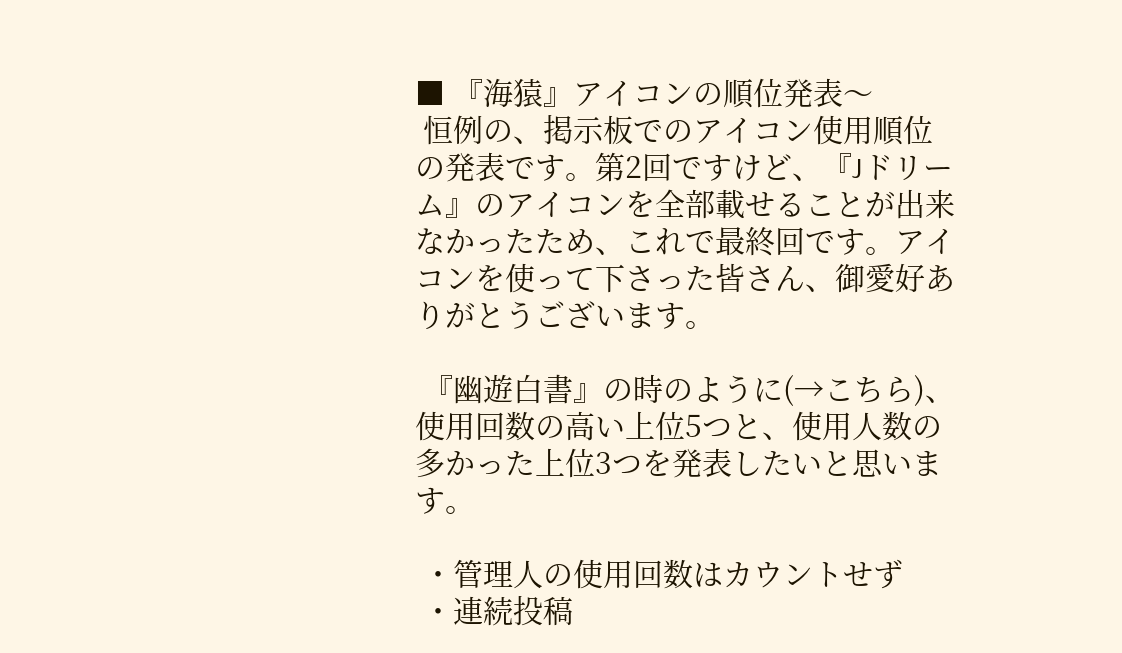■ 『海猿』アイコンの順位発表〜
 恒例の、掲示板でのアイコン使用順位の発表です。第2回ですけど、『Jドリーム』のアイコンを全部載せることが出来なかったため、これで最終回です。アイコンを使って下さった皆さん、御愛好ありがとうございます。

 『幽遊白書』の時のように(→こちら)、使用回数の高い上位5つと、使用人数の多かった上位3つを発表したいと思います。

 ・管理人の使用回数はカウントせず
 ・連続投稿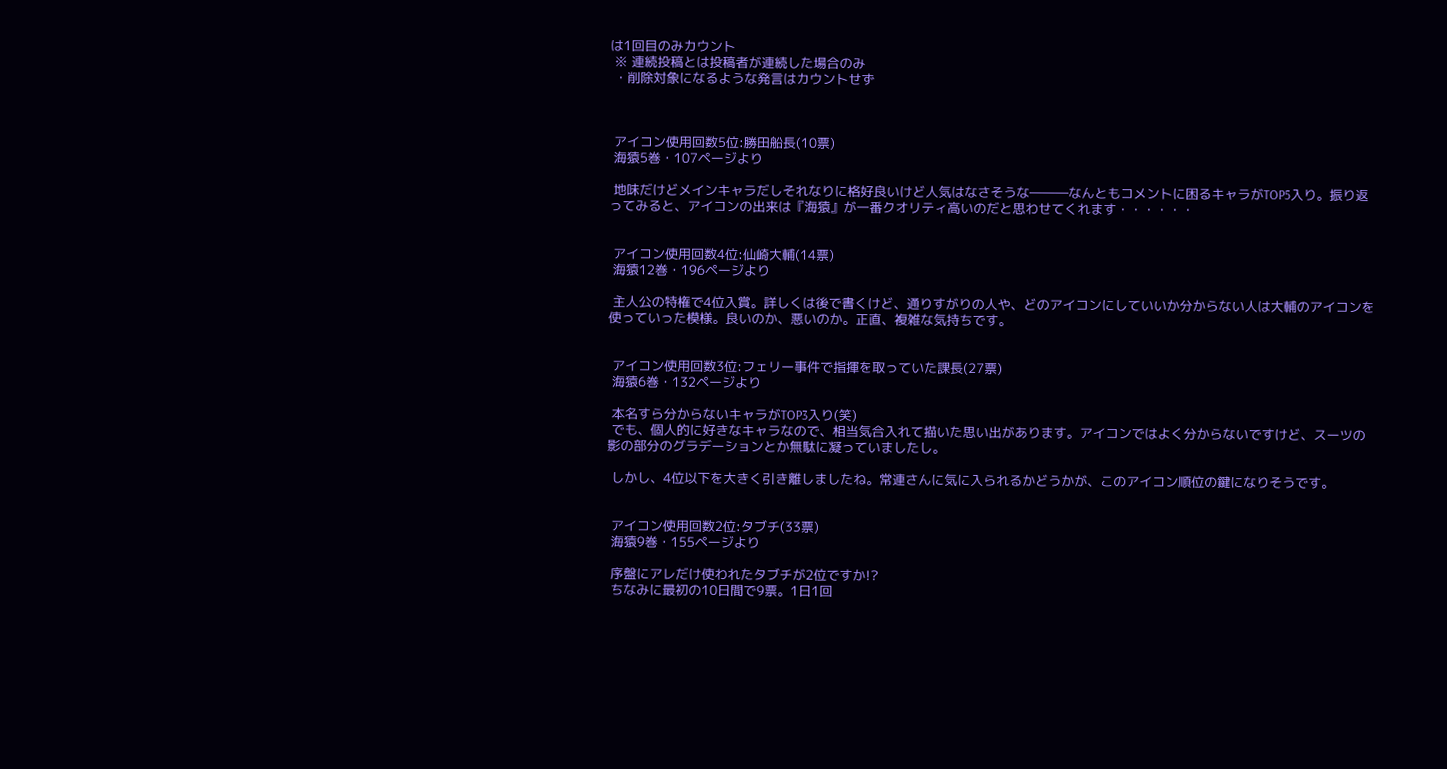は1回目のみカウント
 ※ 連続投稿とは投稿者が連続した場合のみ
 ・削除対象になるような発言はカウントせず



 アイコン使用回数5位:勝田船長(10票)
 海猿5巻・107ページより

 地味だけどメインキャラだしそれなりに格好良いけど人気はなさそうな―――なんともコメントに困るキャラがTOP5入り。振り返ってみると、アイコンの出来は『海猿』が一番クオリティ高いのだと思わせてくれます・・・・・・


 アイコン使用回数4位:仙崎大輔(14票)
 海猿12巻・196ページより

 主人公の特権で4位入賞。詳しくは後で書くけど、通りすがりの人や、どのアイコンにしていいか分からない人は大輔のアイコンを使っていった模様。良いのか、悪いのか。正直、複雑な気持ちです。


 アイコン使用回数3位:フェリー事件で指揮を取っていた課長(27票)
 海猿6巻・132ページより

 本名すら分からないキャラがTOP3入り(笑)
 でも、個人的に好きなキャラなので、相当気合入れて描いた思い出があります。アイコンではよく分からないですけど、スーツの影の部分のグラデーションとか無駄に凝っていましたし。

 しかし、4位以下を大きく引き離しましたね。常連さんに気に入られるかどうかが、このアイコン順位の鍵になりそうです。


 アイコン使用回数2位:タブチ(33票)
 海猿9巻・155ページより

 序盤にアレだけ使われたタブチが2位ですか!?
 ちなみに最初の10日間で9票。1日1回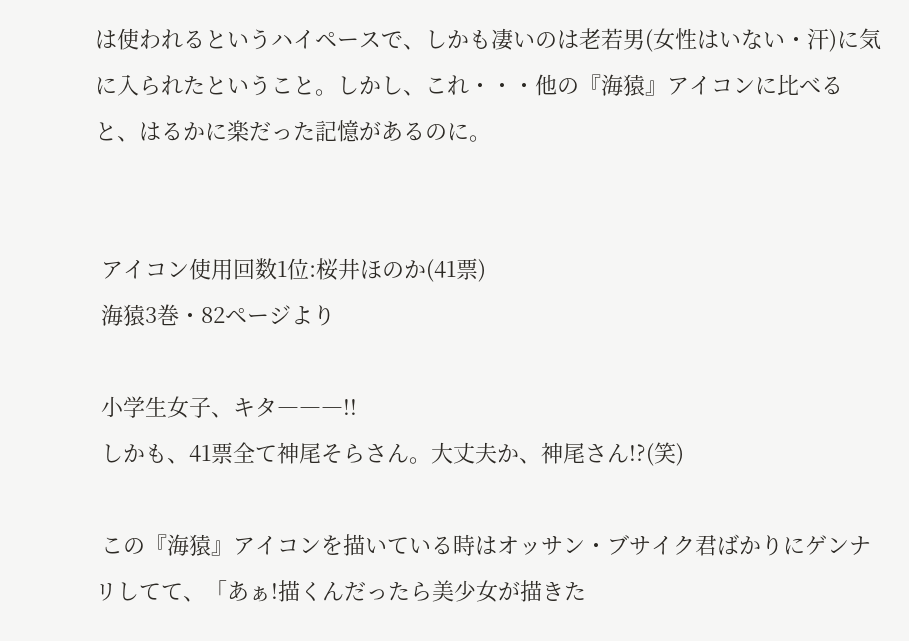は使われるというハイペースで、しかも凄いのは老若男(女性はいない・汗)に気に入られたということ。しかし、これ・・・他の『海猿』アイコンに比べると、はるかに楽だった記憶があるのに。


 アイコン使用回数1位:桜井ほのか(41票)
 海猿3巻・82ページより

 小学生女子、キタ―――!!
 しかも、41票全て神尾そらさん。大丈夫か、神尾さん!?(笑)

 この『海猿』アイコンを描いている時はオッサン・ブサイク君ばかりにゲンナリしてて、「あぁ!描くんだったら美少女が描きた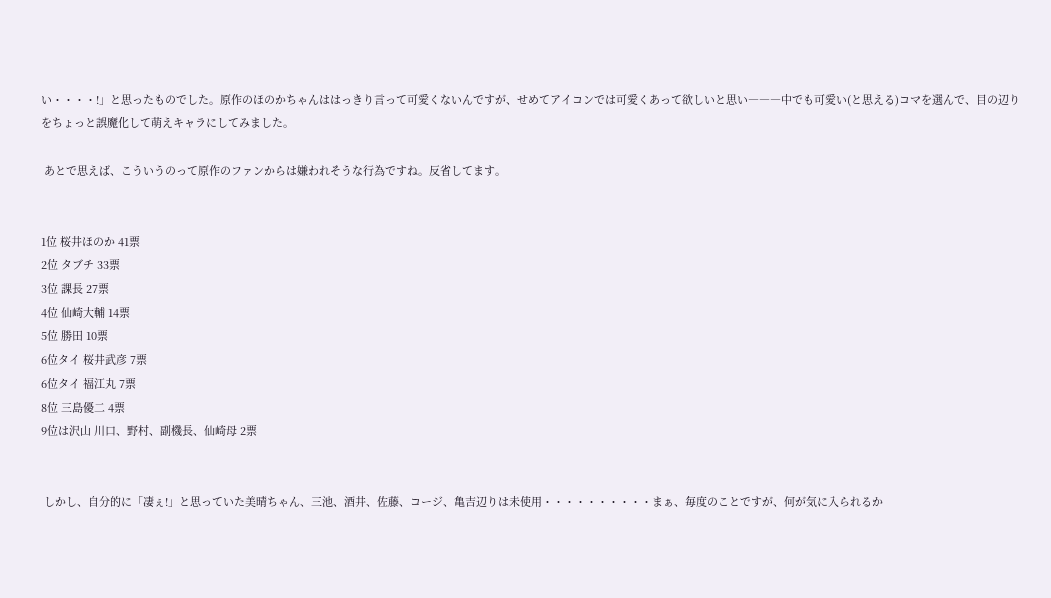い・・・・!」と思ったものでした。原作のほのかちゃんははっきり言って可愛くないんですが、せめてアイコンでは可愛くあって欲しいと思い―――中でも可愛い(と思える)コマを選んで、目の辺りをちょっと誤魔化して萌えキャラにしてみました。

 あとで思えば、こういうのって原作のファンからは嫌われそうな行為ですね。反省してます。


1位 桜井ほのか 41票
2位 タブチ 33票
3位 課長 27票
4位 仙崎大輔 14票
5位 勝田 10票
6位タイ 桜井武彦 7票
6位タイ 福江丸 7票
8位 三島優二 4票
9位は沢山 川口、野村、副機長、仙崎母 2票


 しかし、自分的に「凄ぇ!」と思っていた美晴ちゃん、三池、酒井、佐藤、コージ、亀吉辺りは未使用・・・・・・・・・・まぁ、毎度のことですが、何が気に入られるか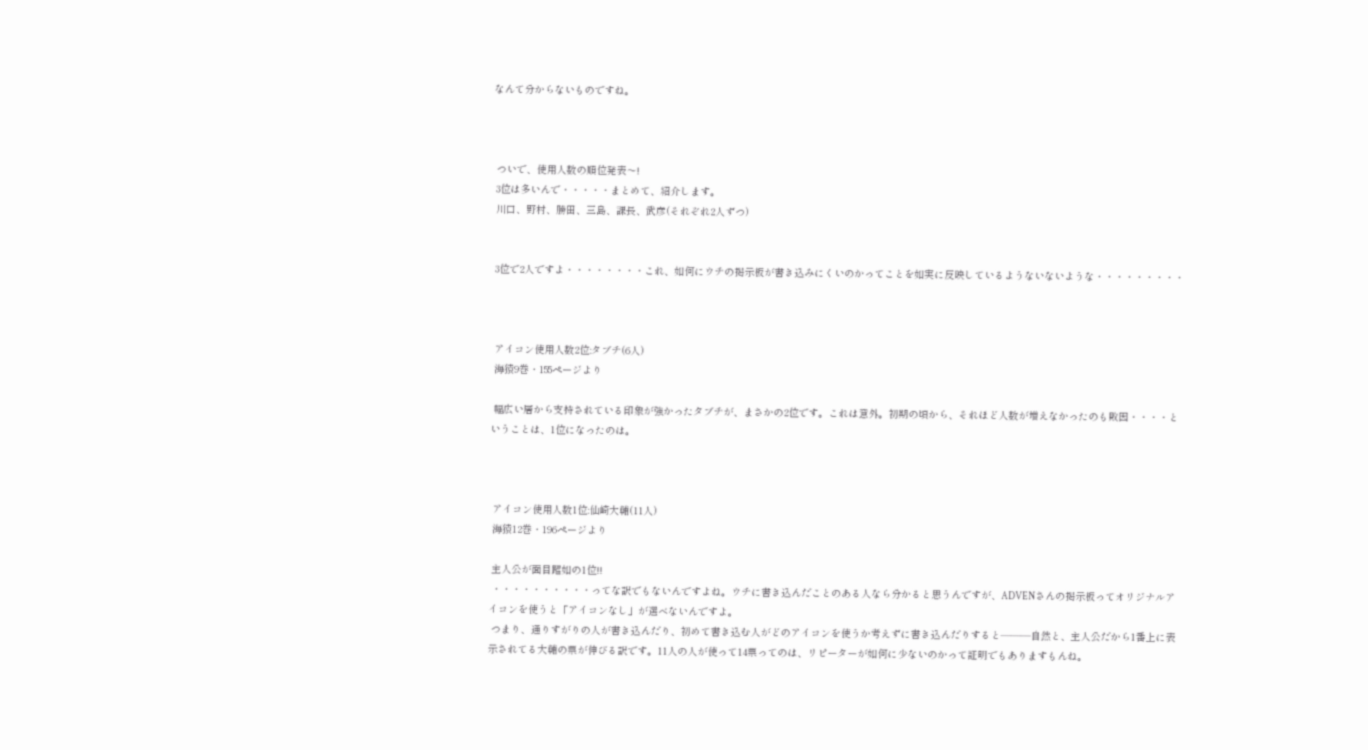なんて分からないものですね。



 ついで、使用人数の順位発表〜!
 3位は多いんで・・・・・まとめて、紹介します。
 川口、野村、勝田、三島、課長、武彦(それぞれ2人ずつ)


 3位で2人ですよ・・・・・・・・これ、如何にウチの掲示板が書き込みにくいのかってことを如実に反映しているようないないような・・・・・・・・・



 アイコン使用人数2位:タブチ(6人)
 海猿9巻・155ページより

 幅広い層から支持されている印象が強かったタブチが、まさかの2位です。これは意外。初期の頃から、それほど人数が増えなかったのも敗因・・・・ということは、1位になったのは。



 アイコン使用人数1位:仙崎大輔(11人)
 海猿12巻・196ページより

 主人公が面目躍如の1位!!
 ・・・・・・・・・・ってな訳でもないんですよね。ウチに書き込んだことのある人なら分かると思うんですが、ADVENさんの掲示板ってオリジナルアイコンを使うと「アイコンなし」が選べないんですよ。
 つまり、通りすがりの人が書き込んだり、初めて書き込む人がどのアイコンを使うか考えずに書き込んだりすると―――自然と、主人公だから1番上に表示されてる大輔の票が伸びる訳です。11人の人が使って14票ってのは、リピーターが如何に少ないのかって証明でもありますもんね。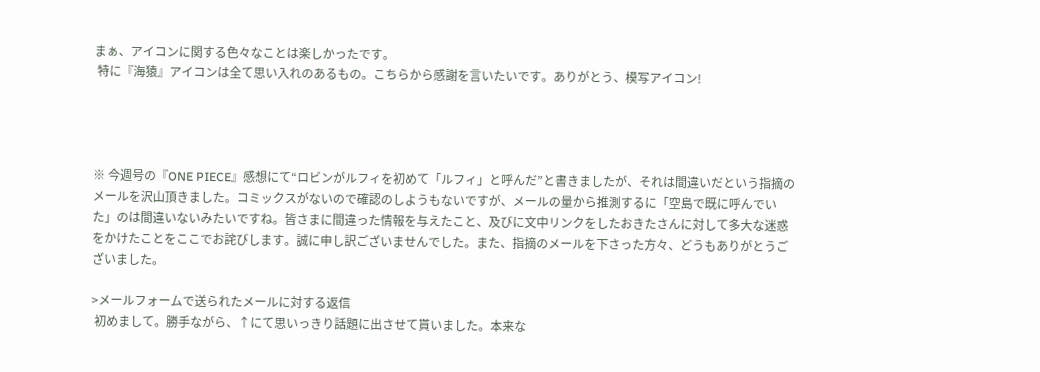まぁ、アイコンに関する色々なことは楽しかったです。
 特に『海猿』アイコンは全て思い入れのあるもの。こちらから感謝を言いたいです。ありがとう、模写アイコン!




※ 今週号の『ONE PIECE』感想にて“ロビンがルフィを初めて「ルフィ」と呼んだ”と書きましたが、それは間違いだという指摘のメールを沢山頂きました。コミックスがないので確認のしようもないですが、メールの量から推測するに「空島で既に呼んでいた」のは間違いないみたいですね。皆さまに間違った情報を与えたこと、及びに文中リンクをしたおきたさんに対して多大な迷惑をかけたことをここでお詫びします。誠に申し訳ございませんでした。また、指摘のメールを下さった方々、どうもありがとうございました。

>メールフォームで送られたメールに対する返信
 初めまして。勝手ながら、↑にて思いっきり話題に出させて貰いました。本来な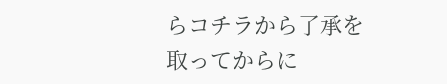らコチラから了承を取ってからに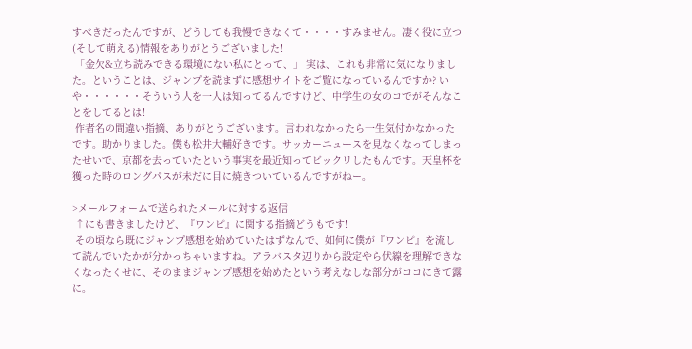すべきだったんですが、どうしても我慢できなくて・・・・すみません。凄く役に立つ(そして萌える)情報をありがとうございました!
 「金欠&立ち読みできる環境にない私にとって、」 実は、これも非常に気になりました。ということは、ジャンプを読まずに感想サイトをご覧になっているんですか? いや・・・・・・そういう人を一人は知ってるんですけど、中学生の女のコでがそんなことをしてるとは!
 作者名の間違い指摘、ありがとうございます。言われなかったら一生気付かなかったです。助かりました。僕も松井大輔好きです。サッカーニュースを見なくなってしまったせいで、京都を去っていたという事実を最近知ってビックリしたもんです。天皇杯を獲った時のロングパスが未だに目に焼きついているんですがねー。

>メールフォームで送られたメールに対する返信
 ↑にも書きましたけど、『ワンピ』に関する指摘どうもです!
 その頃なら既にジャンプ感想を始めていたはずなんで、如何に僕が『ワンピ』を流して読んでいたかが分かっちゃいますね。アラバスタ辺りから設定やら伏線を理解できなくなったくせに、そのままジャンプ感想を始めたという考えなしな部分がココにきて露に。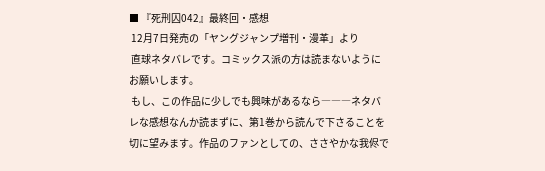■ 『死刑囚042』最終回・感想
 12月7日発売の「ヤングジャンプ増刊・漫革」より
 直球ネタバレです。コミックス派の方は読まないようにお願いします。
 もし、この作品に少しでも興味があるなら―――ネタバレな感想なんか読まずに、第1巻から読んで下さることを切に望みます。作品のファンとしての、ささやかな我侭で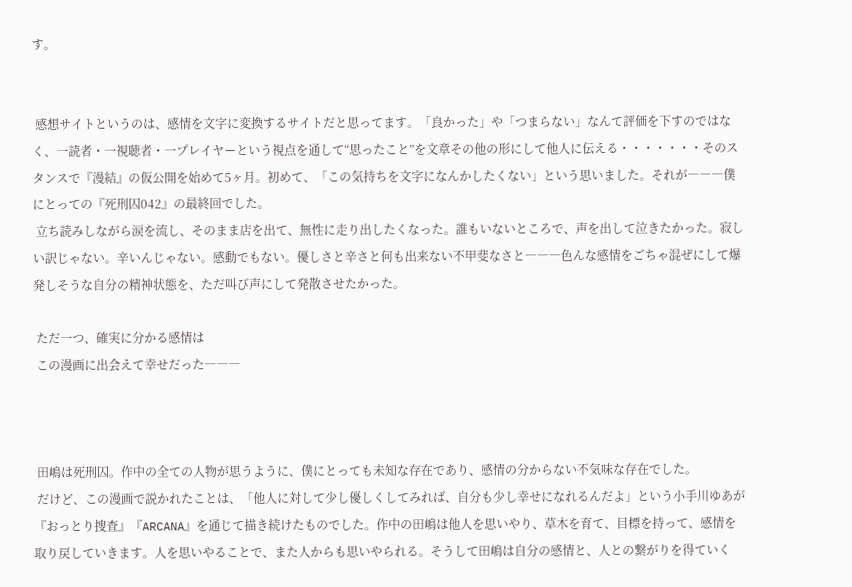す。


 感想サイトというのは、感情を文字に変換するサイトだと思ってます。「良かった」や「つまらない」なんて評価を下すのではなく、一読者・一視聴者・一プレイヤーという視点を通して“思ったこと”を文章その他の形にして他人に伝える・・・・・・・そのスタンスで『漫結』の仮公開を始めて5ヶ月。初めて、「この気持ちを文字になんかしたくない」という思いました。それが―――僕にとっての『死刑囚042』の最終回でした。
 立ち読みしながら涙を流し、そのまま店を出て、無性に走り出したくなった。誰もいないところで、声を出して泣きたかった。寂しい訳じゃない。辛いんじゃない。感動でもない。優しさと辛さと何も出来ない不甲斐なさと―――色んな感情をごちゃ混ぜにして爆発しそうな自分の精神状態を、ただ叫び声にして発散させたかった。

 ただ一つ、確実に分かる感情は
 この漫画に出会えて幸せだった―――



 田嶋は死刑囚。作中の全ての人物が思うように、僕にとっても未知な存在であり、感情の分からない不気味な存在でした。
 だけど、この漫画で説かれたことは、「他人に対して少し優しくしてみれば、自分も少し幸せになれるんだよ」という小手川ゆあが『おっとり捜査』『ARCANA』を通じて描き続けたものでした。作中の田嶋は他人を思いやり、草木を育て、目標を持って、感情を取り戻していきます。人を思いやることで、また人からも思いやられる。そうして田嶋は自分の感情と、人との繋がりを得ていく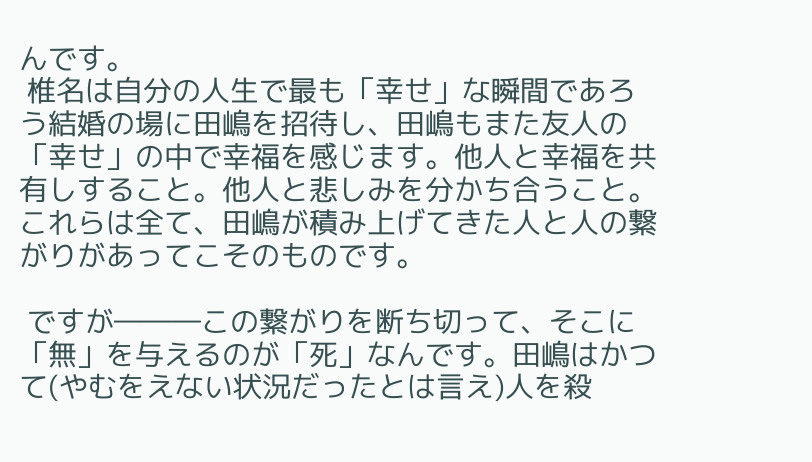んです。
 椎名は自分の人生で最も「幸せ」な瞬間であろう結婚の場に田嶋を招待し、田嶋もまた友人の「幸せ」の中で幸福を感じます。他人と幸福を共有しすること。他人と悲しみを分かち合うこと。これらは全て、田嶋が積み上げてきた人と人の繋がりがあってこそのものです。

 ですが―――この繋がりを断ち切って、そこに「無」を与えるのが「死」なんです。田嶋はかつて(やむをえない状況だったとは言え)人を殺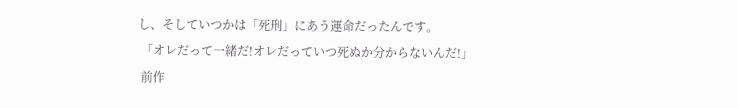し、そしていつかは「死刑」にあう運命だったんです。
 「オレだって一緒だ!オレだっていつ死ぬか分からないんだ!」
 前作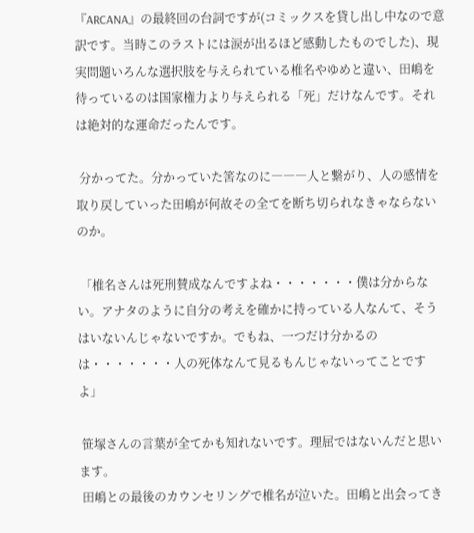『ARCANA』の最終回の台詞ですが(コミックスを貸し出し中なので意訳です。当時このラストには涙が出るほど感動したものでした)、現実問題いろんな選択肢を与えられている椎名やゆめと違い、田嶋を待っているのは国家権力より与えられる「死」だけなんです。それは絶対的な運命だったんです。

 分かってた。分かっていた筈なのに―――人と繋がり、人の感情を取り戻していった田嶋が何故その全てを断ち切られなきゃならないのか。

 「椎名さんは死刑賛成なんですよね・・・・・・・僕は分からない。アナタのように自分の考えを確かに持っている人なんて、そうはいないんじゃないですか。でもね、一つだけ分かるのは・・・・・・・人の死体なんて見るもんじゃないってことですよ」

 笹塚さんの言葉が全てかも知れないです。理屈ではないんだと思います。
 田嶋との最後のカウンセリングで椎名が泣いた。田嶋と出会ってき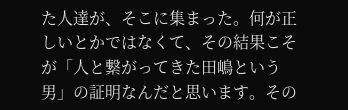た人達が、そこに集まった。何が正しいとかではなくて、その結果こそが「人と繋がってきた田嶋という男」の証明なんだと思います。その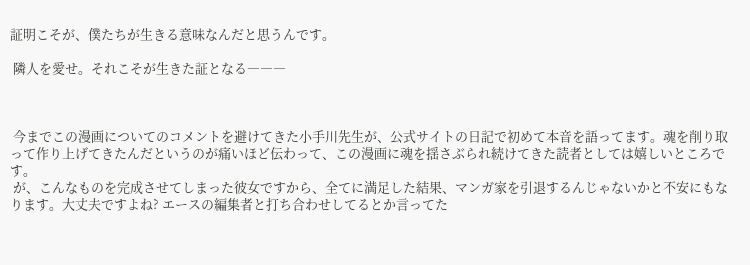証明こそが、僕たちが生きる意味なんだと思うんです。

 隣人を愛せ。それこそが生きた証となる―――



 今までこの漫画についてのコメントを避けてきた小手川先生が、公式サイトの日記で初めて本音を語ってます。魂を削り取って作り上げてきたんだというのが痛いほど伝わって、この漫画に魂を揺さぶられ続けてきた読者としては嬉しいところです。
 が、こんなものを完成させてしまった彼女ですから、全てに満足した結果、マンガ家を引退するんじゃないかと不安にもなります。大丈夫ですよね? エースの編集者と打ち合わせしてるとか言ってた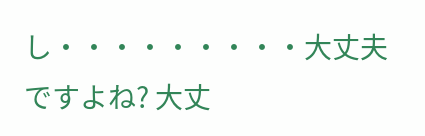し・・・・・・・・・大丈夫ですよね? 大丈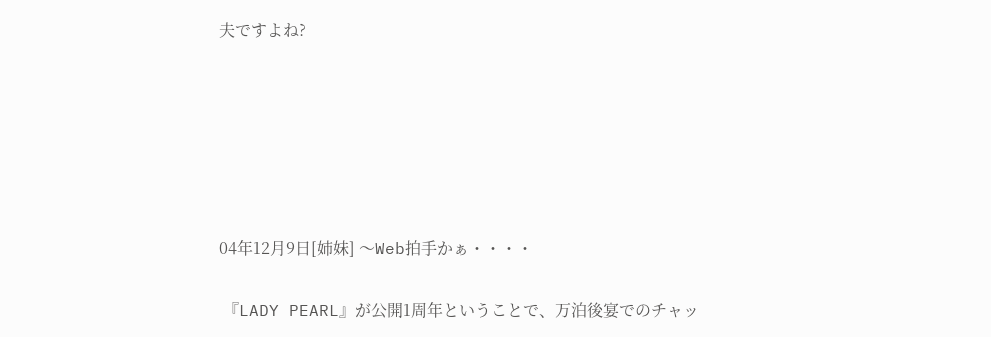夫ですよね?






04年12月9日[姉妹] 〜Web拍手かぁ・・・・

 『LADY PEARL』が公開1周年ということで、万泊後宴でのチャッ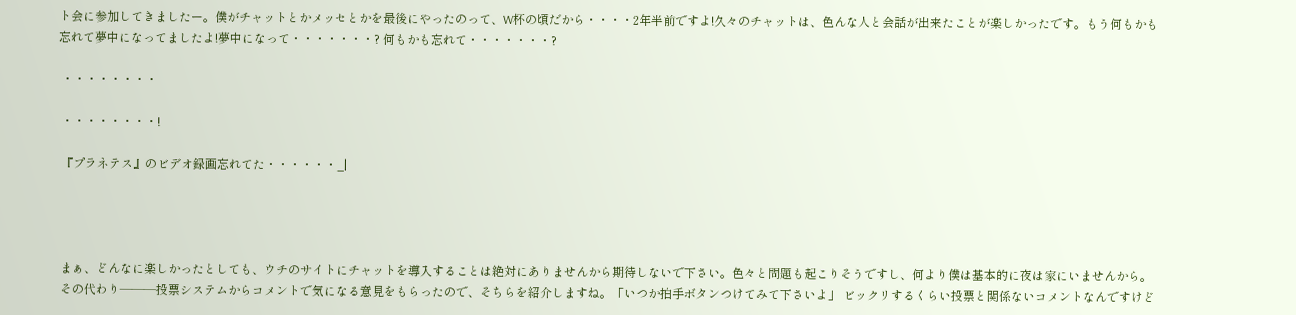ト会に参加してきましたー。僕がチャットとかメッセとかを最後にやったのって、W杯の頃だから・・・・2年半前ですよ!久々のチャットは、色んな人と会話が出来たことが楽しかったです。もう何もかも忘れて夢中になってましたよ!夢中になって・・・・・・・? 何もかも忘れて・・・・・・・?

 ・・・・・・・・

 ・・・・・・・・!

 『プラネテス』のビデオ録画忘れてた・・・・・・_|




 まぁ、どんなに楽しかったとしても、ウチのサイトにチャットを導入することは絶対にありませんから期待しないで下さい。色々と問題も起こりそうですし、何より僕は基本的に夜は家にいませんから。
 その代わり―――投票システムからコメントで気になる意見をもらったので、そちらを紹介しますね。「いつか拍手ボタンつけてみて下さいよ」 ビックリするくらい投票と関係ないコメントなんですけど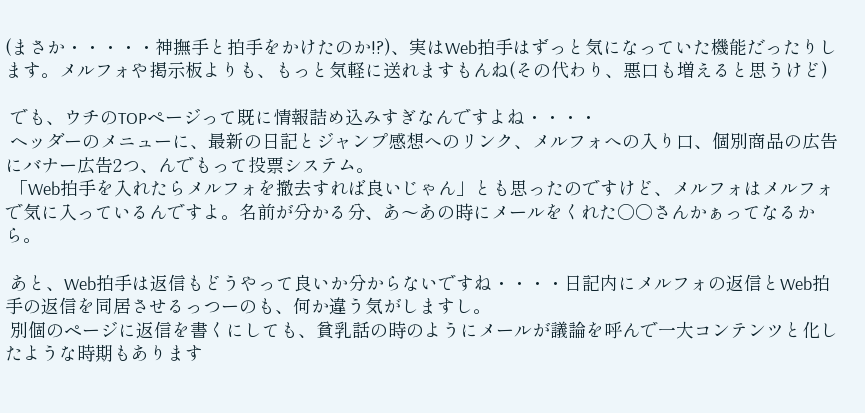(まさか・・・・・神撫手と拍手をかけたのか!?)、実はWeb拍手はずっと気になっていた機能だったりします。メルフォや掲示板よりも、もっと気軽に送れますもんね(その代わり、悪口も増えると思うけど)

 でも、ウチのTOPページって既に情報詰め込みすぎなんですよね・・・・
 ヘッダーのメニューに、最新の日記とジャンプ感想へのリンク、メルフォへの入り口、個別商品の広告にバナー広告2つ、んでもって投票システム。
 「Web拍手を入れたらメルフォを撤去すれば良いじゃん」とも思ったのですけど、メルフォはメルフォで気に入っているんですよ。名前が分かる分、あ〜あの時にメールをくれた○○さんかぁってなるから。

 あと、Web拍手は返信もどうやって良いか分からないですね・・・・日記内にメルフォの返信とWeb拍手の返信を同居させるっつーのも、何か違う気がしますし。
 別個のページに返信を書くにしても、貧乳話の時のようにメールが議論を呼んで一大コンテンツと化したような時期もあります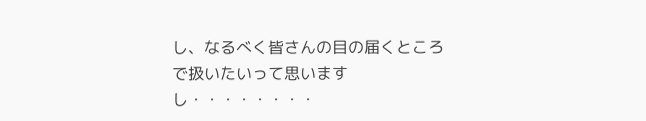し、なるべく皆さんの目の届くところで扱いたいって思いますし・・・・・・・・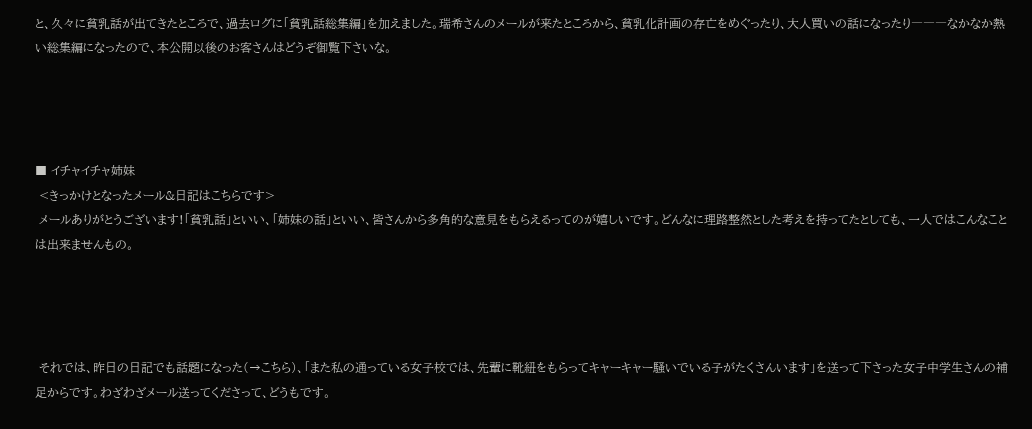と、久々に貧乳話が出てきたところで、過去ログに「貧乳話総集編」を加えました。瑞希さんのメールが来たところから、貧乳化計画の存亡をめぐったり、大人買いの話になったり―――なかなか熱い総集編になったので、本公開以後のお客さんはどうぞ御覧下さいな。




■ イチャイチャ姉妹
 <きっかけとなったメール&日記はこちらです>
 メールありがとうございます!「貧乳話」といい、「姉妹の話」といい、皆さんから多角的な意見をもらえるってのが嬉しいです。どんなに理路整然とした考えを持ってたとしても、一人ではこんなことは出来ませんもの。




 それでは、昨日の日記でも話題になった(→こちら)、「また私の通っている女子校では、先輩に靴紐をもらってキャーキャー騒いでいる子がたくさんいます」を送って下さった女子中学生さんの補足からです。わざわざメール送ってくださって、どうもです。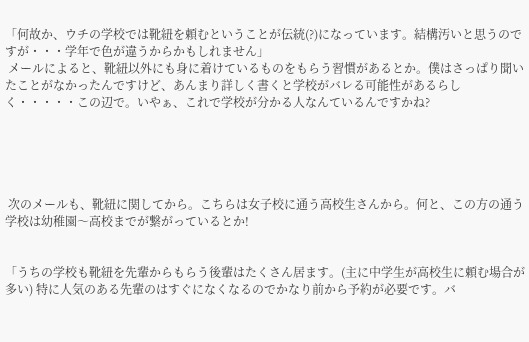「何故か、ウチの学校では靴紐を頼むということが伝統(?)になっています。結構汚いと思うのですが・・・学年で色が違うからかもしれません」
 メールによると、靴紐以外にも身に着けているものをもらう習慣があるとか。僕はさっぱり聞いたことがなかったんですけど、あんまり詳しく書くと学校がバレる可能性があるらしく・・・・・この辺で。いやぁ、これで学校が分かる人なんているんですかね?





 次のメールも、靴紐に関してから。こちらは女子校に通う高校生さんから。何と、この方の通う学校は幼稚園〜高校までが繋がっているとか!


「うちの学校も靴紐を先輩からもらう後輩はたくさん居ます。(主に中学生が高校生に頼む場合が多い) 特に人気のある先輩のはすぐになくなるのでかなり前から予約が必要です。バ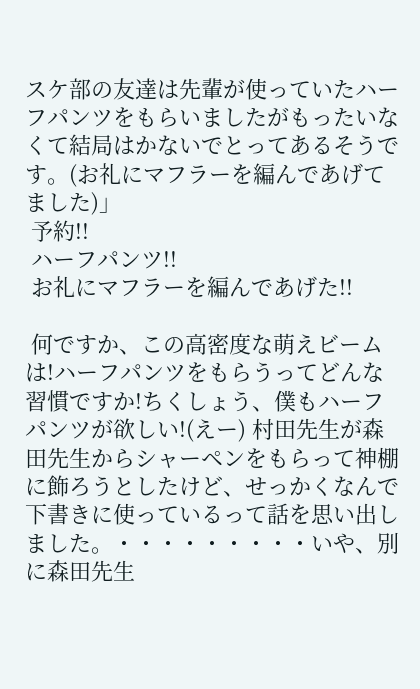スケ部の友達は先輩が使っていたハーフパンツをもらいましたがもったいなくて結局はかないでとってあるそうです。(お礼にマフラーを編んであげてました)」
 予約!!
 ハーフパンツ!!
 お礼にマフラーを編んであげた!!

 何ですか、この高密度な萌えビームは!ハーフパンツをもらうってどんな習慣ですか!ちくしょう、僕もハーフパンツが欲しい!(えー) 村田先生が森田先生からシャーペンをもらって神棚に飾ろうとしたけど、せっかくなんで下書きに使っているって話を思い出しました。・・・・・・・・・いや、別に森田先生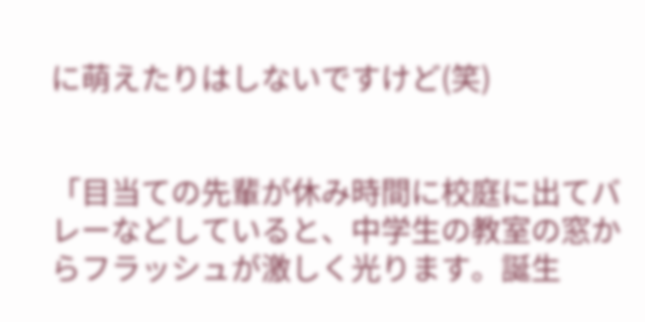に萌えたりはしないですけど(笑)


「目当ての先輩が休み時間に校庭に出てバレーなどしていると、中学生の教室の窓からフラッシュが激しく光ります。誕生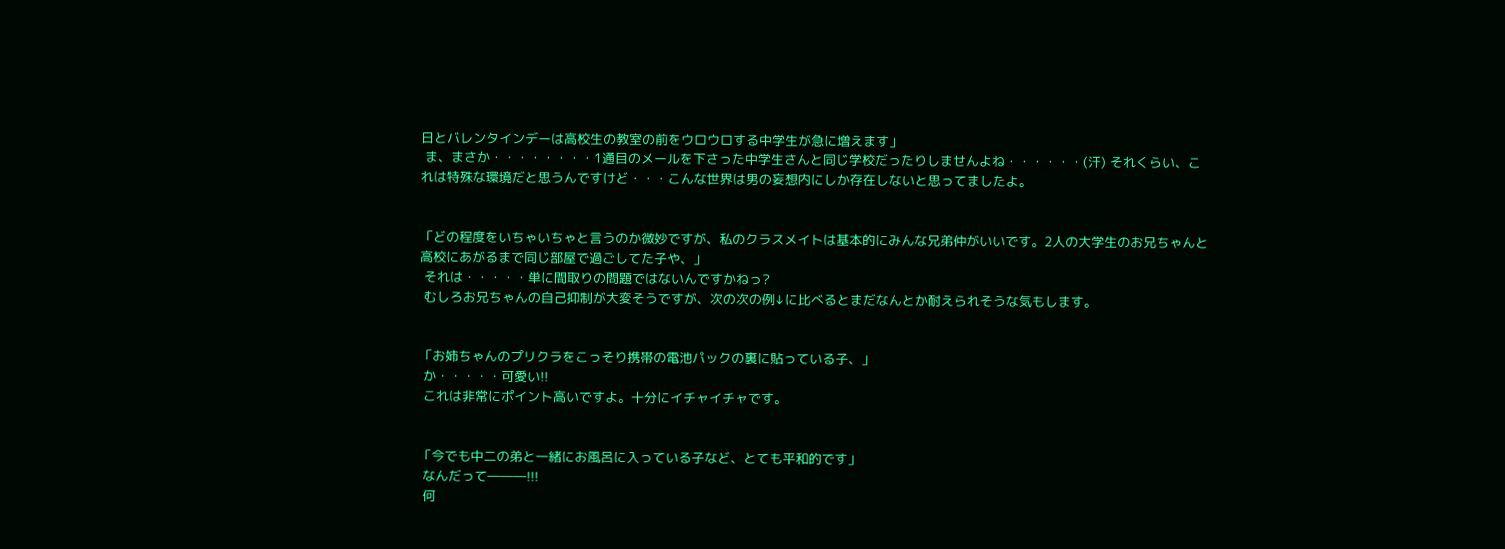日とバレンタインデーは高校生の教室の前をウロウロする中学生が急に増えます」
 ま、まさか・・・・・・・・1通目のメールを下さった中学生さんと同じ学校だったりしませんよね・・・・・・(汗) それくらい、これは特殊な環境だと思うんですけど・・・こんな世界は男の妄想内にしか存在しないと思ってましたよ。


「どの程度をいちゃいちゃと言うのか微妙ですが、私のクラスメイトは基本的にみんな兄弟仲がいいです。2人の大学生のお兄ちゃんと高校にあがるまで同じ部屋で過ごしてた子や、」
 それは・・・・・単に間取りの問題ではないんですかねっ?
 むしろお兄ちゃんの自己抑制が大変そうですが、次の次の例↓に比べるとまだなんとか耐えられそうな気もします。


「お姉ちゃんのプリクラをこっそり携帯の電池パックの裏に貼っている子、」
 か・・・・・可愛い!!
 これは非常にポイント高いですよ。十分にイチャイチャです。


「今でも中二の弟と一緒にお風呂に入っている子など、とても平和的です」
 なんだって―――!!!
 何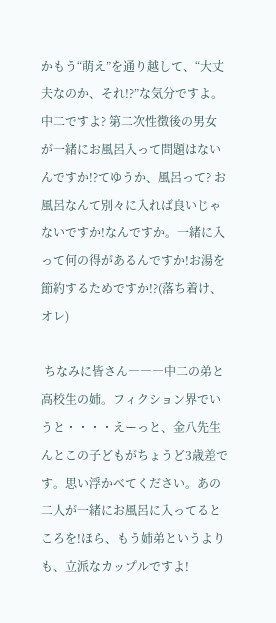かもう“萌え”を通り越して、“大丈夫なのか、それ!?”な気分ですよ。中二ですよ? 第二次性徴後の男女が一緒にお風呂入って問題はないんですか!?てゆうか、風呂って? お風呂なんて別々に入れば良いじゃないですか!なんですか。一緒に入って何の得があるんですか!お湯を節約するためですか!?(落ち着け、オレ)

 ちなみに皆さん―――中二の弟と高校生の姉。フィクション界でいうと・・・・えーっと、金八先生んとこの子どもがちょうど3歳差です。思い浮かべてください。あの二人が一緒にお風呂に入ってるところを!ほら、もう姉弟というよりも、立派なカップルですよ!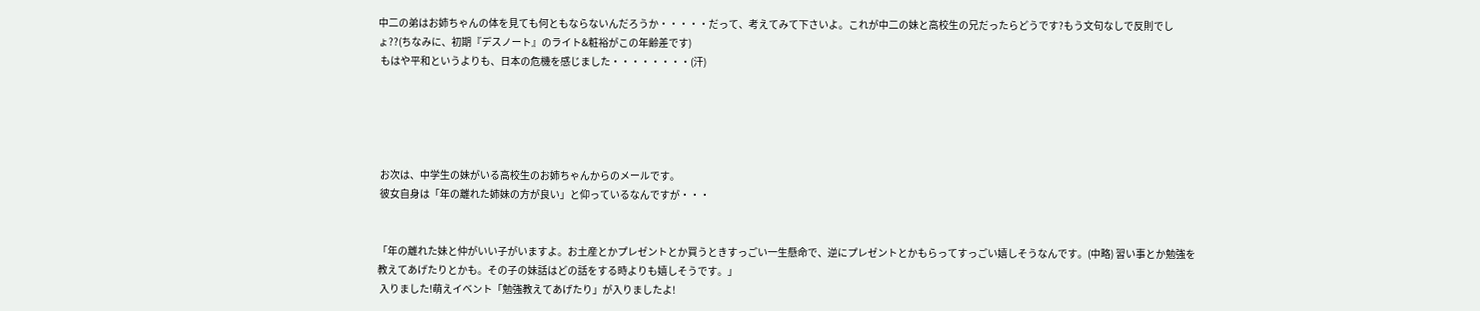中二の弟はお姉ちゃんの体を見ても何ともならないんだろうか・・・・・だって、考えてみて下さいよ。これが中二の妹と高校生の兄だったらどうです?もう文句なしで反則でしょ??(ちなみに、初期『デスノート』のライト&粧裕がこの年齢差です)
 もはや平和というよりも、日本の危機を感じました・・・・・・・・(汗)





 お次は、中学生の妹がいる高校生のお姉ちゃんからのメールです。
 彼女自身は「年の離れた姉妹の方が良い」と仰っているなんですが・・・


「年の離れた妹と仲がいい子がいますよ。お土産とかプレゼントとか買うときすっごい一生懸命で、逆にプレゼントとかもらってすっごい嬉しそうなんです。(中略) 習い事とか勉強を教えてあげたりとかも。その子の妹話はどの話をする時よりも嬉しそうです。」
 入りました!萌えイベント「勉強教えてあげたり」が入りましたよ!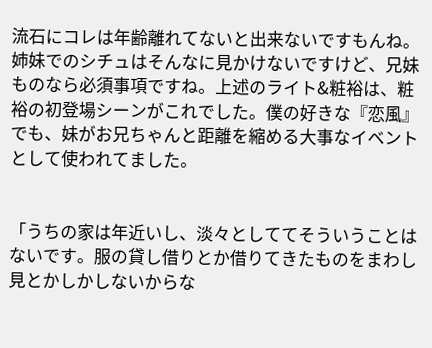流石にコレは年齢離れてないと出来ないですもんね。姉妹でのシチュはそんなに見かけないですけど、兄妹ものなら必須事項ですね。上述のライト&粧裕は、粧裕の初登場シーンがこれでした。僕の好きな『恋風』でも、妹がお兄ちゃんと距離を縮める大事なイベントとして使われてました。


「うちの家は年近いし、淡々としててそういうことはないです。服の貸し借りとか借りてきたものをまわし見とかしかしないからな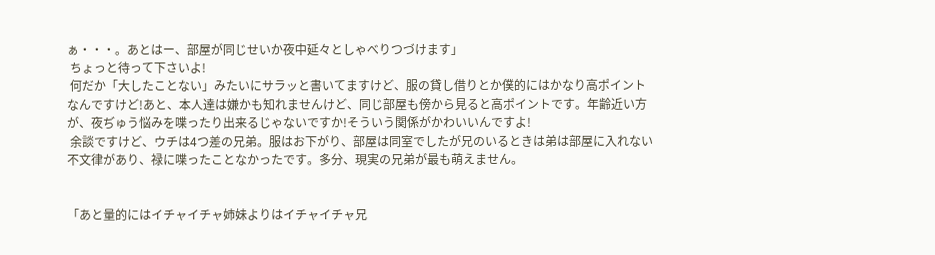ぁ・・・。あとはー、部屋が同じせいか夜中延々としゃべりつづけます」
 ちょっと待って下さいよ!
 何だか「大したことない」みたいにサラッと書いてますけど、服の貸し借りとか僕的にはかなり高ポイントなんですけど!あと、本人達は嫌かも知れませんけど、同じ部屋も傍から見ると高ポイントです。年齢近い方が、夜ぢゅう悩みを喋ったり出来るじゃないですか!そういう関係がかわいいんですよ!
 余談ですけど、ウチは4つ差の兄弟。服はお下がり、部屋は同室でしたが兄のいるときは弟は部屋に入れない不文律があり、禄に喋ったことなかったです。多分、現実の兄弟が最も萌えません。


「あと量的にはイチャイチャ姉妹よりはイチャイチャ兄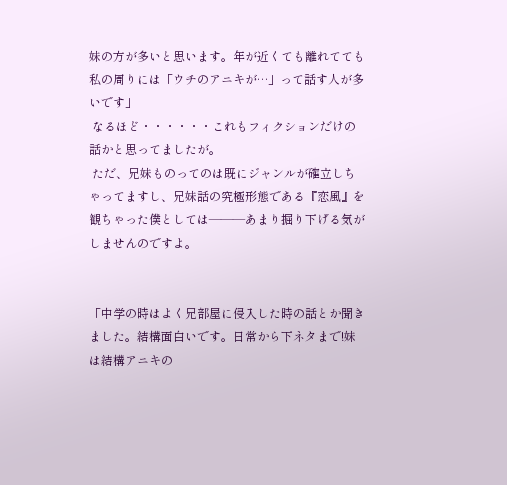妹の方が多いと思います。年が近くても離れてても私の周りには「ウチのアニキが…」って話す人が多いです」
 なるほど・・・・・・これもフィクションだけの話かと思ってましたが。
 ただ、兄妹ものってのは既にジャンルが確立しちゃってますし、兄妹話の究極形態である『恋風』を観ちゃった僕としては―――あまり掘り下げる気がしませんのですよ。


「中学の時はよく兄部屋に侵入した時の話とか聞きました。結構面白いです。日常から下ネタまで!妹は結構アニキの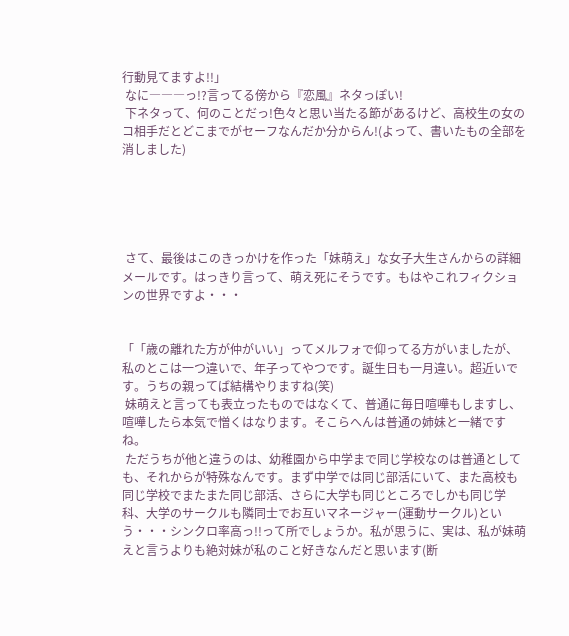行動見てますよ!!」
 なに―――っ!?言ってる傍から『恋風』ネタっぽい!
 下ネタって、何のことだっ!色々と思い当たる節があるけど、高校生の女のコ相手だとどこまでがセーフなんだか分からん!(よって、書いたもの全部を消しました)





 さて、最後はこのきっかけを作った「妹萌え」な女子大生さんからの詳細メールです。はっきり言って、萌え死にそうです。もはやこれフィクションの世界ですよ・・・


「「歳の離れた方が仲がいい」ってメルフォで仰ってる方がいましたが、私のとこは一つ違いで、年子ってやつです。誕生日も一月違い。超近いです。うちの親ってば結構やりますね(笑)
 妹萌えと言っても表立ったものではなくて、普通に毎日喧嘩もしますし、喧嘩したら本気で憎くはなります。そこらへんは普通の姉妹と一緒ですね。
 ただうちが他と違うのは、幼稚園から中学まで同じ学校なのは普通としても、それからが特殊なんです。まず中学では同じ部活にいて、また高校も同じ学校でまたまた同じ部活、さらに大学も同じところでしかも同じ学科、大学のサークルも隣同士でお互いマネージャー(運動サークル)という・・・シンクロ率高っ!!って所でしょうか。私が思うに、実は、私が妹萌えと言うよりも絶対妹が私のこと好きなんだと思います(断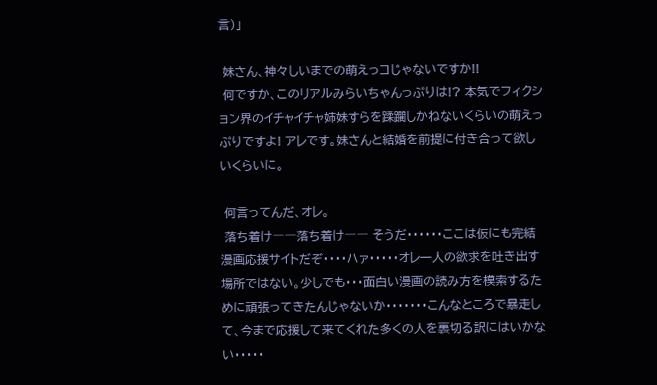言)」

 妹さん、神々しいまでの萌えっコじゃないですか!!
 何ですか、このリアルみらいちゃんっぷりは!? 本気でフィクション界のイチャイチャ姉妹すらを蹂躙しかねないくらいの萌えっぷりですよ! アレです。妹さんと結婚を前提に付き合って欲しいくらいに。

 何言ってんだ、オレ。
 落ち着け――落ち着け―― そうだ・・・・・・ここは仮にも完結漫画応援サイトだぞ・・・・ハァ・・・・・オレ一人の欲求を吐き出す場所ではない。少しでも・・・面白い漫画の読み方を模索するために頑張ってきたんじゃないか・・・・・・・こんなところで暴走して、今まで応援して来てくれた多くの人を裏切る訳にはいかない・・・・・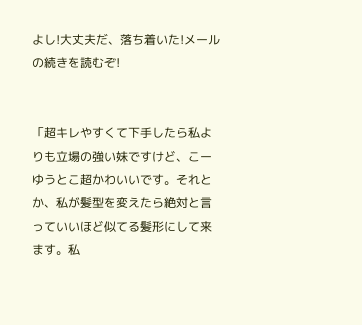よし!大丈夫だ、落ち着いた!メールの続きを読むぞ!


「超キレやすくて下手したら私よりも立場の強い妹ですけど、こーゆうとこ超かわいいです。それとか、私が髪型を変えたら絶対と言っていいほど似てる髪形にして来ます。私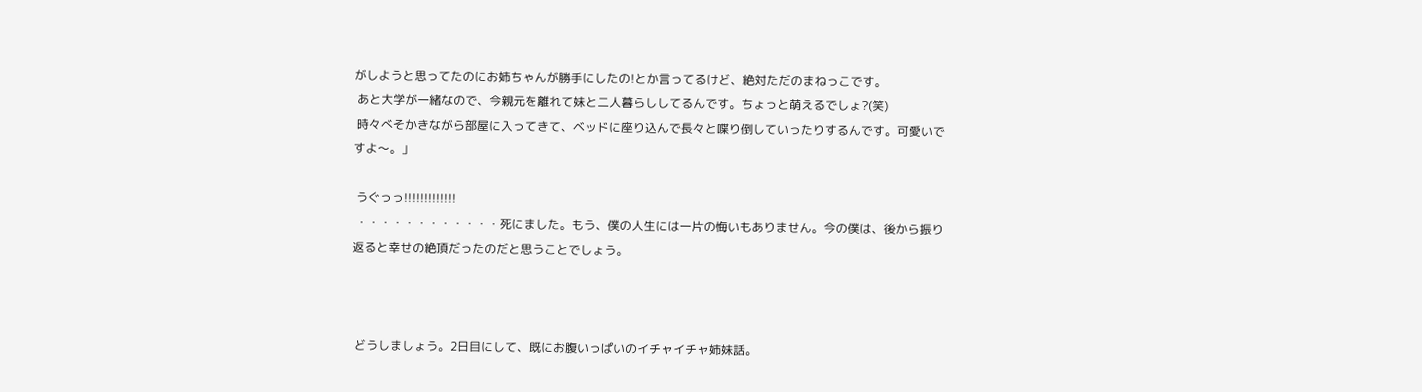がしようと思ってたのにお姉ちゃんが勝手にしたの!とか言ってるけど、絶対ただのまねっこです。
 あと大学が一緒なので、今親元を離れて妹と二人暮らししてるんです。ちょっと萌えるでしょ?(笑)
 時々べそかきながら部屋に入ってきて、ベッドに座り込んで長々と喋り倒していったりするんです。可愛いですよ〜。」

 うぐっっ!!!!!!!!!!!!!
 ・・・・・・・・・・・・死にました。もう、僕の人生には一片の悔いもありません。今の僕は、後から振り返ると幸せの絶頂だったのだと思うことでしょう。



 どうしましょう。2日目にして、既にお腹いっぱいのイチャイチャ姉妹話。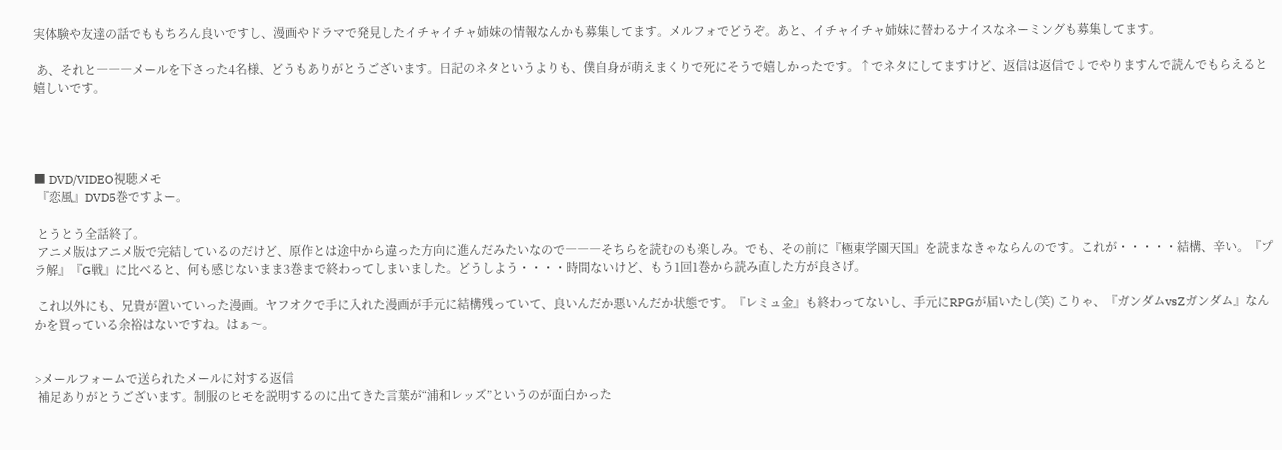実体験や友達の話でももちろん良いですし、漫画やドラマで発見したイチャイチャ姉妹の情報なんかも募集してます。メルフォでどうぞ。あと、イチャイチャ姉妹に替わるナイスなネーミングも募集してます。

 あ、それと―――メールを下さった4名様、どうもありがとうございます。日記のネタというよりも、僕自身が萌えまくりで死にそうで嬉しかったです。↑でネタにしてますけど、返信は返信で↓でやりますんで読んでもらえると嬉しいです。




■ DVD/VIDEO視聴メモ
 『恋風』DVD5巻ですよー。

 とうとう全話終了。
 アニメ版はアニメ版で完結しているのだけど、原作とは途中から違った方向に進んだみたいなので―――そちらを読むのも楽しみ。でも、その前に『極東学園天国』を読まなきゃならんのです。これが・・・・・結構、辛い。『プラ解』『G戦』に比べると、何も感じないまま3巻まで終わってしまいました。どうしよう・・・・時間ないけど、もう1回1巻から読み直した方が良さげ。

 これ以外にも、兄貴が置いていった漫画。ヤフオクで手に入れた漫画が手元に結構残っていて、良いんだか悪いんだか状態です。『レミュ金』も終わってないし、手元にRPGが届いたし(笑) こりゃ、『ガンダムvsZガンダム』なんかを買っている余裕はないですね。はぁ〜。


>メールフォームで送られたメールに対する返信
 補足ありがとうございます。制服のヒモを説明するのに出てきた言葉が“浦和レッズ”というのが面白かった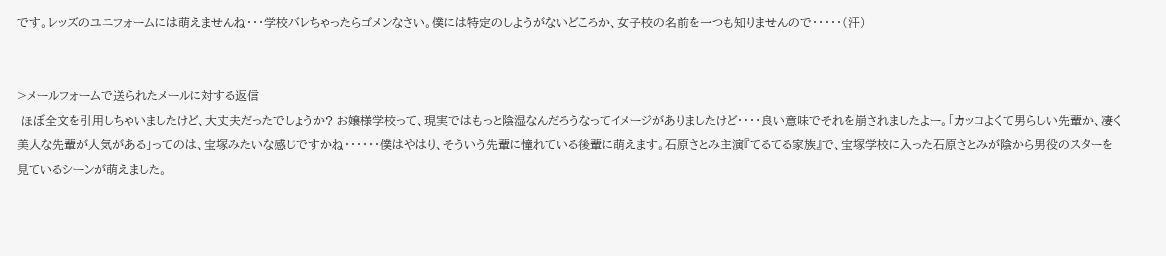です。レッズのユニフォームには萌えませんね・・・学校バレちゃったらゴメンなさい。僕には特定のしようがないどころか、女子校の名前を一つも知りませんので・・・・・(汗)


>メールフォームで送られたメールに対する返信
 ほぼ全文を引用しちゃいましたけど、大丈夫だったでしょうか? お嬢様学校って、現実ではもっと陰湿なんだろうなってイメージがありましたけど・・・・良い意味でそれを崩されましたよー。「カッコよくて男らしい先輩か、凄く美人な先輩が人気がある」ってのは、宝塚みたいな感じですかね・・・・・・僕はやはり、そういう先輩に憧れている後輩に萌えます。石原さとみ主演『てるてる家族』で、宝塚学校に入った石原さとみが陰から男役のスターを見ているシーンが萌えました。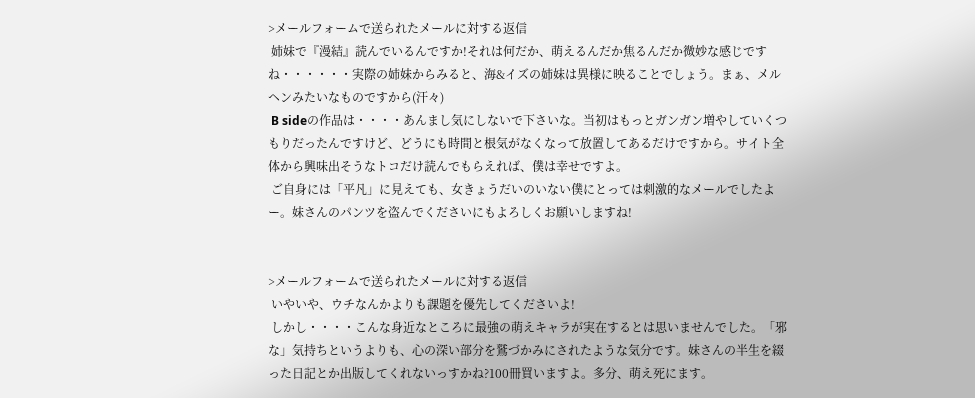>メールフォームで送られたメールに対する返信
 姉妹で『漫結』読んでいるんですか!それは何だか、萌えるんだか焦るんだか微妙な感じですね・・・・・・実際の姉妹からみると、海&イズの姉妹は異様に映ることでしょう。まぁ、メルヘンみたいなものですから(汗々)
 B sideの作品は・・・・あんまし気にしないで下さいな。当初はもっとガンガン増やしていくつもりだったんですけど、どうにも時間と根気がなくなって放置してあるだけですから。サイト全体から興味出そうなトコだけ読んでもらえれば、僕は幸せですよ。
 ご自身には「平凡」に見えても、女きょうだいのいない僕にとっては刺激的なメールでしたよー。妹さんのパンツを盗んでくださいにもよろしくお願いしますね!


>メールフォームで送られたメールに対する返信
 いやいや、ウチなんかよりも課題を優先してくださいよ!
 しかし・・・・こんな身近なところに最強の萌えキャラが実在するとは思いませんでした。「邪な」気持ちというよりも、心の深い部分を鷲づかみにされたような気分です。妹さんの半生を綴った日記とか出版してくれないっすかね?100冊買いますよ。多分、萌え死にます。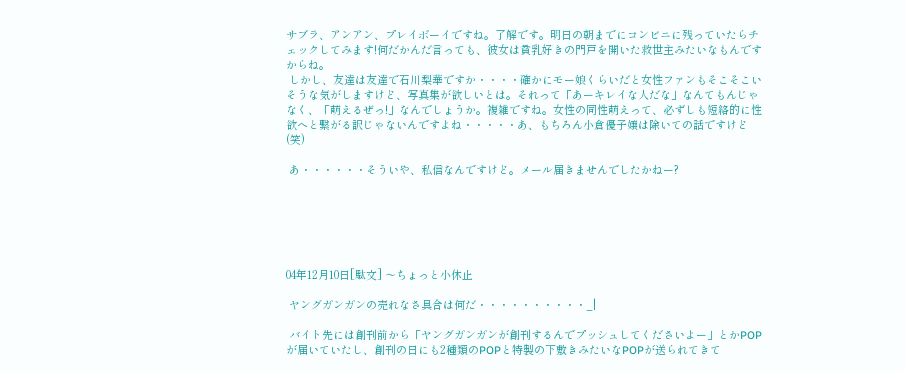サブラ、アンアン、プレイボーイですね。了解です。明日の朝までにコンビニに残っていたらチェックしてみます!何だかんだ言っても、彼女は貧乳好きの門戸を開いた救世主みたいなもんですからね。
 しかし、友達は友達で石川梨華ですか・・・・確かにモー娘くらいだと女性ファンもそこそこいそうな気がしますけど、写真集が欲しいとは。それって「あーキレイな人だな」なんてもんじゃなく、「萌えるぜっ!」なんでしょうか。複雑ですね。女性の同性萌えって、必ずしも短絡的に性欲へと繋がる訳じゃないんですよね・・・・・あ、もちろん小倉優子嬢は除いての話ですけど(笑)

 あ・・・・・・そういや、私信なんですけど。メール届きませんでしたかねー?






04年12月10日[駄文] 〜ちょっと小休止

 ヤングガンガンの売れなさ具合は何だ・・・・・・・・・・_|

 バイト先には創刊前から「ヤングガンガンが創刊するんでプッシュしてくださいよー」とかPOPが届いていたし、創刊の日にも2種類のPOPと特製の下敷きみたいなPOPが送られてきて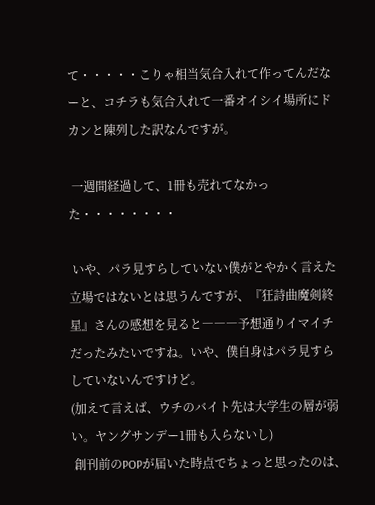て・・・・・こりゃ相当気合入れて作ってんだなーと、コチラも気合入れて一番オイシイ場所にドカンと陳列した訳なんですが。

 一週間経過して、1冊も売れてなかった・・・・・・・・

 いや、パラ見すらしていない僕がとやかく言えた立場ではないとは思うんですが、『狂詩曲魔剣終星』さんの感想を見ると―――予想通りイマイチだったみたいですね。いや、僕自身はパラ見すらしていないんですけど。
(加えて言えば、ウチのバイト先は大学生の層が弱い。ヤングサンデー1冊も入らないし)
 創刊前のPOPが届いた時点でちょっと思ったのは、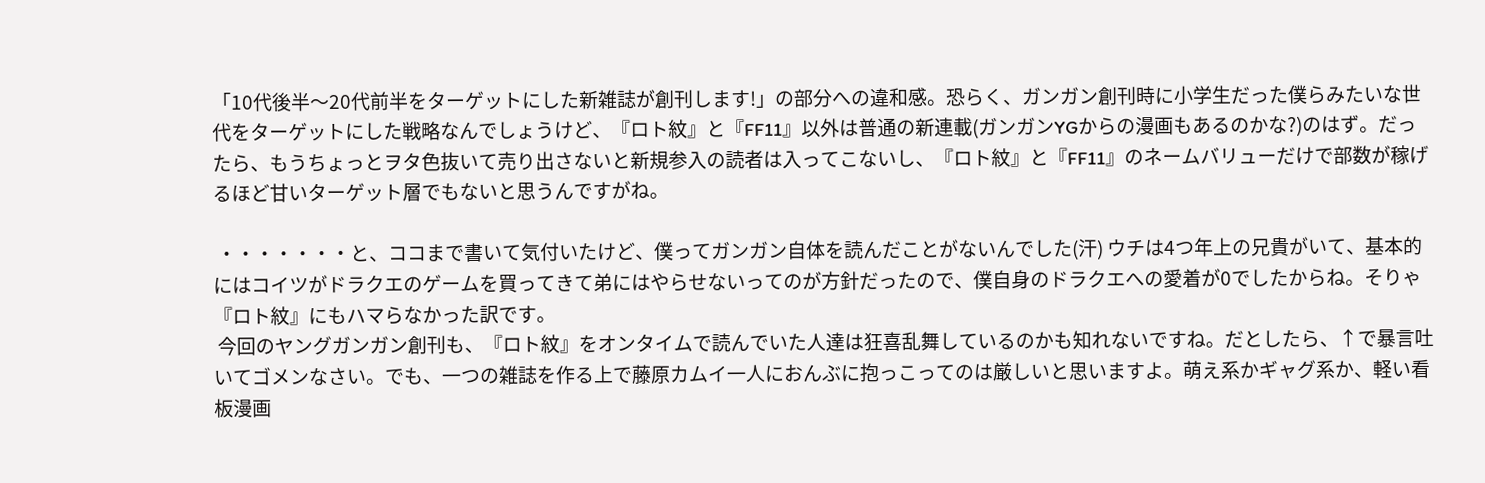「10代後半〜20代前半をターゲットにした新雑誌が創刊します!」の部分への違和感。恐らく、ガンガン創刊時に小学生だった僕らみたいな世代をターゲットにした戦略なんでしょうけど、『ロト紋』と『FF11』以外は普通の新連載(ガンガンYGからの漫画もあるのかな?)のはず。だったら、もうちょっとヲタ色抜いて売り出さないと新規参入の読者は入ってこないし、『ロト紋』と『FF11』のネームバリューだけで部数が稼げるほど甘いターゲット層でもないと思うんですがね。

 ・・・・・・・と、ココまで書いて気付いたけど、僕ってガンガン自体を読んだことがないんでした(汗) ウチは4つ年上の兄貴がいて、基本的にはコイツがドラクエのゲームを買ってきて弟にはやらせないってのが方針だったので、僕自身のドラクエへの愛着が0でしたからね。そりゃ『ロト紋』にもハマらなかった訳です。
 今回のヤングガンガン創刊も、『ロト紋』をオンタイムで読んでいた人達は狂喜乱舞しているのかも知れないですね。だとしたら、↑で暴言吐いてゴメンなさい。でも、一つの雑誌を作る上で藤原カムイ一人におんぶに抱っこってのは厳しいと思いますよ。萌え系かギャグ系か、軽い看板漫画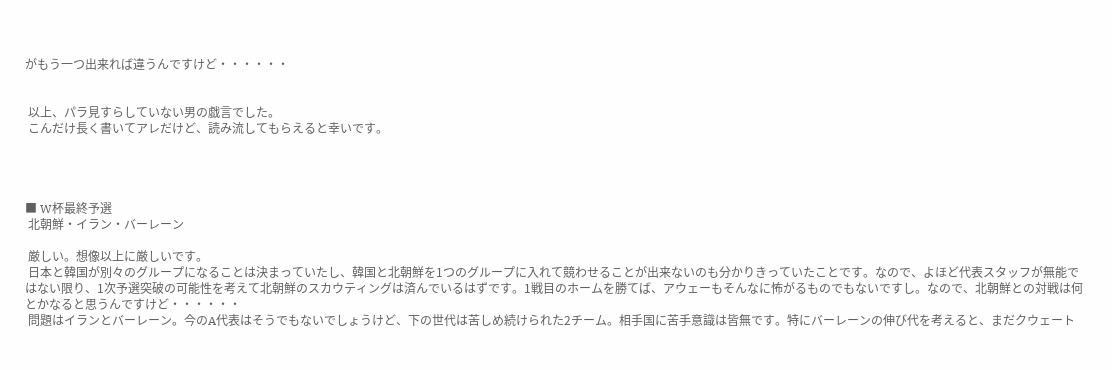がもう一つ出来れば違うんですけど・・・・・・


 以上、パラ見すらしていない男の戯言でした。
 こんだけ長く書いてアレだけど、読み流してもらえると幸いです。




■ W杯最終予選
 北朝鮮・イラン・バーレーン

 厳しい。想像以上に厳しいです。
 日本と韓国が別々のグループになることは決まっていたし、韓国と北朝鮮を1つのグループに入れて競わせることが出来ないのも分かりきっていたことです。なので、よほど代表スタッフが無能ではない限り、1次予選突破の可能性を考えて北朝鮮のスカウティングは済んでいるはずです。1戦目のホームを勝てば、アウェーもそんなに怖がるものでもないですし。なので、北朝鮮との対戦は何とかなると思うんですけど・・・・・・
 問題はイランとバーレーン。今のA代表はそうでもないでしょうけど、下の世代は苦しめ続けられた2チーム。相手国に苦手意識は皆無です。特にバーレーンの伸び代を考えると、まだクウェート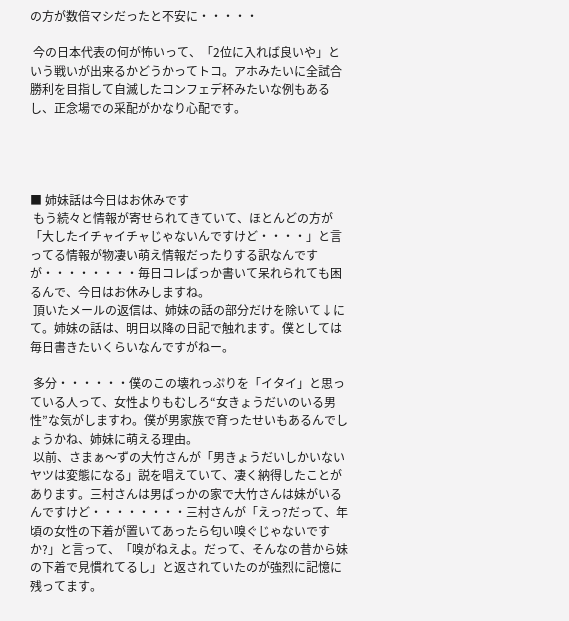の方が数倍マシだったと不安に・・・・・

 今の日本代表の何が怖いって、「2位に入れば良いや」という戦いが出来るかどうかってトコ。アホみたいに全試合勝利を目指して自滅したコンフェデ杯みたいな例もあるし、正念場での采配がかなり心配です。




■ 姉妹話は今日はお休みです
 もう続々と情報が寄せられてきていて、ほとんどの方が「大したイチャイチャじゃないんですけど・・・・」と言ってる情報が物凄い萌え情報だったりする訳なんですが・・・・・・・・毎日コレばっか書いて呆れられても困るんで、今日はお休みしますね。
 頂いたメールの返信は、姉妹の話の部分だけを除いて↓にて。姉妹の話は、明日以降の日記で触れます。僕としては毎日書きたいくらいなんですがねー。

 多分・・・・・・僕のこの壊れっぷりを「イタイ」と思っている人って、女性よりもむしろ“女きょうだいのいる男性”な気がしますわ。僕が男家族で育ったせいもあるんでしょうかね、姉妹に萌える理由。
 以前、さまぁ〜ずの大竹さんが「男きょうだいしかいないヤツは変態になる」説を唱えていて、凄く納得したことがあります。三村さんは男ばっかの家で大竹さんは妹がいるんですけど・・・・・・・・三村さんが「えっ?だって、年頃の女性の下着が置いてあったら匂い嗅ぐじゃないですか?」と言って、「嗅がねえよ。だって、そんなの昔から妹の下着で見慣れてるし」と返されていたのが強烈に記憶に残ってます。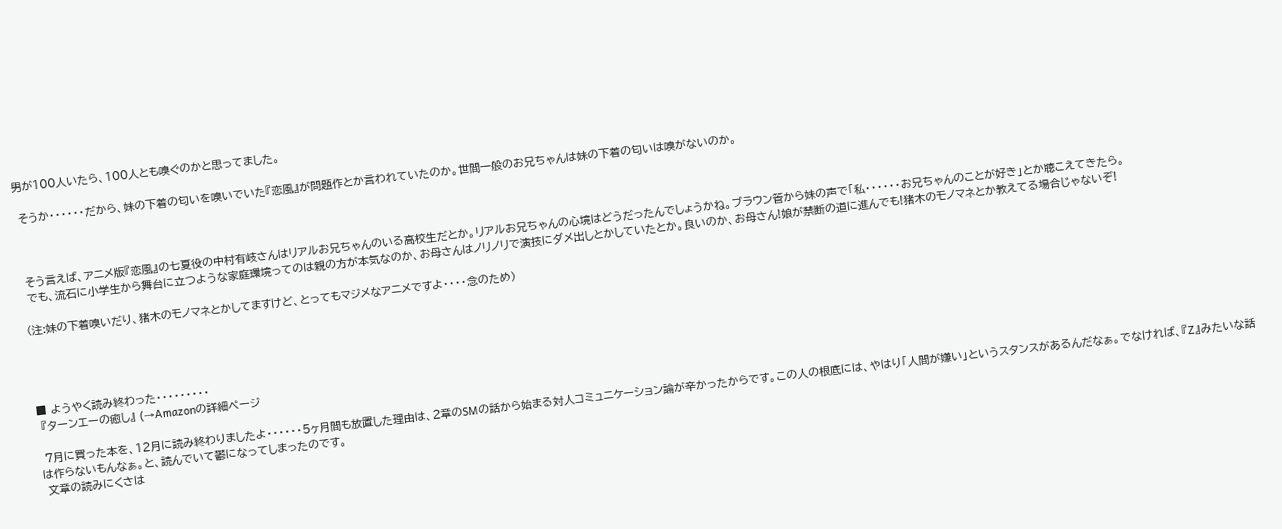男が100人いたら、100人とも嗅ぐのかと思ってました。

 そうか・・・・・・だから、妹の下着の匂いを嗅いでいた『恋風』が問題作とか言われていたのか。世間一般のお兄ちゃんは妹の下着の匂いは嗅がないのか。



 そう言えば、アニメ版『恋風』の七夏役の中村有岐さんはリアルお兄ちゃんのいる高校生だとか。リアルお兄ちゃんの心境はどうだったんでしょうかね。ブラウン管から妹の声で「私・・・・・・お兄ちゃんのことが好き」とか聴こえてきたら。
 でも、流石に小学生から舞台に立つような家庭環境ってのは親の方が本気なのか、お母さんはノリノリで演技にダメ出しとかしていたとか。良いのか、お母さん!娘が禁断の道に進んでも!猪木のモノマネとか教えてる場合じゃないぞ!

(注:妹の下着嗅いだり、猪木のモノマネとかしてますけど、とってもマジメなアニメですよ・・・・念のため)




■ ようやく読み終わった・・・・・・・・・
 『ターンエーの癒し』 (→Amazonの詳細ページ

 7月に買った本を、12月に読み終わりましたよ・・・・・・5ヶ月間も放置した理由は、2章のSMの話から始まる対人コミュニケーション論が辛かったからです。この人の根底には、やはり「人間が嫌い」というスタンスがあるんだなぁ。でなければ、『Z』みたいな話は作らないもんなぁ。と、読んでいて鬱になってしまったのです。
 文章の読みにくさは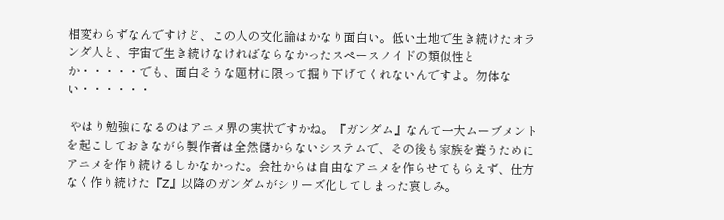相変わらずなんですけど、この人の文化論はかなり面白い。低い土地で生き続けたオランダ人と、宇宙で生き続けなければならなかったスペースノイドの類似性とか・・・・・でも、面白そうな題材に限って掘り下げてくれないんですよ。勿体ない・・・・・・

 やはり勉強になるのはアニメ界の実状ですかね。『ガンダム』なんて一大ムーブメントを起こしておきながら製作者は全然儲からないシステムで、その後も家族を養うためにアニメを作り続けるしかなかった。会社からは自由なアニメを作らせてもらえず、仕方なく作り続けた『Z』以降のガンダムがシリーズ化してしまった哀しみ。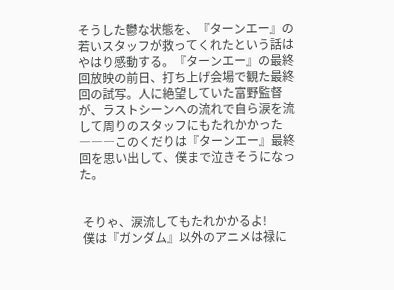そうした鬱な状態を、『ターンエー』の若いスタッフが救ってくれたという話はやはり感動する。『ターンエー』の最終回放映の前日、打ち上げ会場で観た最終回の試写。人に絶望していた富野監督が、ラストシーンへの流れで自ら涙を流して周りのスタッフにもたれかかった―――このくだりは『ターンエー』最終回を思い出して、僕まで泣きそうになった。


 そりゃ、涙流してもたれかかるよ!
 僕は『ガンダム』以外のアニメは禄に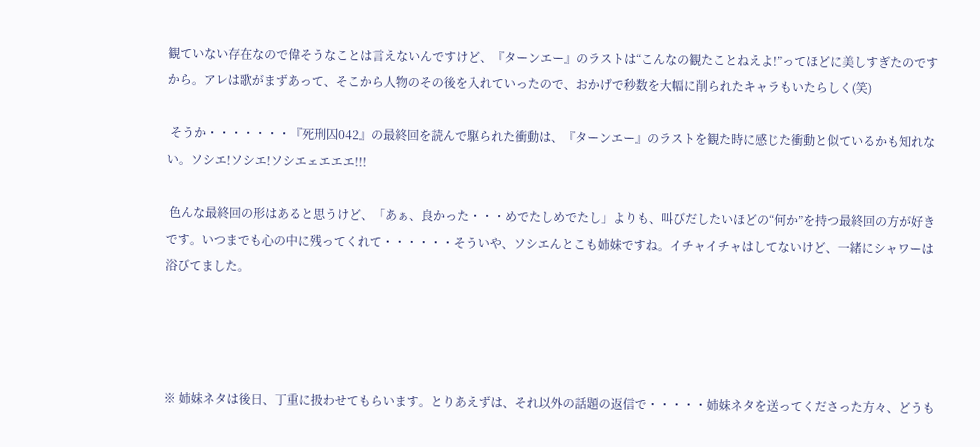観ていない存在なので偉そうなことは言えないんですけど、『ターンエー』のラストは“こんなの観たことねえよ!”ってほどに美しすぎたのですから。アレは歌がまずあって、そこから人物のその後を入れていったので、おかげで秒数を大幅に削られたキャラもいたらしく(笑)

 そうか・・・・・・・『死刑囚042』の最終回を読んで駆られた衝動は、『ターンエー』のラストを観た時に感じた衝動と似ているかも知れない。ソシエ!ソシエ!ソシエェエエエ!!!

 色んな最終回の形はあると思うけど、「あぁ、良かった・・・めでたしめでたし」よりも、叫びだしたいほどの“何か”を持つ最終回の方が好きです。いつまでも心の中に残ってくれて・・・・・・そういや、ソシエんとこも姉妹ですね。イチャイチャはしてないけど、一緒にシャワーは浴びてました。




※ 姉妹ネタは後日、丁重に扱わせてもらいます。とりあえずは、それ以外の話題の返信で・・・・・姉妹ネタを送ってくださった方々、どうも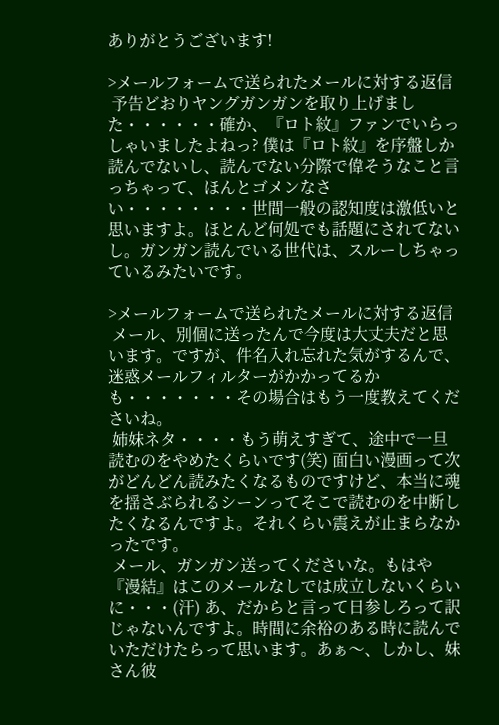ありがとうございます!

>メールフォームで送られたメールに対する返信
 予告どおりヤングガンガンを取り上げました・・・・・・確か、『ロト紋』ファンでいらっしゃいましたよねっ? 僕は『ロト紋』を序盤しか読んでないし、読んでない分際で偉そうなこと言っちゃって、ほんとゴメンなさい・・・・・・・・世間一般の認知度は激低いと思いますよ。ほとんど何処でも話題にされてないし。ガンガン読んでいる世代は、スルーしちゃっているみたいです。

>メールフォームで送られたメールに対する返信
 メール、別個に送ったんで今度は大丈夫だと思います。ですが、件名入れ忘れた気がするんで、迷惑メールフィルターがかかってるかも・・・・・・・その場合はもう一度教えてくださいね。
 姉妹ネタ・・・・もう萌えすぎて、途中で一旦読むのをやめたくらいです(笑) 面白い漫画って次がどんどん読みたくなるものですけど、本当に魂を揺さぶられるシーンってそこで読むのを中断したくなるんですよ。それくらい震えが止まらなかったです。
 メール、ガンガン送ってくださいな。もはや『漫結』はこのメールなしでは成立しないくらいに・・・(汗) あ、だからと言って日参しろって訳じゃないんですよ。時間に余裕のある時に読んでいただけたらって思います。あぁ〜、しかし、妹さん彼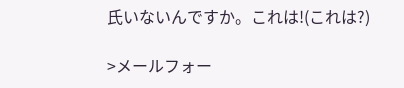氏いないんですか。これは!(これは?)

>メールフォー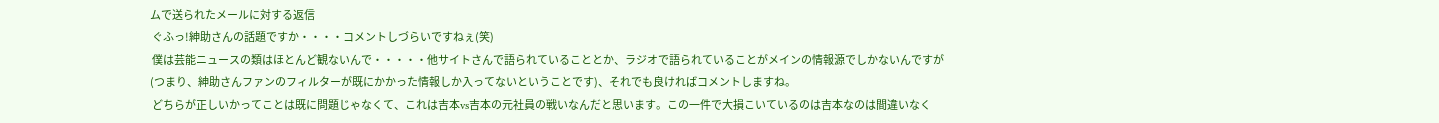ムで送られたメールに対する返信
 ぐふっ!紳助さんの話題ですか・・・・コメントしづらいですねぇ(笑)
 僕は芸能ニュースの類はほとんど観ないんで・・・・・他サイトさんで語られていることとか、ラジオで語られていることがメインの情報源でしかないんですが(つまり、紳助さんファンのフィルターが既にかかった情報しか入ってないということです)、それでも良ければコメントしますね。
 どちらが正しいかってことは既に問題じゃなくて、これは吉本vs吉本の元社員の戦いなんだと思います。この一件で大損こいているのは吉本なのは間違いなく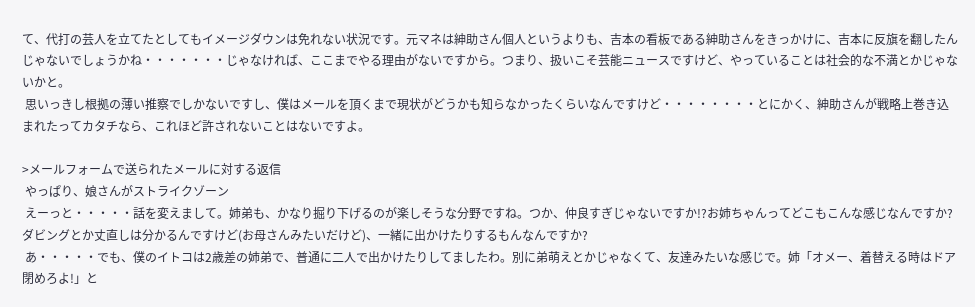て、代打の芸人を立てたとしてもイメージダウンは免れない状況です。元マネは紳助さん個人というよりも、吉本の看板である紳助さんをきっかけに、吉本に反旗を翻したんじゃないでしょうかね・・・・・・・じゃなければ、ここまでやる理由がないですから。つまり、扱いこそ芸能ニュースですけど、やっていることは社会的な不満とかじゃないかと。
 思いっきし根拠の薄い推察でしかないですし、僕はメールを頂くまで現状がどうかも知らなかったくらいなんですけど・・・・・・・・とにかく、紳助さんが戦略上巻き込まれたってカタチなら、これほど許されないことはないですよ。

>メールフォームで送られたメールに対する返信
 やっぱり、娘さんがストライクゾーン
 えーっと・・・・・話を変えまして。姉弟も、かなり掘り下げるのが楽しそうな分野ですね。つか、仲良すぎじゃないですか!?お姉ちゃんってどこもこんな感じなんですか? ダビングとか丈直しは分かるんですけど(お母さんみたいだけど)、一緒に出かけたりするもんなんですか?
 あ・・・・・でも、僕のイトコは2歳差の姉弟で、普通に二人で出かけたりしてましたわ。別に弟萌えとかじゃなくて、友達みたいな感じで。姉「オメー、着替える時はドア閉めろよ!」と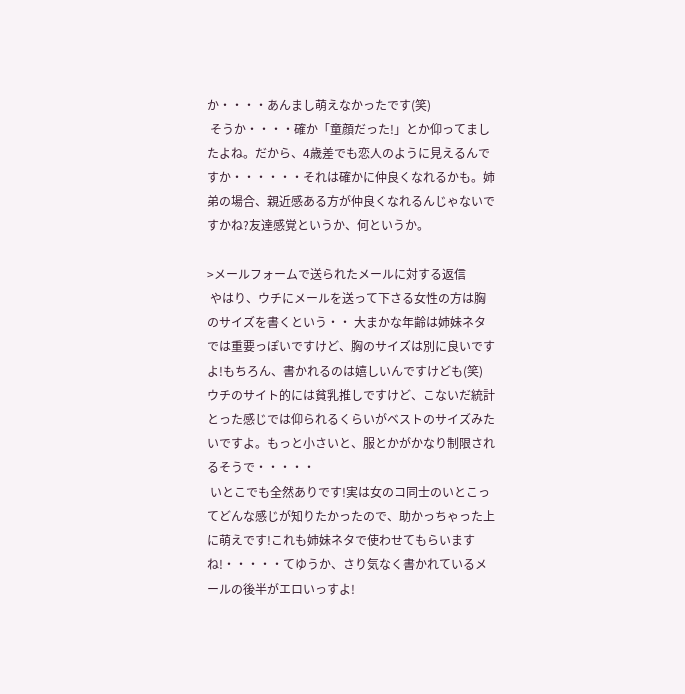か・・・・あんまし萌えなかったです(笑)
 そうか・・・・確か「童顔だった!」とか仰ってましたよね。だから、4歳差でも恋人のように見えるんですか・・・・・・それは確かに仲良くなれるかも。姉弟の場合、親近感ある方が仲良くなれるんじゃないですかね?友達感覚というか、何というか。

>メールフォームで送られたメールに対する返信
 やはり、ウチにメールを送って下さる女性の方は胸のサイズを書くという・・ 大まかな年齢は姉妹ネタでは重要っぽいですけど、胸のサイズは別に良いですよ!もちろん、書かれるのは嬉しいんですけども(笑) ウチのサイト的には貧乳推しですけど、こないだ統計とった感じでは仰られるくらいがベストのサイズみたいですよ。もっと小さいと、服とかがかなり制限されるそうで・・・・・
 いとこでも全然ありです!実は女のコ同士のいとこってどんな感じが知りたかったので、助かっちゃった上に萌えです!これも姉妹ネタで使わせてもらいますね!・・・・・てゆうか、さり気なく書かれているメールの後半がエロいっすよ!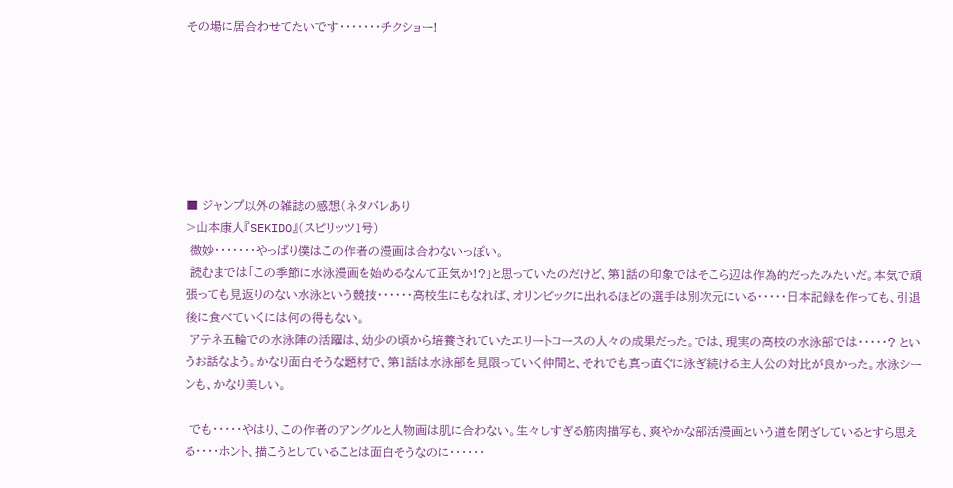その場に居合わせてたいです・・・・・・・チクショー!







■ ジャンプ以外の雑誌の感想(ネタバレあり
>山本康人『SEKIDO』(スピリッツ1号)
 微妙・・・・・・・やっぱり僕はこの作者の漫画は合わないっぽい。
 読むまでは「この季節に水泳漫画を始めるなんて正気か!?」と思っていたのだけど、第1話の印象ではそこら辺は作為的だったみたいだ。本気で頑張っても見返りのない水泳という競技・・・・・・高校生にもなれば、オリンピックに出れるほどの選手は別次元にいる・・・・・日本記録を作っても、引退後に食べていくには何の得もない。
 アテネ五輪での水泳陣の活躍は、幼少の頃から培養されていたエリートコースの人々の成果だった。では、現実の高校の水泳部では・・・・・? というお話なよう。かなり面白そうな題材で、第1話は水泳部を見限っていく仲間と、それでも真っ直ぐに泳ぎ続ける主人公の対比が良かった。水泳シーンも、かなり美しい。

 でも・・・・・やはり、この作者のアングルと人物画は肌に合わない。生々しすぎる筋肉描写も、爽やかな部活漫画という道を閉ざしているとすら思える・・・・ホント、描こうとしていることは面白そうなのに・・・・・・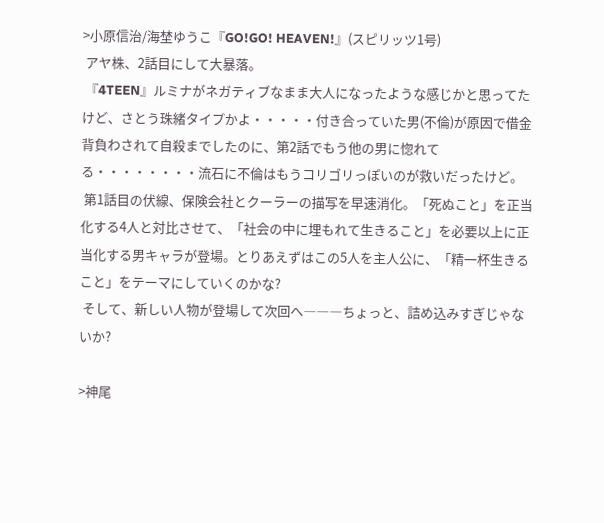>小原信治/海埜ゆうこ『GO!GO! HEAVEN!』(スピリッツ1号)
 アヤ株、2話目にして大暴落。
 『4TEEN』ルミナがネガティブなまま大人になったような感じかと思ってたけど、さとう珠緒タイプかよ・・・・・付き合っていた男(不倫)が原因で借金背負わされて自殺までしたのに、第2話でもう他の男に惚れてる・・・・・・・・流石に不倫はもうコリゴリっぽいのが救いだったけど。
 第1話目の伏線、保険会社とクーラーの描写を早速消化。「死ぬこと」を正当化する4人と対比させて、「社会の中に埋もれて生きること」を必要以上に正当化する男キャラが登場。とりあえずはこの5人を主人公に、「精一杯生きること」をテーマにしていくのかな?
 そして、新しい人物が登場して次回へ―――ちょっと、詰め込みすぎじゃないか?

>神尾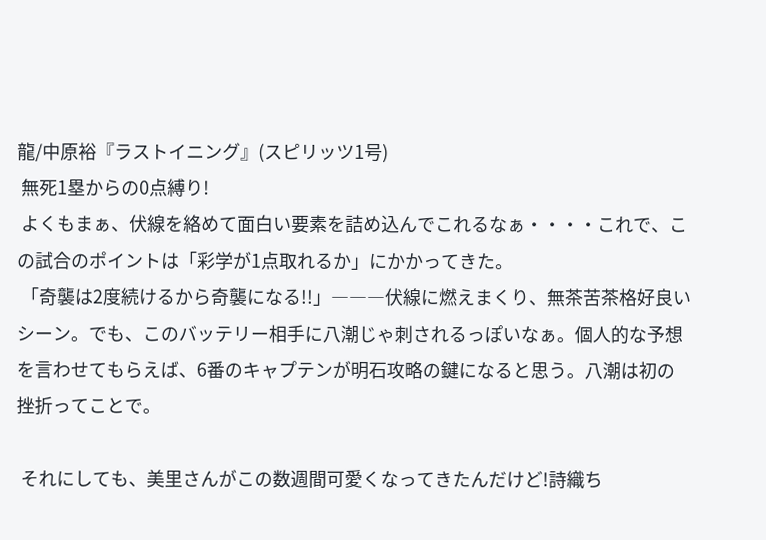龍/中原裕『ラストイニング』(スピリッツ1号)
 無死1塁からの0点縛り!
 よくもまぁ、伏線を絡めて面白い要素を詰め込んでこれるなぁ・・・・これで、この試合のポイントは「彩学が1点取れるか」にかかってきた。
 「奇襲は2度続けるから奇襲になる!!」―――伏線に燃えまくり、無茶苦茶格好良いシーン。でも、このバッテリー相手に八潮じゃ刺されるっぽいなぁ。個人的な予想を言わせてもらえば、6番のキャプテンが明石攻略の鍵になると思う。八潮は初の挫折ってことで。

 それにしても、美里さんがこの数週間可愛くなってきたんだけど!詩織ち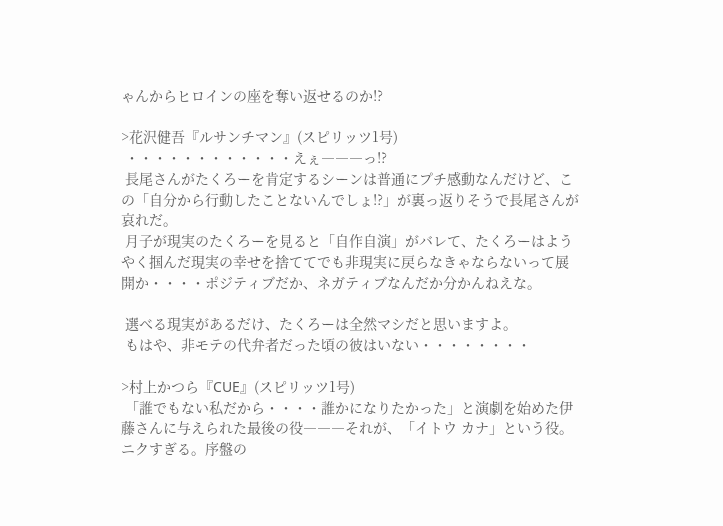ゃんからヒロインの座を奪い返せるのか!?

>花沢健吾『ルサンチマン』(スピリッツ1号)
 ・・・・・・・・・・・・えぇ―――っ!?
 長尾さんがたくろーを肯定するシーンは普通にプチ感動なんだけど、この「自分から行動したことないんでしょ!?」が裏っ返りそうで長尾さんが哀れだ。
 月子が現実のたくろーを見ると「自作自演」がバレて、たくろーはようやく掴んだ現実の幸せを捨ててでも非現実に戻らなきゃならないって展開か・・・・ポジティブだか、ネガティブなんだか分かんねえな。

 選べる現実があるだけ、たくろーは全然マシだと思いますよ。
 もはや、非モテの代弁者だった頃の彼はいない・・・・・・・・

>村上かつら『CUE』(スピリッツ1号)
 「誰でもない私だから・・・・誰かになりたかった」と演劇を始めた伊藤さんに与えられた最後の役―――それが、「イトウ カナ」という役。ニクすぎる。序盤の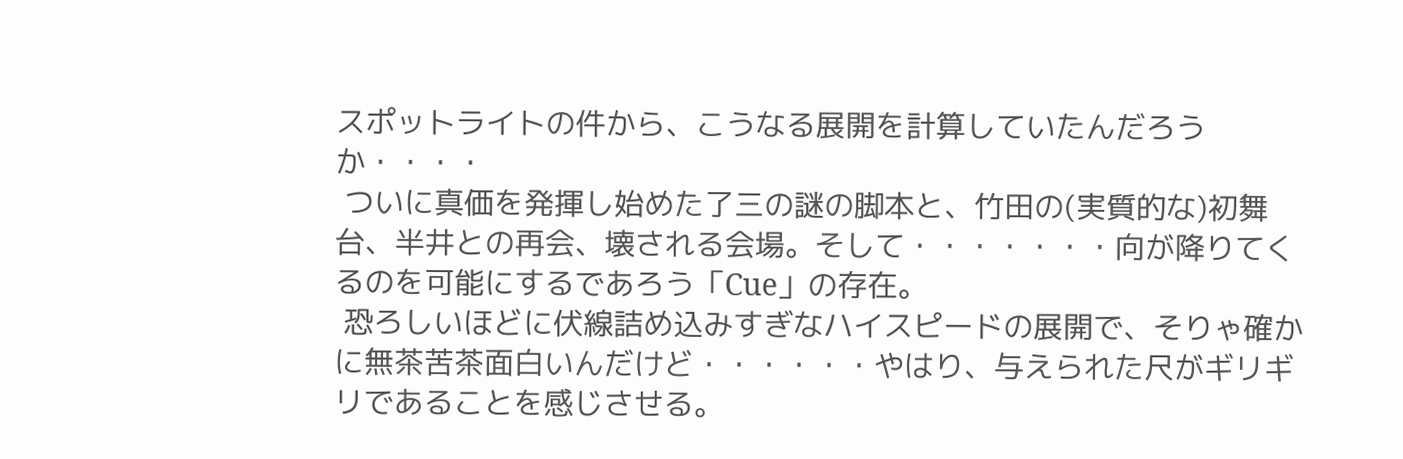スポットライトの件から、こうなる展開を計算していたんだろうか・・・・
 ついに真価を発揮し始めた了三の謎の脚本と、竹田の(実質的な)初舞台、半井との再会、壊される会場。そして・・・・・・・向が降りてくるのを可能にするであろう「Cue」の存在。
 恐ろしいほどに伏線詰め込みすぎなハイスピードの展開で、そりゃ確かに無茶苦茶面白いんだけど・・・・・・やはり、与えられた尺がギリギリであることを感じさせる。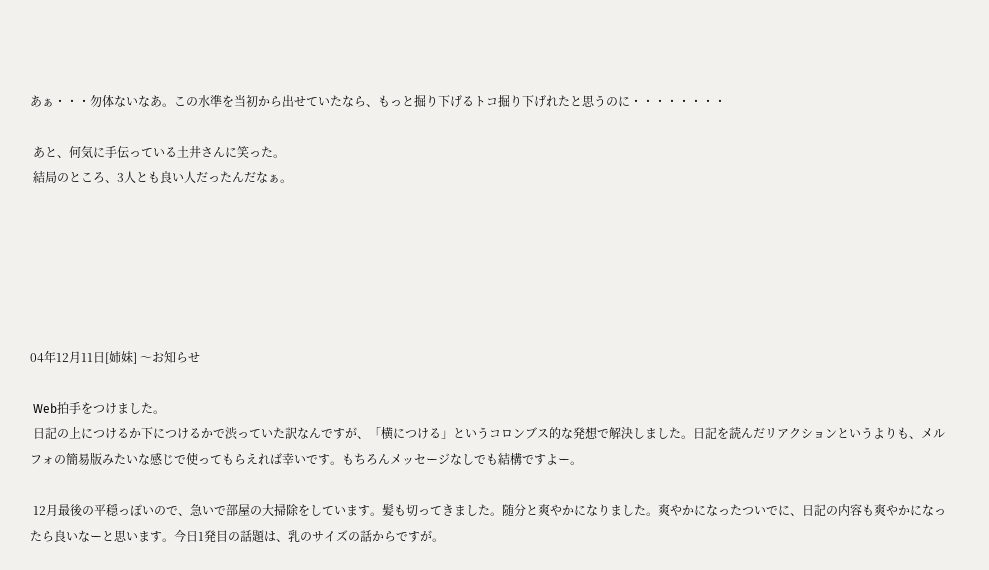あぁ・・・勿体ないなあ。この水準を当初から出せていたなら、もっと掘り下げるトコ掘り下げれたと思うのに・・・・・・・・

 あと、何気に手伝っている土井さんに笑った。
 結局のところ、3人とも良い人だったんだなぁ。






04年12月11日[姉妹] 〜お知らせ

 Web拍手をつけました。
 日記の上につけるか下につけるかで渋っていた訳なんですが、「横につける」というコロンブス的な発想で解決しました。日記を読んだリアクションというよりも、メルフォの簡易版みたいな感じで使ってもらえれば幸いです。もちろんメッセージなしでも結構ですよー。

 12月最後の平穏っぽいので、急いで部屋の大掃除をしています。髪も切ってきました。随分と爽やかになりました。爽やかになったついでに、日記の内容も爽やかになったら良いなーと思います。今日1発目の話題は、乳のサイズの話からですが。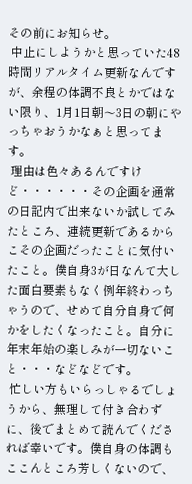その前にお知らせ。
 中止にしようかと思っていた48時間リアルタイム更新なんですが、余程の体調不良とかではない限り、1月1日朝〜3日の朝にやっちゃおうかなぁと思ってます。
 理由は色々あるんですけど・・・・・・その企画を通常の日記内で出来ないか試してみたところ、連続更新であるからこその企画だったことに気付いたこと。僕自身3が日なんて大した面白要素もなく例年終わっちゃうので、せめて自分自身で何かをしたくなったこと。自分に年末年始の楽しみが一切ないこと・・・などなどです。
 忙しい方もいらっしゃるでしょうから、無理して付き合わずに、後でまとめて読んでくだされば幸いです。僕自身の体調もここんところ芳しくないので、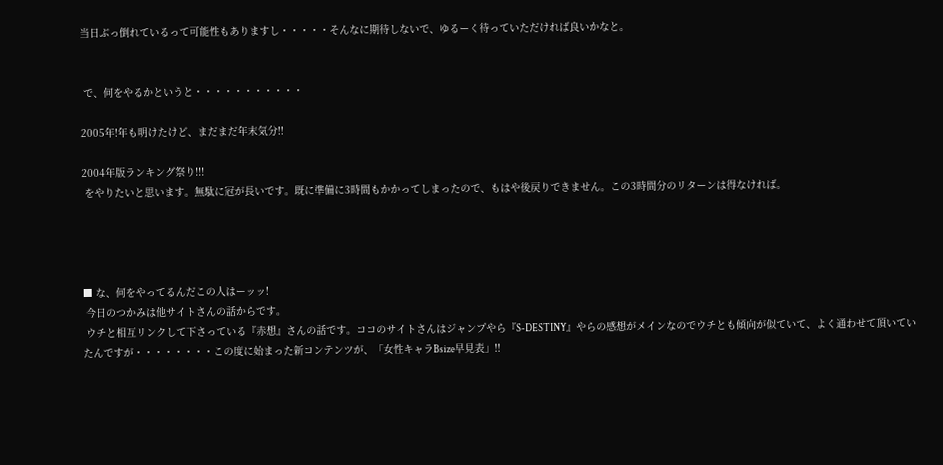当日ぶっ倒れているって可能性もありますし・・・・・そんなに期待しないで、ゆるーく待っていただければ良いかなと。


 で、何をやるかというと・・・・・・・・・・・

2005年!年も明けたけど、まだまだ年末気分!!

2004年版ランキング祭り!!!
 をやりたいと思います。無駄に冠が長いです。既に準備に3時間もかかってしまったので、もはや後戻りできません。この3時間分のリターンは得なければ。




■ な、何をやってるんだこの人はーッッ!
 今日のつかみは他サイトさんの話からです。
 ウチと相互リンクして下さっている『赤想』さんの話です。ココのサイトさんはジャンプやら『S-DESTINY』やらの感想がメインなのでウチとも傾向が似ていて、よく通わせて頂いていたんですが・・・・・・・・この度に始まった新コンテンツが、「女性キャラBsize早見表」!!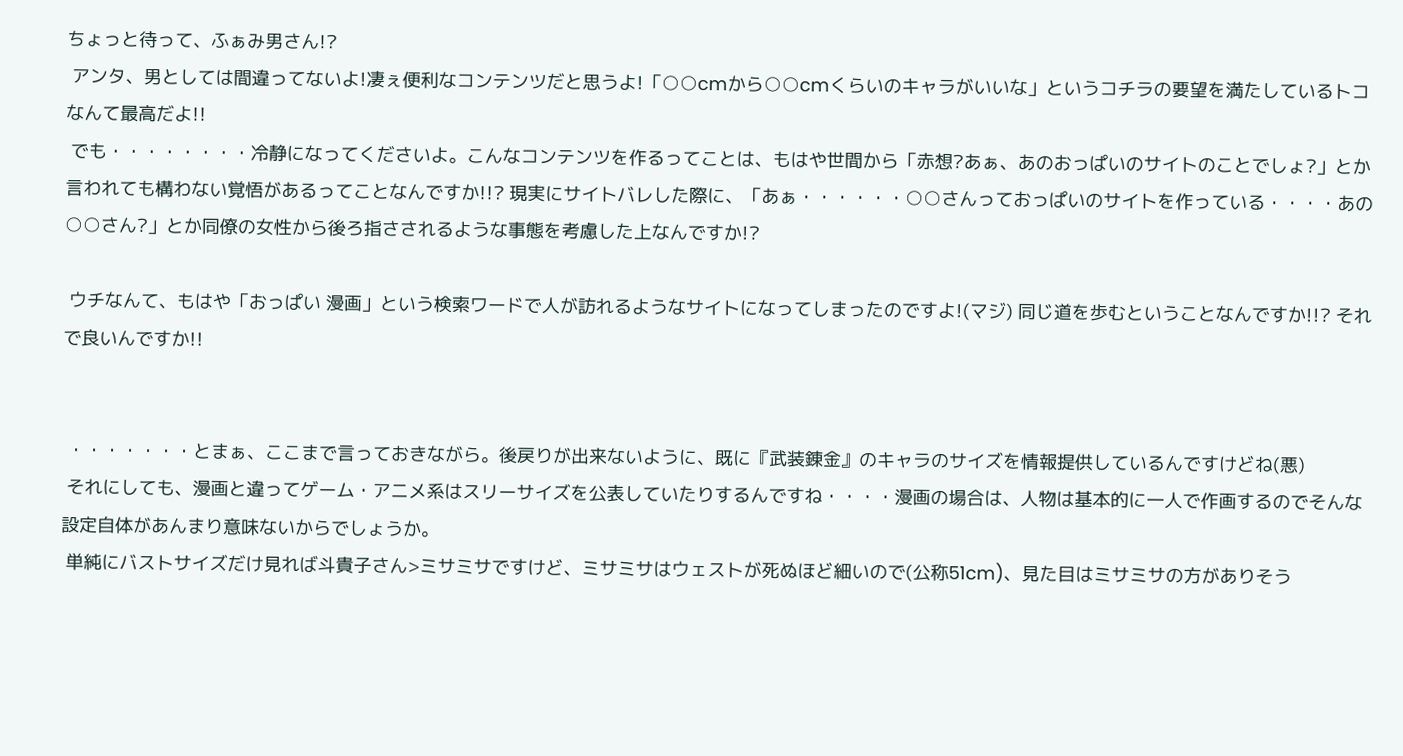ちょっと待って、ふぁみ男さん!?
 アンタ、男としては間違ってないよ!凄ぇ便利なコンテンツだと思うよ!「○○cmから○○cmくらいのキャラがいいな」というコチラの要望を満たしているトコなんて最高だよ!!
 でも・・・・・・・・冷静になってくださいよ。こんなコンテンツを作るってことは、もはや世間から「赤想?あぁ、あのおっぱいのサイトのことでしょ?」とか言われても構わない覚悟があるってことなんですか!!? 現実にサイトバレした際に、「あぁ・・・・・・○○さんっておっぱいのサイトを作っている・・・・あの○○さん?」とか同僚の女性から後ろ指さされるような事態を考慮した上なんですか!?

 ウチなんて、もはや「おっぱい 漫画」という検索ワードで人が訪れるようなサイトになってしまったのですよ!(マジ) 同じ道を歩むということなんですか!!? それで良いんですか!!


 ・・・・・・・とまぁ、ここまで言っておきながら。後戻りが出来ないように、既に『武装錬金』のキャラのサイズを情報提供しているんですけどね(悪)
 それにしても、漫画と違ってゲーム・アニメ系はスリーサイズを公表していたりするんですね・・・・漫画の場合は、人物は基本的に一人で作画するのでそんな設定自体があんまり意味ないからでしょうか。
 単純にバストサイズだけ見れば斗貴子さん>ミサミサですけど、ミサミサはウェストが死ぬほど細いので(公称51cm)、見た目はミサミサの方がありそう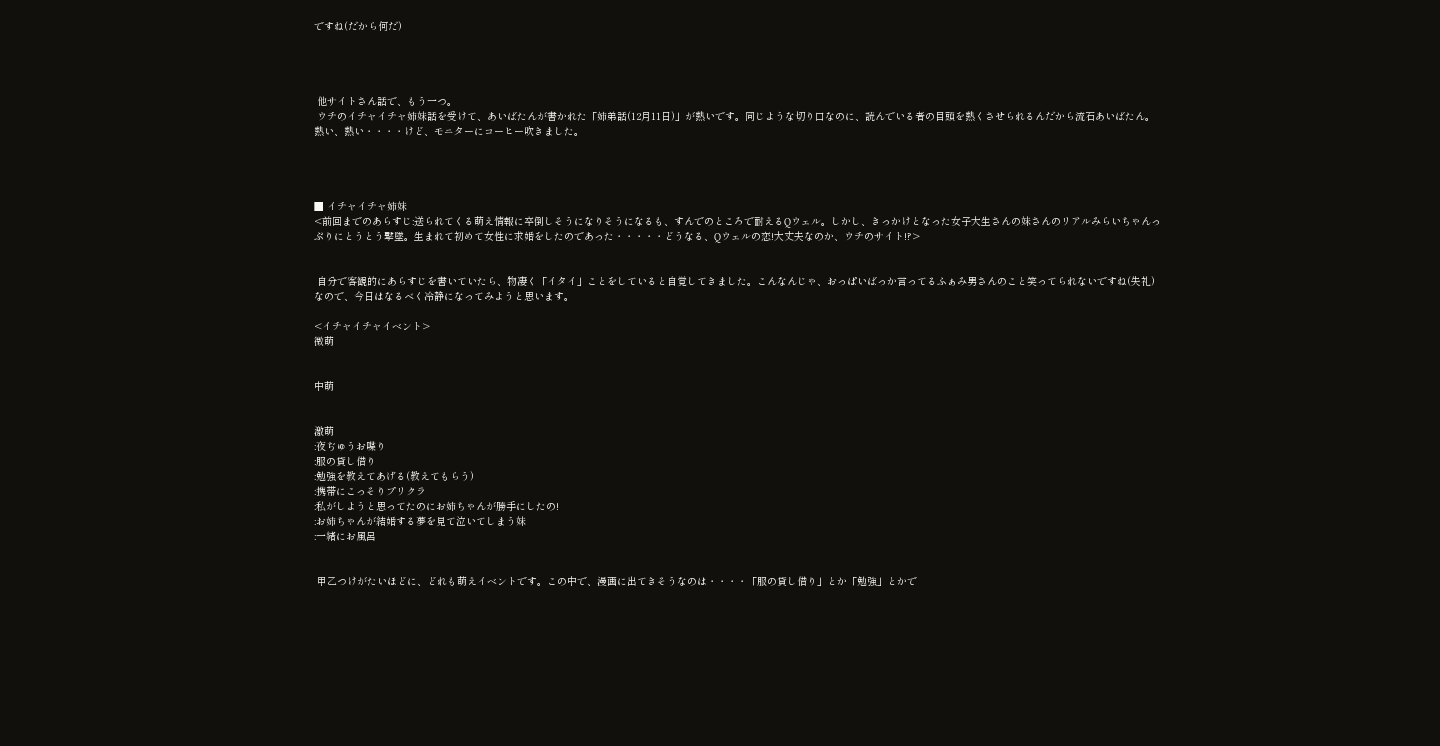ですね(だから何だ)




 他サイトさん話で、もう一つ。
 ウチのイチャイチャ姉妹話を受けて、あいばたんが書かれた「姉弟話(12月11日)」が熱いです。同じような切り口なのに、読んでいる者の目頭を熱くさせられるんだから流石あいばたん。熱い、熱い・・・・けど、モニターにコーヒー吹きました。




■ イチャイチャ姉妹
<前回までのあらすじ:送られてくる萌え情報に卒倒しそうになりそうになるも、すんでのところで耐えるQウェル。しかし、きっかけとなった女子大生さんの妹さんのリアルみらいちゃんっぷりにとうとう撃墜。生まれて初めて女性に求婚をしたのであった・・・・・どうなる、Qウェルの恋!大丈夫なのか、ウチのサイト!?>


 自分で客観的にあらすじを書いていたら、物凄く「イタイ」ことをしていると自覚してきました。こんなんじゃ、おっぱいばっか言ってるふぁみ男さんのこと笑ってられないですね(失礼) なので、今日はなるべく冷静になってみようと思います。

<イチャイチャイベント>
微萌


中萌


激萌
:夜ぢゅうお喋り
:服の貸し借り
:勉強を教えてあげる(教えてもらう)
:携帯にこっそりプリクラ
:私がしようと思ってたのにお姉ちゃんが勝手にしたの!
:お姉ちゃんが結婚する夢を見て泣いてしまう妹
:一緒にお風呂


 甲乙つけがたいほどに、どれも萌えイベントです。この中で、漫画に出てきそうなのは・・・・「服の貸し借り」とか「勉強」とかで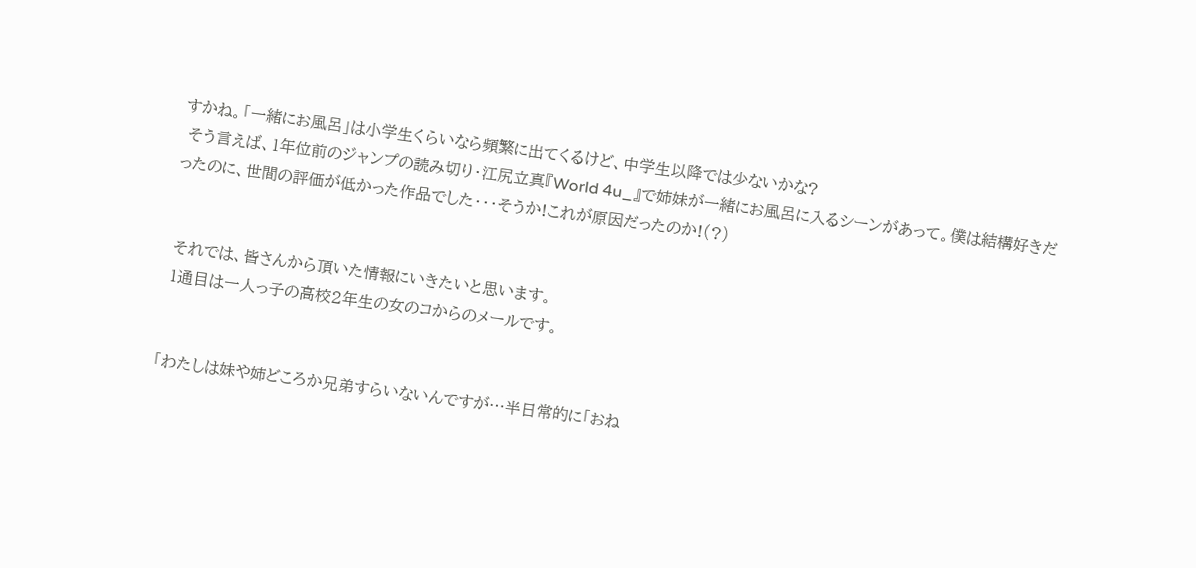すかね。「一緒にお風呂」は小学生くらいなら頻繁に出てくるけど、中学生以降では少ないかな?
 そう言えば、1年位前のジャンプの読み切り・江尻立真『World 4u_』で姉妹が一緒にお風呂に入るシーンがあって。僕は結構好きだったのに、世間の評価が低かった作品でした・・・そうか!これが原因だったのか!(?)


 それでは、皆さんから頂いた情報にいきたいと思います。
 1通目は一人っ子の高校2年生の女のコからのメールです。


「わたしは妹や姉どころか兄弟すらいないんですが…半日常的に「おね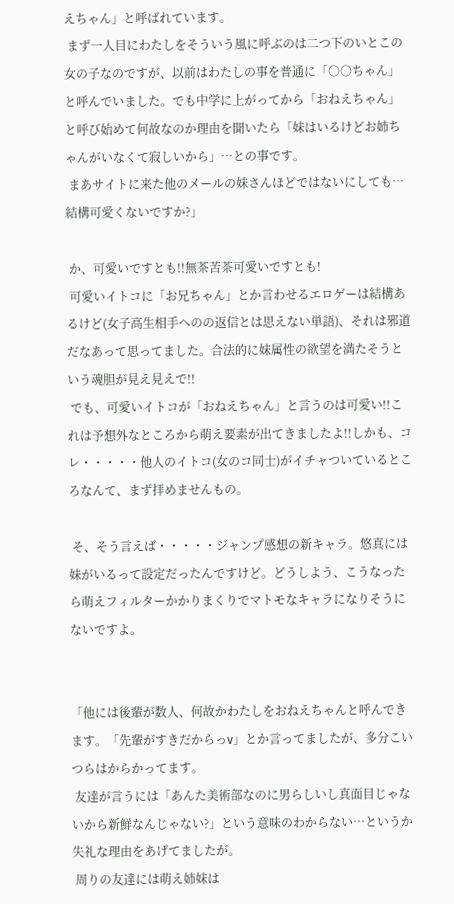えちゃん」と呼ばれています。
 まず一人目にわたしをそういう風に呼ぶのは二つ下のいとこの女の子なのですが、以前はわたしの事を普通に「○○ちゃん」と呼んでいました。でも中学に上がってから「おねえちゃん」と呼び始めて何故なのか理由を聞いたら「妹はいるけどお姉ちゃんがいなくて寂しいから」…との事です。
 まあサイトに来た他のメールの妹さんほどではないにしても…結構可愛くないですか?」

 か、可愛いですとも!!無茶苦茶可愛いですとも!
 可愛いイトコに「お兄ちゃん」とか言わせるエロゲーは結構あるけど(女子高生相手へのの返信とは思えない単語)、それは邪道だなあって思ってました。合法的に妹属性の欲望を満たそうという魂胆が見え見えで!!
 でも、可愛いイトコが「おねえちゃん」と言うのは可愛い!!これは予想外なところから萌え要素が出てきましたよ!!しかも、コレ・・・・・他人のイトコ(女のコ同士)がイチャついているところなんて、まず拝めませんもの。

 そ、そう言えば・・・・・ジャンプ感想の新キャラ。悠真には妹がいるって設定だったんですけど。どうしよう、こうなったら萌えフィルターかかりまくりでマトモなキャラになりそうにないですよ。


「他には後輩が数人、何故かわたしをおねえちゃんと呼んできます。「先輩がすきだからっv」とか言ってましたが、多分こいつらはからかってます。
 友達が言うには「あんた美術部なのに男らしいし真面目じゃないから新鮮なんじゃない?」という意味のわからない…というか失礼な理由をあげてましたが。
 周りの友達には萌え姉妹は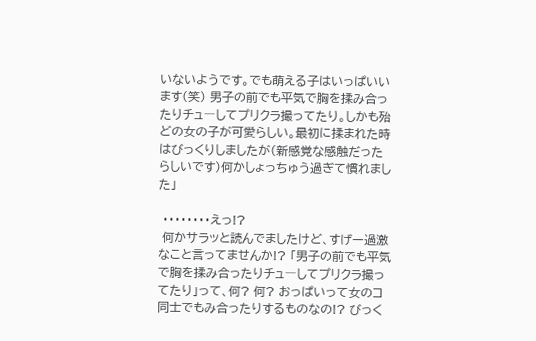いないようです。でも萌える子はいっぱいいます(笑) 男子の前でも平気で胸を揉み合ったりチュ―してプリクラ撮ってたり。しかも殆どの女の子が可愛らしい。最初に揉まれた時はびっくりしましたが(新感覚な感触だったらしいです)何かしょっちゅう過ぎて慣れました」

 ・・・・・・・・えっ!?
 何かサラッと読んでましたけど、すげー過激なこと言ってませんか!? 「男子の前でも平気で胸を揉み合ったりチュ―してプリクラ撮ってたり」って、何? 何? おっぱいって女のコ同士でもみ合ったりするものなの!? びっく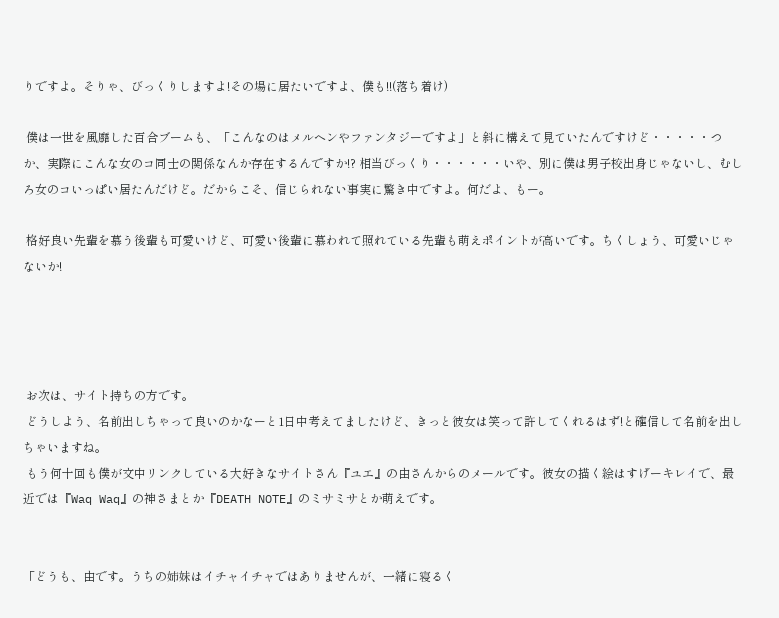りですよ。そりゃ、びっくりしますよ!その場に居たいですよ、僕も!!(落ち着け)

 僕は一世を風靡した百合ブームも、「こんなのはメルヘンやファンタジーですよ」と斜に構えて見ていたんですけど・・・・・つか、実際にこんな女のコ同士の関係なんか存在するんですか!? 相当びっくり・・・・・・いや、別に僕は男子校出身じゃないし、むしろ女のコいっぱい居たんだけど。だからこそ、信じられない事実に驚き中ですよ。何だよ、もー。

 格好良い先輩を慕う後輩も可愛いけど、可愛い後輩に慕われて照れている先輩も萌えポイントが高いです。ちくしょう、可愛いじゃないか!




 お次は、サイト持ちの方です。
 どうしよう、名前出しちゃって良いのかなーと1日中考えてましたけど、きっと彼女は笑って許してくれるはず!と確信して名前を出しちゃいますね。
 もう何十回も僕が文中リンクしている大好きなサイトさん『ユエ』の由さんからのメールです。彼女の描く絵はすげーキレイで、最近では『Waq Waq』の神さまとか『DEATH NOTE』のミサミサとか萌えです。


「どうも、由です。うちの姉妹はイチャイチャではありませんが、一緒に寝るく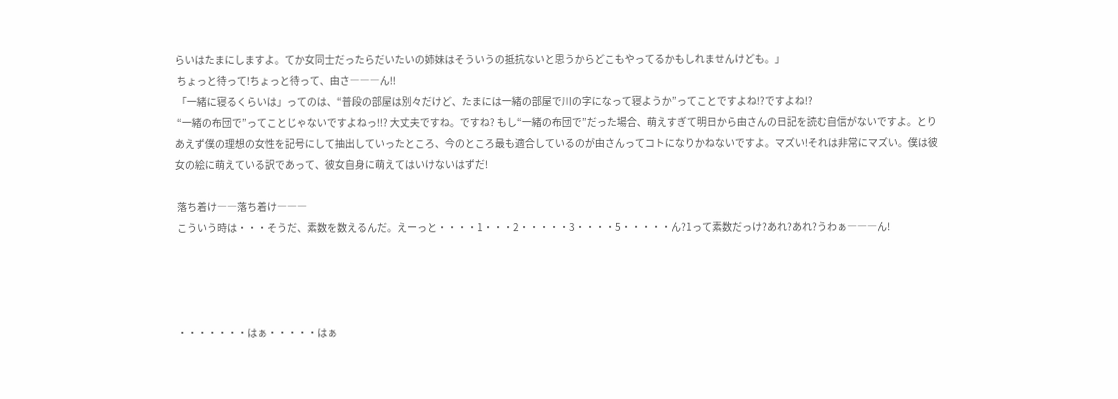らいはたまにしますよ。てか女同士だったらだいたいの姉妹はそういうの抵抗ないと思うからどこもやってるかもしれませんけども。」
 ちょっと待って!ちょっと待って、由さ―――ん!!
 「一緒に寝るくらいは」ってのは、“普段の部屋は別々だけど、たまには一緒の部屋で川の字になって寝ようか”ってことですよね!?ですよね!?
 “一緒の布団で”ってことじゃないですよねっ!!? 大丈夫ですね。ですね? もし“一緒の布団で”だった場合、萌えすぎて明日から由さんの日記を読む自信がないですよ。とりあえず僕の理想の女性を記号にして抽出していったところ、今のところ最も適合しているのが由さんってコトになりかねないですよ。マズい!それは非常にマズい。僕は彼女の絵に萌えている訳であって、彼女自身に萌えてはいけないはずだ!

 落ち着け――落ち着け―――
 こういう時は・・・そうだ、素数を数えるんだ。えーっと・・・・1・・・2・・・・・3・・・・5・・・・・ん?1って素数だっけ?あれ?あれ?うわぁ―――ん!




 ・・・・・・・はぁ・・・・・はぁ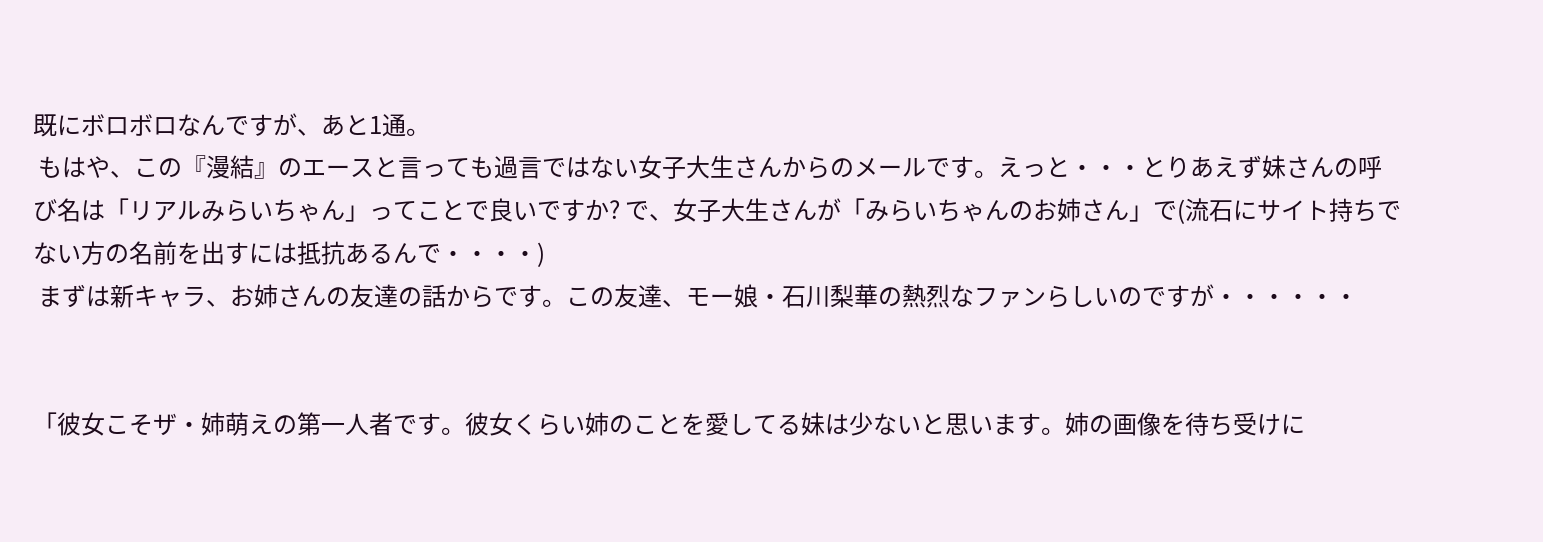既にボロボロなんですが、あと1通。
 もはや、この『漫結』のエースと言っても過言ではない女子大生さんからのメールです。えっと・・・とりあえず妹さんの呼び名は「リアルみらいちゃん」ってことで良いですか? で、女子大生さんが「みらいちゃんのお姉さん」で(流石にサイト持ちでない方の名前を出すには抵抗あるんで・・・・)
 まずは新キャラ、お姉さんの友達の話からです。この友達、モー娘・石川梨華の熱烈なファンらしいのですが・・・・・・


「彼女こそザ・姉萌えの第一人者です。彼女くらい姉のことを愛してる妹は少ないと思います。姉の画像を待ち受けに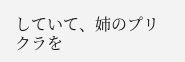していて、姉のプリクラを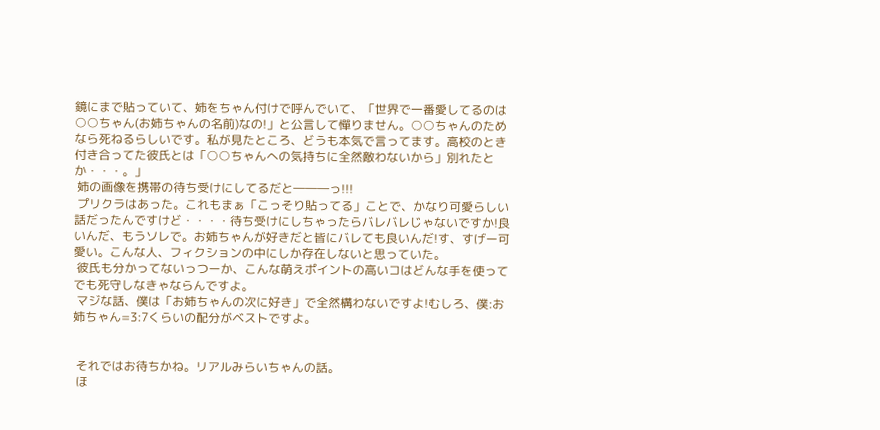鏡にまで貼っていて、姉をちゃん付けで呼んでいて、「世界で一番愛してるのは○○ちゃん(お姉ちゃんの名前)なの!」と公言して憚りません。○○ちゃんのためなら死ねるらしいです。私が見たところ、どうも本気で言ってます。高校のとき付き合ってた彼氏とは「○○ちゃんへの気持ちに全然敵わないから」別れたとか・・・。」
 姉の画像を携帯の待ち受けにしてるだと―――っ!!!
 プリクラはあった。これもまぁ「こっそり貼ってる」ことで、かなり可愛らしい話だったんですけど・・・・待ち受けにしちゃったらバレバレじゃないですか!良いんだ、もうソレで。お姉ちゃんが好きだと皆にバレても良いんだ!す、すげー可愛い。こんな人、フィクションの中にしか存在しないと思っていた。
 彼氏も分かってないっつーか、こんな萌えポイントの高いコはどんな手を使ってでも死守しなきゃならんですよ。
 マジな話、僕は「お姉ちゃんの次に好き」で全然構わないですよ!むしろ、僕:お姉ちゃん=3:7くらいの配分がベストですよ。


 それではお待ちかね。リアルみらいちゃんの話。
 ほ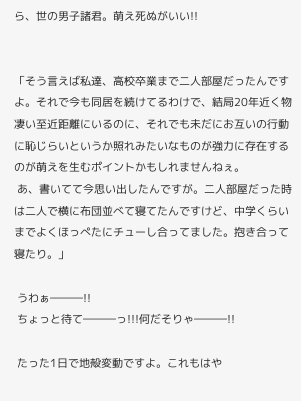ら、世の男子諸君。萌え死ぬがいい!!


「そう言えば私達、高校卒業まで二人部屋だったんですよ。それで今も同居を続けてるわけで、結局20年近く物凄い至近距離にいるのに、それでも未だにお互いの行動に恥じらいというか照れみたいなものが強力に存在するのが萌えを生むポイントかもしれませんねぇ。
 あ、書いてて今思い出したんですが。二人部屋だった時は二人で横に布団並べて寝てたんですけど、中学くらいまでよくほっぺたにチューし合ってました。抱き合って寝たり。」

 うわぁ―――!!
 ちょっと待て―――っ!!!何だそりゃ―――!!

 たった1日で地殻変動ですよ。これもはや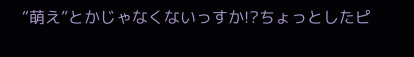“萌え”とかじゃなくないっすか!?ちょっとしたピ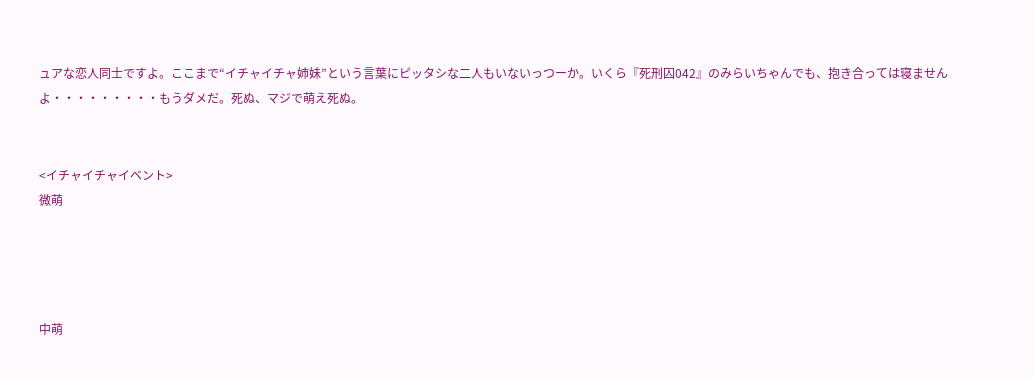ュアな恋人同士ですよ。ここまで“イチャイチャ姉妹”という言葉にピッタシな二人もいないっつーか。いくら『死刑囚042』のみらいちゃんでも、抱き合っては寝ませんよ・・・・・・・・・もうダメだ。死ぬ、マジで萌え死ぬ。


<イチャイチャイベント>
微萌




中萌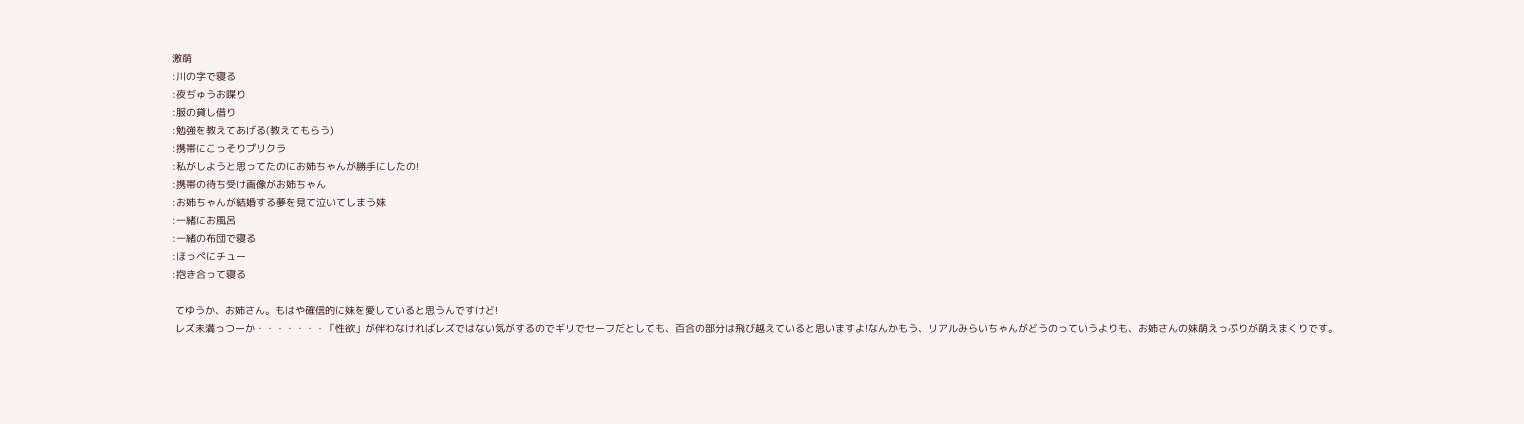激萌
:川の字で寝る
:夜ぢゅうお喋り
:服の貸し借り
:勉強を教えてあげる(教えてもらう)
:携帯にこっそりプリクラ
:私がしようと思ってたのにお姉ちゃんが勝手にしたの!
:携帯の待ち受け画像がお姉ちゃん
:お姉ちゃんが結婚する夢を見て泣いてしまう妹
:一緒にお風呂
:一緒の布団で寝る
:ほっぺにチュー
:抱き合って寝る

 てゆうか、お姉さん。もはや確信的に妹を愛していると思うんですけど!
 レズ未満っつーか・・・・・・・「性欲」が伴わなければレズではない気がするのでギリでセーフだとしても、百合の部分は飛び越えていると思いますよ!なんかもう、リアルみらいちゃんがどうのっていうよりも、お姉さんの妹萌えっぷりが萌えまくりです。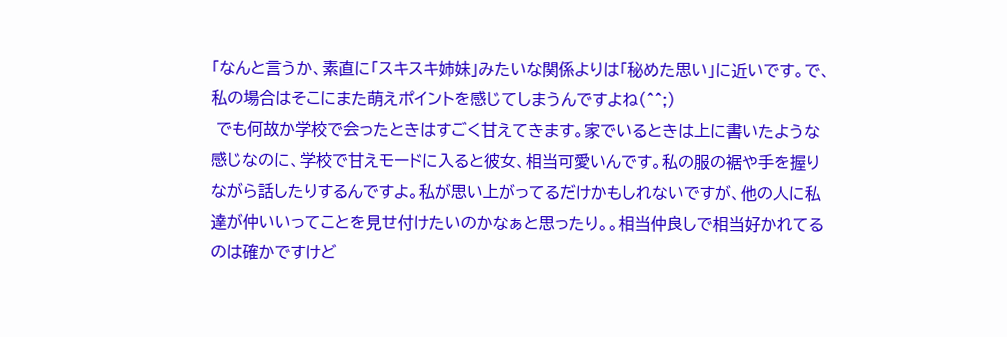「なんと言うか、素直に「スキスキ姉妹」みたいな関係よりは「秘めた思い」に近いです。で、私の場合はそこにまた萌えポイントを感じてしまうんですよね(^^;)
 でも何故か学校で会ったときはすごく甘えてきます。家でいるときは上に書いたような感じなのに、学校で甘えモードに入ると彼女、相当可愛いんです。私の服の裾や手を握りながら話したりするんですよ。私が思い上がってるだけかもしれないですが、他の人に私達が仲いいってことを見せ付けたいのかなぁと思ったり。。相当仲良しで相当好かれてるのは確かですけど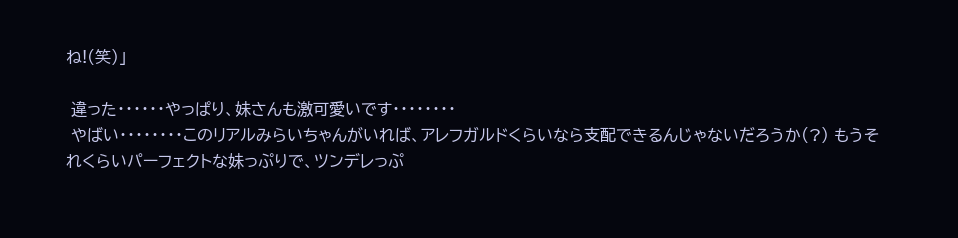ね!(笑)」

 違った・・・・・・やっぱり、妹さんも激可愛いです・・・・・・・・
 やばい・・・・・・・・このリアルみらいちゃんがいれば、アレフガルドくらいなら支配できるんじゃないだろうか(?) もうそれくらいパーフェクトな妹っぷりで、ツンデレっぷ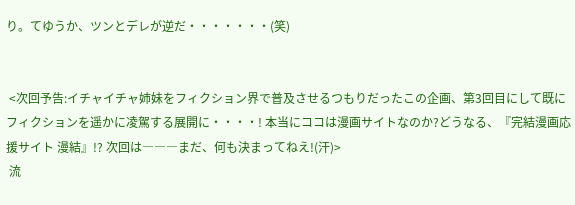り。てゆうか、ツンとデレが逆だ・・・・・・・(笑)


 <次回予告:イチャイチャ姉妹をフィクション界で普及させるつもりだったこの企画、第3回目にして既にフィクションを遥かに凌駕する展開に・・・・! 本当にココは漫画サイトなのか?どうなる、『完結漫画応援サイト 漫結』!? 次回は―――まだ、何も決まってねえ!(汗)>
 流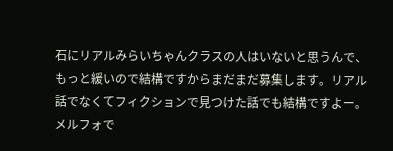石にリアルみらいちゃんクラスの人はいないと思うんで、もっと緩いので結構ですからまだまだ募集します。リアル話でなくてフィクションで見つけた話でも結構ですよー。メルフォで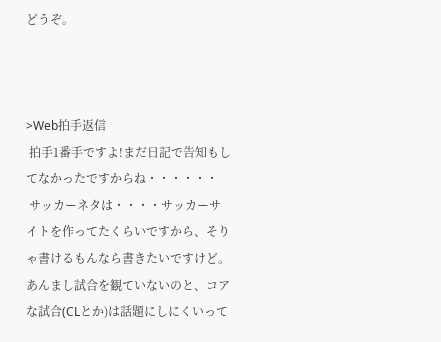どうぞ。



>Web拍手返信
 拍手1番手ですよ!まだ日記で告知もしてなかったですからね・・・・・・
 サッカーネタは・・・・サッカーサイトを作ってたくらいですから、そりゃ書けるもんなら書きたいですけど。あんまし試合を観ていないのと、コアな試合(CLとか)は話題にしにくいって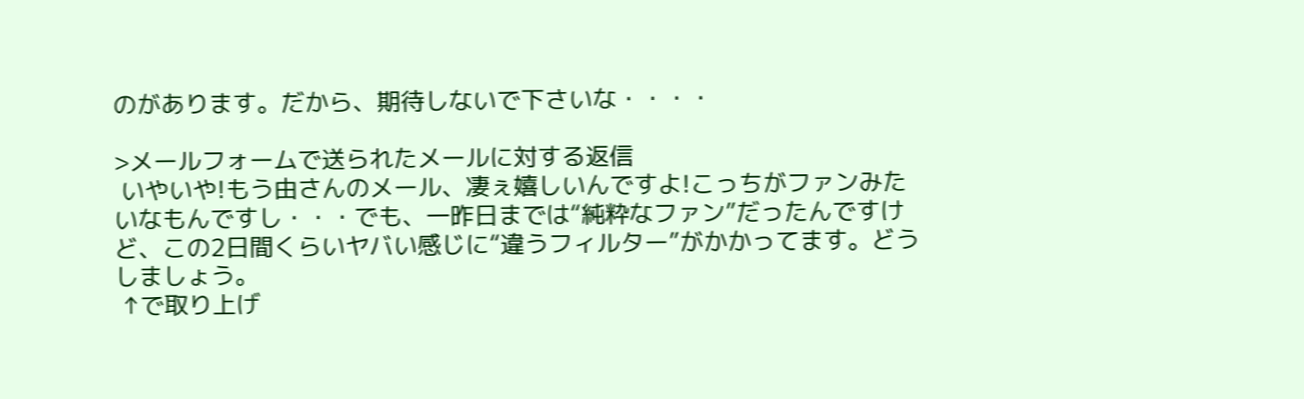のがあります。だから、期待しないで下さいな・・・・

>メールフォームで送られたメールに対する返信
 いやいや!もう由さんのメール、凄ぇ嬉しいんですよ!こっちがファンみたいなもんですし・・・でも、一昨日までは“純粋なファン”だったんですけど、この2日間くらいヤバい感じに“違うフィルター”がかかってます。どうしましょう。
 ↑で取り上げ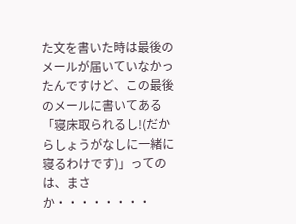た文を書いた時は最後のメールが届いていなかったんですけど、この最後のメールに書いてある「寝床取られるし!(だからしょうがなしに一緒に寝るわけです)」ってのは、まさか・・・・・・・・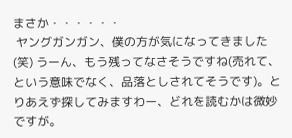まさか・・・・・・
 ヤングガンガン、僕の方が気になってきました(笑) うーん、もう残ってなさそうですね(売れて、という意味でなく、品落としされてそうです)。とりあえず探してみますわー、どれを読むかは微妙ですが。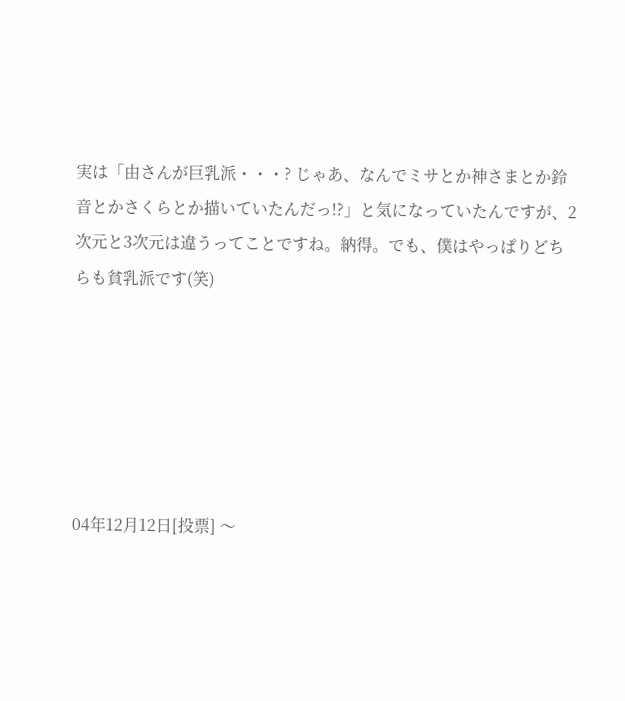実は「由さんが巨乳派・・・? じゃあ、なんでミサとか神さまとか鈴音とかさくらとか描いていたんだっ!?」と気になっていたんですが、2次元と3次元は違うってことですね。納得。でも、僕はやっぱりどちらも貧乳派です(笑)






04年12月12日[投票] 〜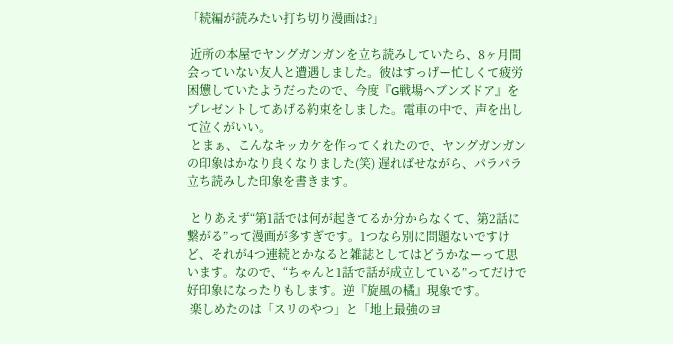「続編が読みたい打ち切り漫画は?」

 近所の本屋でヤングガンガンを立ち読みしていたら、8ヶ月間会っていない友人と遭遇しました。彼はすっげー忙しくて疲労困憊していたようだったので、今度『G戦場ヘブンズドア』をプレゼントしてあげる約束をしました。電車の中で、声を出して泣くがいい。
 とまぁ、こんなキッカケを作ってくれたので、ヤングガンガンの印象はかなり良くなりました(笑) 遅ればせながら、パラパラ立ち読みした印象を書きます。

 とりあえず“第1話では何が起きてるか分からなくて、第2話に繋がる”って漫画が多すぎです。1つなら別に問題ないですけど、それが4つ連続とかなると雑誌としてはどうかなーって思います。なので、“ちゃんと1話で話が成立している”ってだけで好印象になったりもします。逆『旋風の橘』現象です。
 楽しめたのは「スリのやつ」と「地上最強のヨ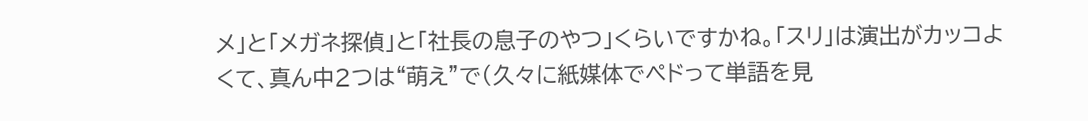メ」と「メガネ探偵」と「社長の息子のやつ」くらいですかね。「スリ」は演出がカッコよくて、真ん中2つは“萌え”で(久々に紙媒体でペドって単語を見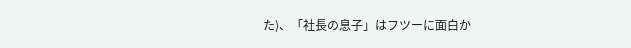た)、「社長の息子」はフツーに面白か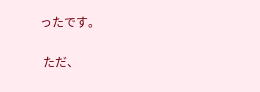ったです。

 ただ、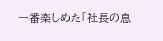一番楽しめた「社長の息